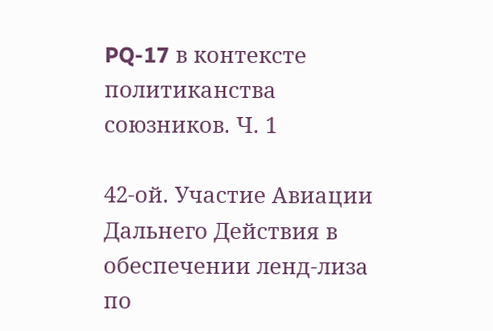PQ-17 в контексте политиканства союзников. Ч. 1

42-ой. Участие Авиации Дальнего Действия в обеспечении ленд-лиза по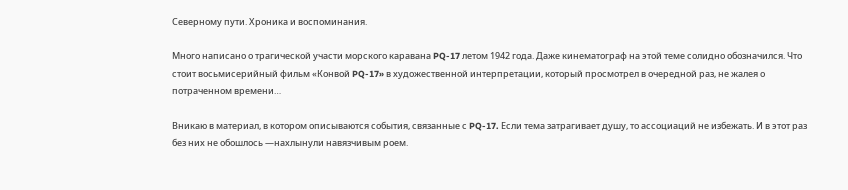Северному пути. Хроника и воспоминания.

Много написано о трагической участи морского каравана PQ-17 летом 1942 года. Даже кинематограф на этой теме солидно обозначился. Что стоит восьмисерийный фильм «Конвой PQ-17» в художественной интерпретации, который просмотрел в очередной раз, не жалея о потраченном времени…

Вникаю в материал, в котором описываются события, связанные с PQ-17. Если тема затрагивает душу, то ассоциаций не избежать. И в этот раз без них не обошлось —нахлынули навязчивым роем.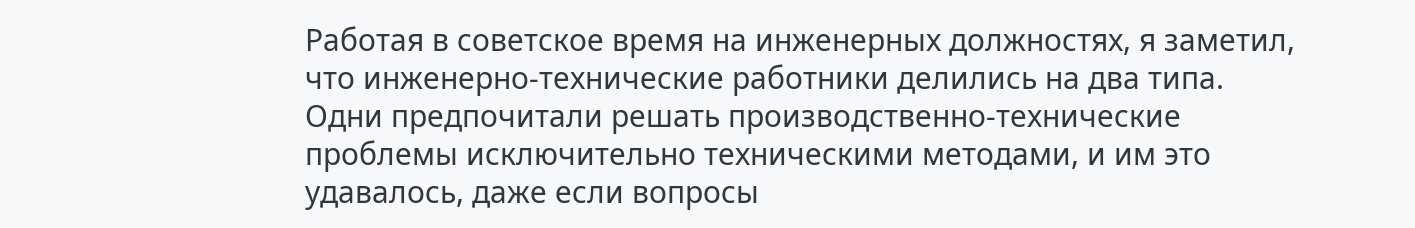Работая в советское время на инженерных должностях, я заметил, что инженерно-технические работники делились на два типа. Одни предпочитали решать производственно-технические проблемы исключительно техническими методами, и им это удавалось, даже если вопросы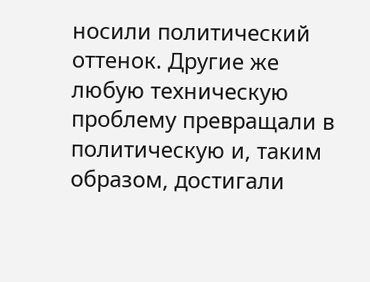носили политический оттенок. Другие же любую техническую проблему превращали в политическую и, таким образом, достигали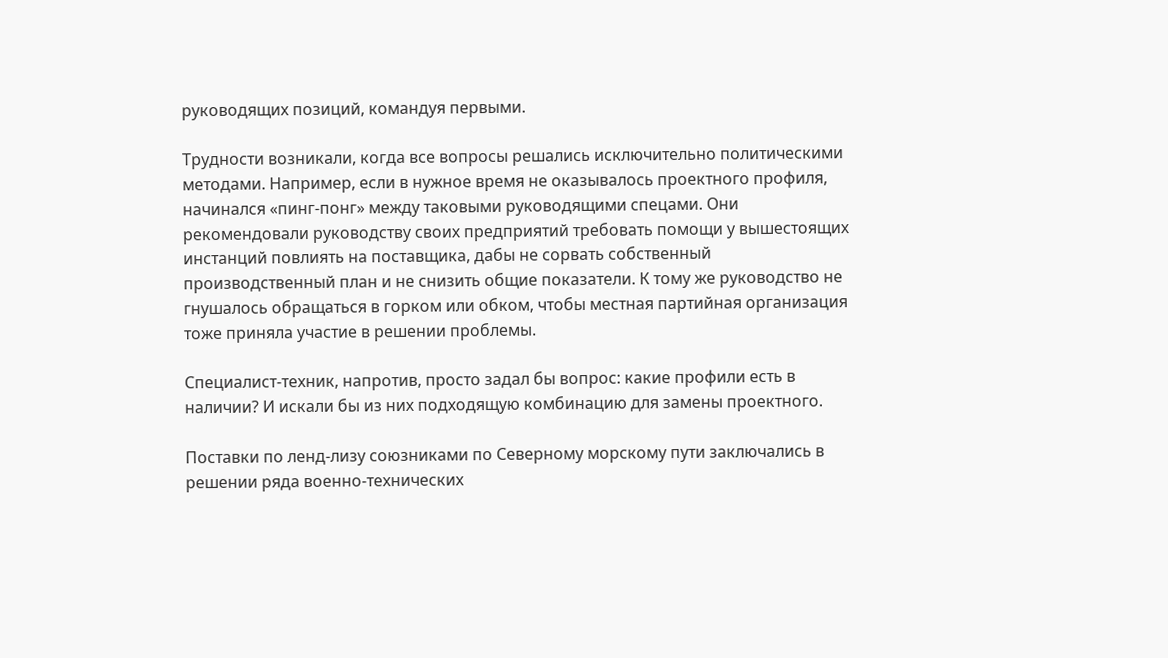руководящих позиций, командуя первыми.

Трудности возникали, когда все вопросы решались исключительно политическими методами. Например, если в нужное время не оказывалось проектного профиля, начинался «пинг-понг» между таковыми руководящими спецами. Они рекомендовали руководству своих предприятий требовать помощи у вышестоящих инстанций повлиять на поставщика, дабы не сорвать собственный производственный план и не снизить общие показатели. К тому же руководство не гнушалось обращаться в горком или обком, чтобы местная партийная организация тоже приняла участие в решении проблемы.

Специалист-техник, напротив, просто задал бы вопрос: какие профили есть в наличии? И искали бы из них подходящую комбинацию для замены проектного.

Поставки по ленд-лизу союзниками по Северному морскому пути заключались в решении ряда военно-технических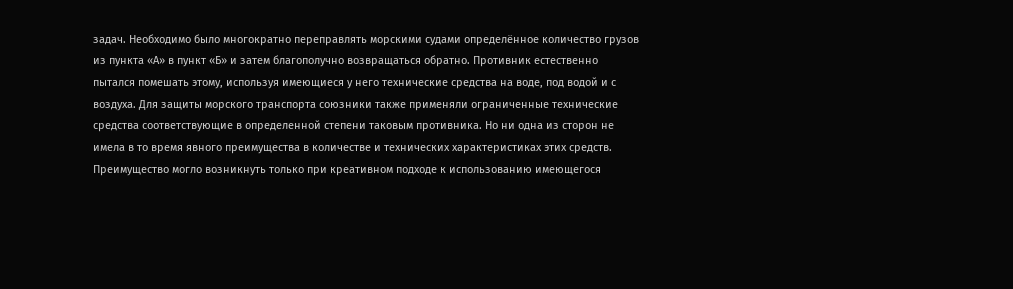задач. Необходимо было многократно переправлять морскими судами определённое количество грузов из пункта «А» в пункт «Б» и затем благополучно возвращаться обратно. Противник естественно пытался помешать этому, используя имеющиеся у него технические средства на воде, под водой и с воздуха. Для защиты морского транспорта союзники также применяли ограниченные технические средства соответствующие в определенной степени таковым противника. Но ни одна из сторон не имела в то время явного преимущества в количестве и технических характеристиках этих средств. Преимущество могло возникнуть только при креативном подходе к использованию имеющегося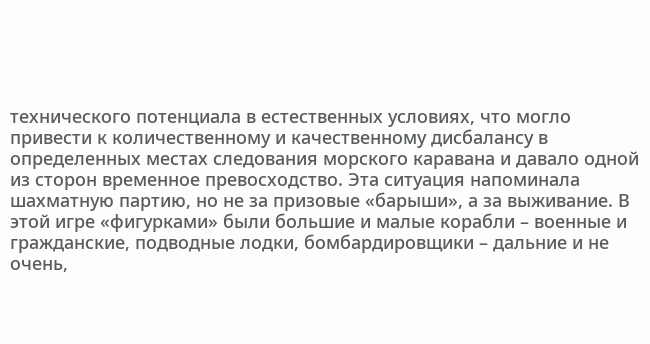технического потенциала в естественных условиях, что могло привести к количественному и качественному дисбалансу в определенных местах следования морского каравана и давало одной из сторон временное превосходство. Эта ситуация напоминала шахматную партию, но не за призовые «барыши», а за выживание. В этой игре «фигурками» были большие и малые корабли – военные и гражданские, подводные лодки, бомбардировщики – дальние и не очень,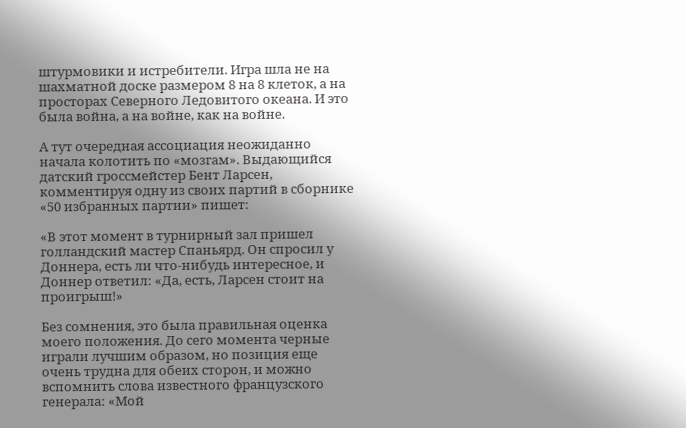штурмовики и истребители. Игра шла не на шахматной доске размером 8 на 8 клеток, а на просторах Северного Ледовитого океана. И это была война, а на войне, как на войне.

А тут очередная ассоциация неожиданно начала колотить по «мозгам». Выдающийся датский гроссмейстер Бент Ларсен, комментируя одну из своих партий в сборнике «50 избранных партии» пишет:

«В этот момент в турнирный зал пришел голландский мастер Спаньярд. Он спросил у Доннера, есть ли что-нибудь интересное, и Доннер ответил: «Да, есть, Ларсен стоит на проигрыш!»

Без сомнения, это была правильная оценка моего положения. До сего момента черные играли лучшим образом, но позиция еще очень трудна для обеих сторон, и можно вспомнить слова известного французского генерала: «Мой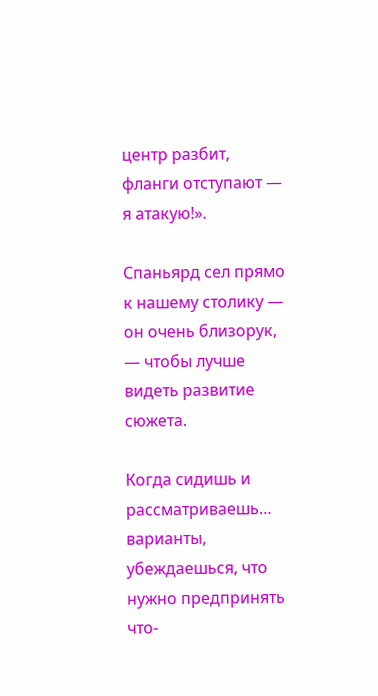центр разбит, фланги отступают — я атакую!».

Спаньярд сел прямо к нашему столику — он очень близорук, — чтобы лучше видеть развитие сюжета.

Когда сидишь и рассматриваешь… варианты, убеждаешься, что нужно предпринять что-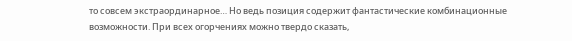то совсем экстраординарное… Но ведь позиция содержит фантастические комбинационные возможности. При всех огорчениях можно твердо сказать,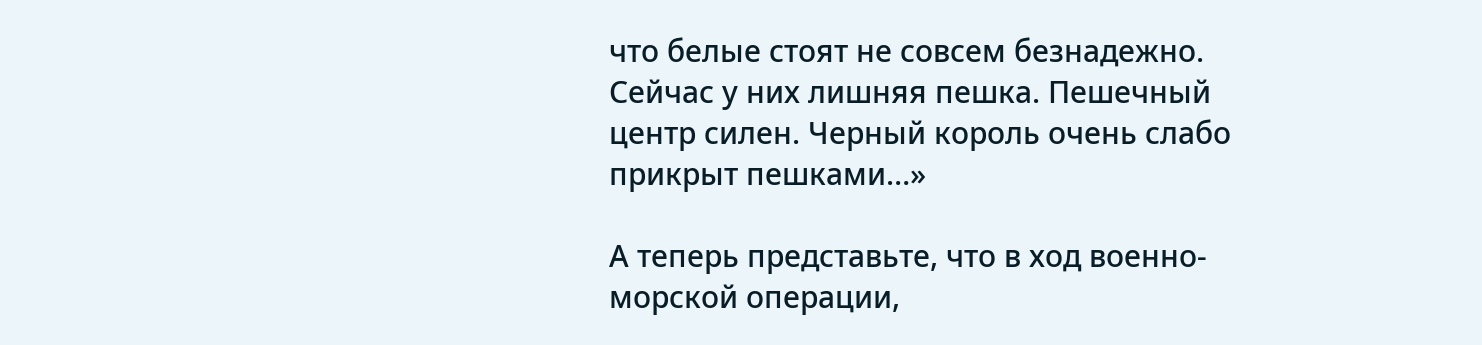что белые стоят не совсем безнадежно. Сейчас у них лишняя пешка. Пешечный центр силен. Черный король очень слабо прикрыт пешками…»

А теперь представьте, что в ход военно-морской операции,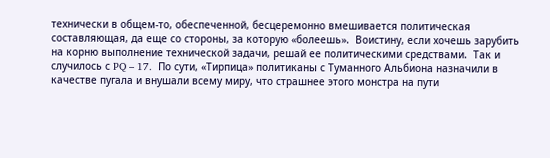технически в общем-то, обеспеченной, бесцеремонно вмешивается политическая составляющая, да еще со стороны, за которую «болеешь».  Воистину, если хочешь зарубить на корню выполнение технической задачи, решай ее политическими средствами.  Так и случилось с PQ – 17.  По сути, «Тирпица» политиканы с Туманного Альбиона назначили в качестве пугала и внушали всему миру, что страшнее этого монстра на пути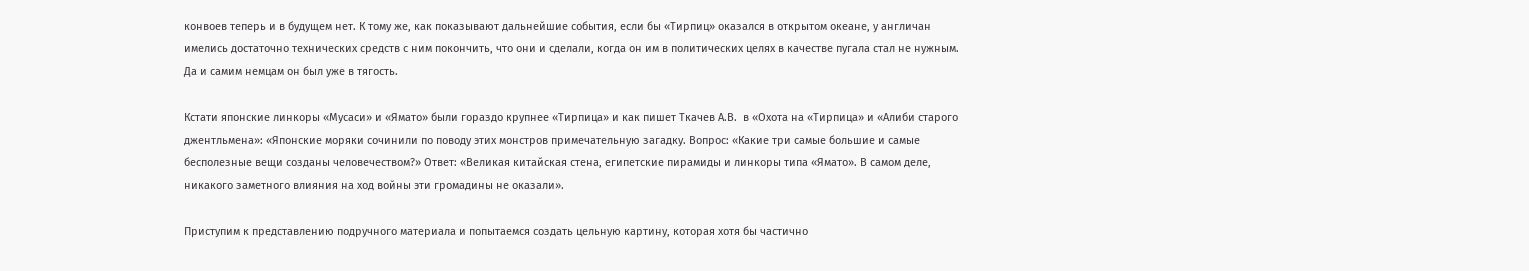конвоев теперь и в будущем нет. К тому же, как показывают дальнейшие события, если бы «Тирпиц» оказался в открытом океане, у англичан имелись достаточно технических средств с ним покончить, что они и сделали, когда он им в политических целях в качестве пугала стал не нужным. Да и самим немцам он был уже в тягость.

Кстати японские линкоры «Мусаси» и «Ямато» были гораздо крупнее «Тирпица» и как пишет Ткачев А.В.  в «Охота на «Тирпица» и «Алиби старого джентльмена»: «Японские моряки сочинили по поводу этих монстров примечательную загадку. Вопрос: «Какие три самые большие и самые бесполезные вещи созданы человечеством?» Ответ: «Великая китайская стена, египетские пирамиды и линкоры типа «Ямато». В самом деле, никакого заметного влияния на ход войны эти громадины не оказали».

Приступим к представлению подручного материала и попытаемся создать цельную картину, которая хотя бы частично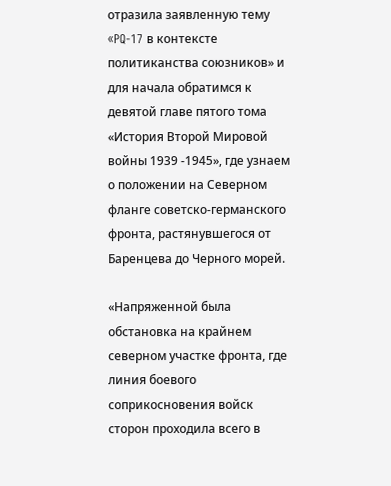отразила заявленную тему «PQ-17 в контексте политиканства союзников» и для начала обратимся к девятой главе пятого тома «История Второй Мировой войны 1939 -1945», где узнаем о положении на Северном фланге советско-германского фронта, растянувшегося от Баренцева до Черного морей.

«Напряженной была обстановка на крайнем северном участке фронта, где линия боевого соприкосновения войск сторон проходила всего в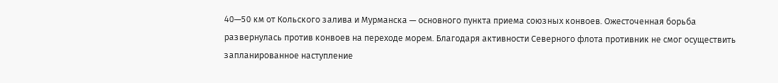40—50 км от Кольского залива и Мурманска — основного пункта приема союзных конвоев. Ожесточенная борьба развернулась против конвоев на переходе морем. Благодаря активности Северного флота противник не смог осуществить запланированное наступление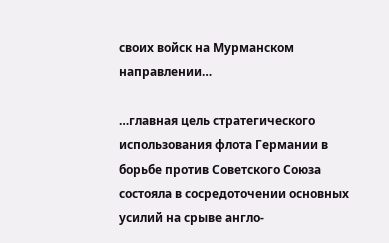своих войск на Мурманском направлении…

…главная цель стратегического использования флота Германии в борьбе против Советского Союза состояла в сосредоточении основных усилий на срыве англо-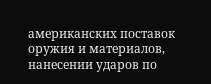американских поставок оружия и материалов, нанесении ударов по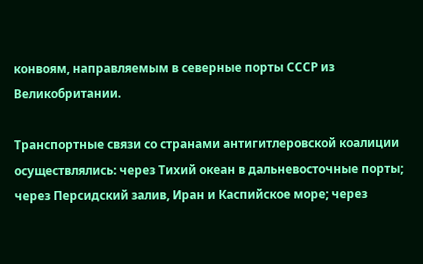конвоям, направляемым в северные порты СССР из Великобритании.

Транспортные связи со странами антигитлеровской коалиции осуществлялись: через Тихий океан в дальневосточные порты; через Персидский залив, Иран и Каспийское море; через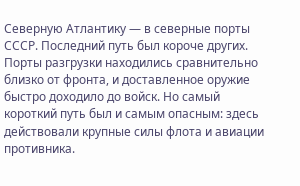Северную Атлантику — в северные порты СССР. Последний путь был короче других. Порты разгрузки находились сравнительно близко от фронта, и доставленное оружие быстро доходило до войск. Но самый короткий путь был и самым опасным: здесь действовали крупные силы флота и авиации противника.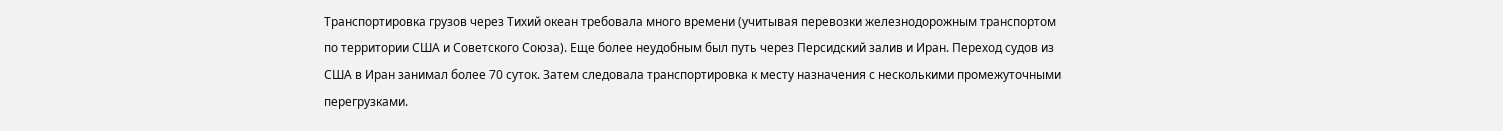Транспортировка грузов через Тихий океан требовала много времени (учитывая перевозки железнодорожным транспортом по территории США и Советского Союза). Еще более неудобным был путь через Персидский залив и Иран. Переход судов из США в Иран занимал более 70 суток. Затем следовала транспортировка к месту назначения с несколькими промежуточными перегрузками.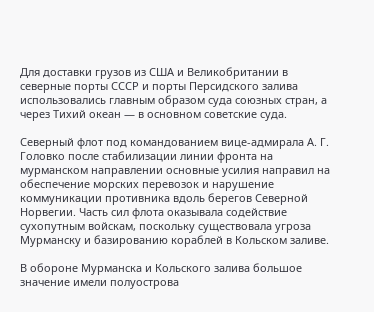Для доставки грузов из США и Великобритании в северные порты СССР и порты Персидского залива использовались главным образом суда союзных стран, а через Тихий океан — в основном советские суда.

Северный флот под командованием вице-адмирала А. Г. Головко после стабилизации линии фронта на мурманском направлении основные усилия направил на обеспечение морских перевозок и нарушение коммуникации противника вдоль берегов Северной Норвегии. Часть сил флота оказывала содействие сухопутным войскам, поскольку существовала угроза Мурманску и базированию кораблей в Кольском заливе.

В обороне Мурманска и Кольского залива большое значение имели полуострова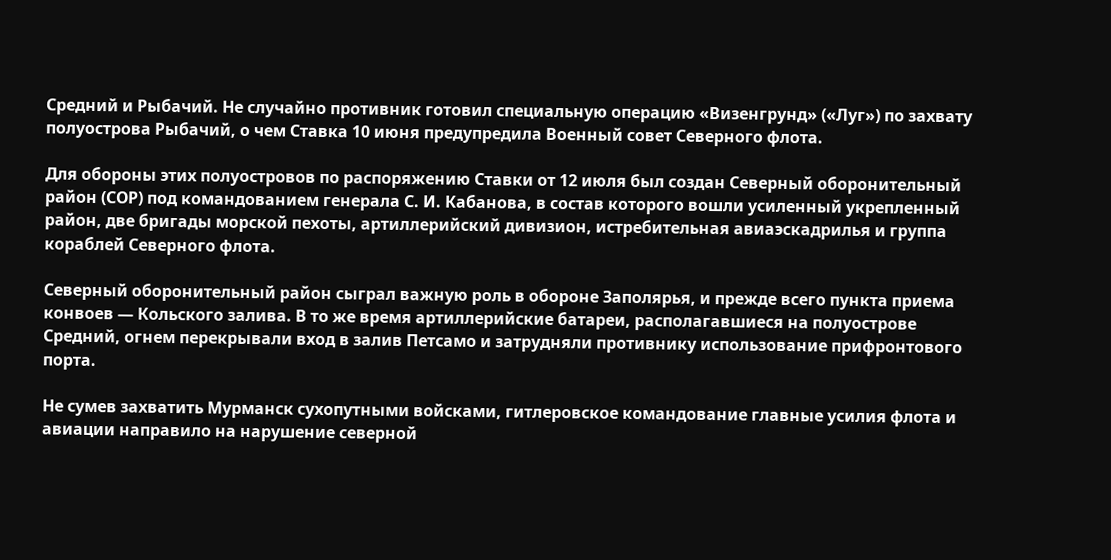Средний и Рыбачий. Не случайно противник готовил специальную операцию «Визенгрунд» («Луг») по захвату полуострова Рыбачий, о чем Ставка 10 июня предупредила Военный совет Северного флота.

Для обороны этих полуостровов по распоряжению Ставки от 12 июля был создан Северный оборонительный район (СОР) под командованием генерала С. И. Кабанова, в состав которого вошли усиленный укрепленный район, две бригады морской пехоты, артиллерийский дивизион, истребительная авиаэскадрилья и группа кораблей Северного флота.

Северный оборонительный район сыграл важную роль в обороне Заполярья, и прежде всего пункта приема конвоев — Кольского залива. В то же время артиллерийские батареи, располагавшиеся на полуострове Средний, огнем перекрывали вход в залив Петсамо и затрудняли противнику использование прифронтового порта.

Не сумев захватить Мурманск сухопутными войсками, гитлеровское командование главные усилия флота и авиации направило на нарушение северной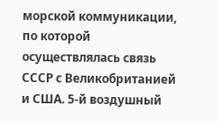морской коммуникации, по которой осуществлялась связь СССР с Великобританией и США. 5-й воздушный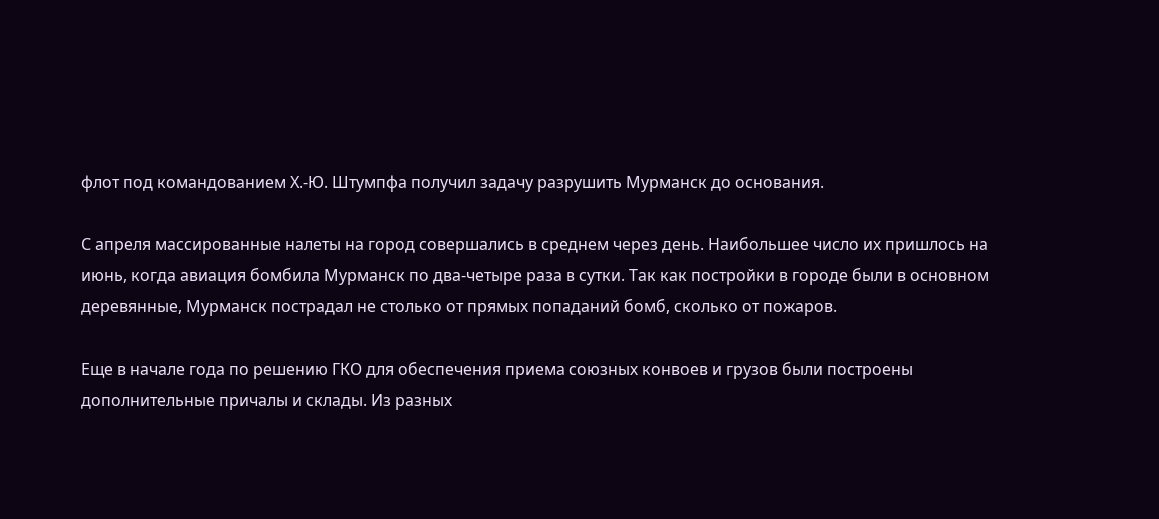флот под командованием Х.-Ю. Штумпфа получил задачу разрушить Мурманск до основания.

С апреля массированные налеты на город совершались в среднем через день. Наибольшее число их пришлось на июнь, когда авиация бомбила Мурманск по два-четыре раза в сутки. Так как постройки в городе были в основном деревянные, Мурманск пострадал не столько от прямых попаданий бомб, сколько от пожаров.

Еще в начале года по решению ГКО для обеспечения приема союзных конвоев и грузов были построены дополнительные причалы и склады. Из разных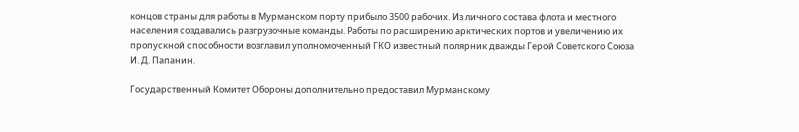концов страны для работы в Мурманском порту прибыло 3500 рабочих. Из личного состава флота и местного населения создавались разгрузочные команды. Работы по расширению арктических портов и увеличению их пропускной способности возглавил уполномоченный ГКО известный полярник дважды Герой Советского Союза И. Д. Папанин.

Государственный Комитет Обороны дополнительно предоставил Мурманскому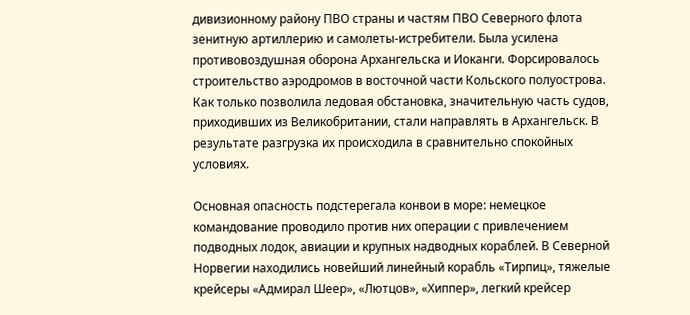дивизионному району ПВО страны и частям ПВО Северного флота зенитную артиллерию и самолеты-истребители. Была усилена противовоздушная оборона Архангельска и Иоканги. Форсировалось строительство аэродромов в восточной части Кольского полуострова. Как только позволила ледовая обстановка, значительную часть судов, приходивших из Великобритании, стали направлять в Архангельск. В результате разгрузка их происходила в сравнительно спокойных условиях.

Основная опасность подстерегала конвои в море: немецкое командование проводило против них операции с привлечением подводных лодок, авиации и крупных надводных кораблей. В Северной Норвегии находились новейший линейный корабль «Тирпиц», тяжелые крейсеры «Адмирал Шеер», «Лютцов», «Хиппер», легкий крейсер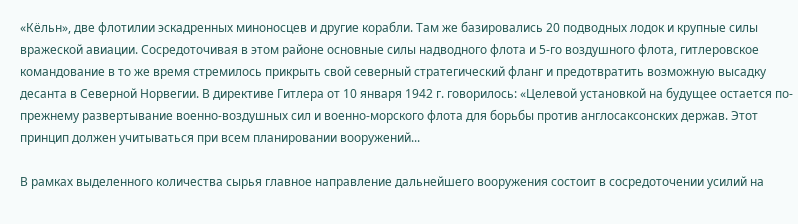«Кёльн», две флотилии эскадренных миноносцев и другие корабли. Там же базировались 20 подводных лодок и крупные силы вражеской авиации. Сосредоточивая в этом районе основные силы надводного флота и 5-го воздушного флота, гитлеровское командование в то же время стремилось прикрыть свой северный стратегический фланг и предотвратить возможную высадку десанта в Северной Норвегии. В директиве Гитлера от 10 января 1942 г. говорилось: «Целевой установкой на будущее остается по-прежнему развертывание военно-воздушных сил и военно-морского флота для борьбы против англосаксонских держав. Этот принцип должен учитываться при всем планировании вооружений...

В рамках выделенного количества сырья главное направление дальнейшего вооружения состоит в сосредоточении усилий на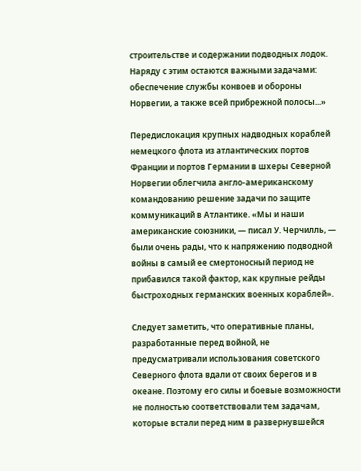строительстве и содержании подводных лодок. Наряду с этим остаются важными задачами: обеспечение службы конвоев и обороны Норвегии, а также всей прибрежной полосы...»

Передислокация крупных надводных кораблей немецкого флота из атлантических портов Франции и портов Германии в шхеры Северной Норвегии облегчила англо-американскому командованию решение задачи по защите коммуникаций в Атлантике. «Мы и наши американские союзники, — писал У. Черчилль, — были очень рады, что к напряжению подводной войны в самый ее смертоносный период не прибавился такой фактор, как крупные рейды быстроходных германских военных кораблей».

Следует заметить, что оперативные планы, разработанные перед войной, не предусматривали использования советского Северного флота вдали от своих берегов и в океане. Поэтому его силы и боевые возможности не полностью соответствовали тем задачам, которые встали перед ним в развернувшейся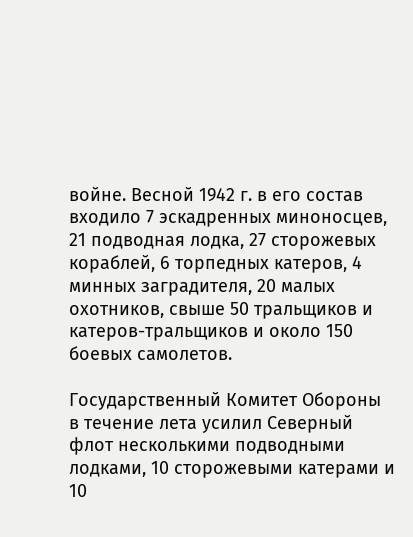войне. Весной 1942 г. в его состав входило 7 эскадренных миноносцев, 21 подводная лодка, 27 сторожевых кораблей, 6 торпедных катеров, 4 минных заградителя, 20 малых охотников, свыше 50 тральщиков и катеров-тральщиков и около 150 боевых самолетов.

Государственный Комитет Обороны в течение лета усилил Северный флот несколькими подводными лодками, 10 сторожевыми катерами и 10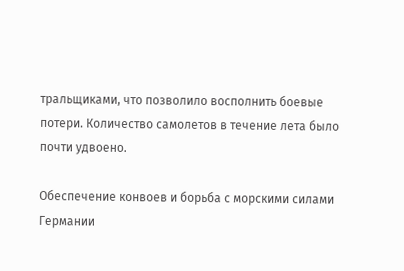тральщиками, что позволило восполнить боевые потери. Количество самолетов в течение лета было почти удвоено.

Обеспечение конвоев и борьба с морскими силами Германии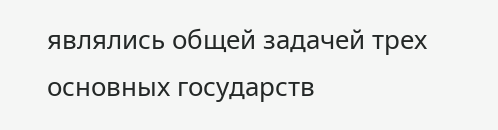являлись общей задачей трех основных государств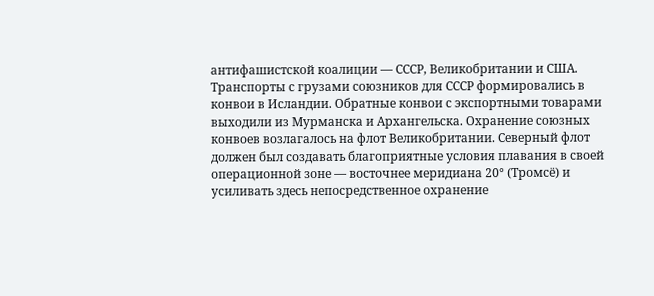антифашистской коалиции — СССР, Великобритании и США. Транспорты с грузами союзников для СССР формировались в конвои в Исландии. Обратные конвои с экспортными товарами выходили из Мурманска и Архангельска. Охранение союзных конвоев возлагалось на флот Великобритании. Северный флот должен был создавать благоприятные условия плавания в своей операционной зоне — восточнее меридиана 20° (Тромсё) и усиливать здесь непосредственное охранение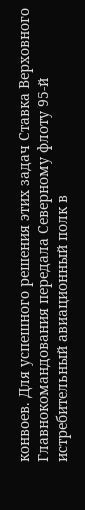конвоев. Для успешного решения этих задач Ставка Верховного Главнокомандования передала Северному флоту 95-й истребительный авиационный полк в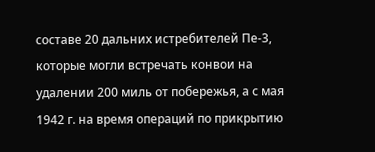составе 20 дальних истребителей Пе-3, которые могли встречать конвои на удалении 200 миль от побережья, а с мая 1942 г. на время операций по прикрытию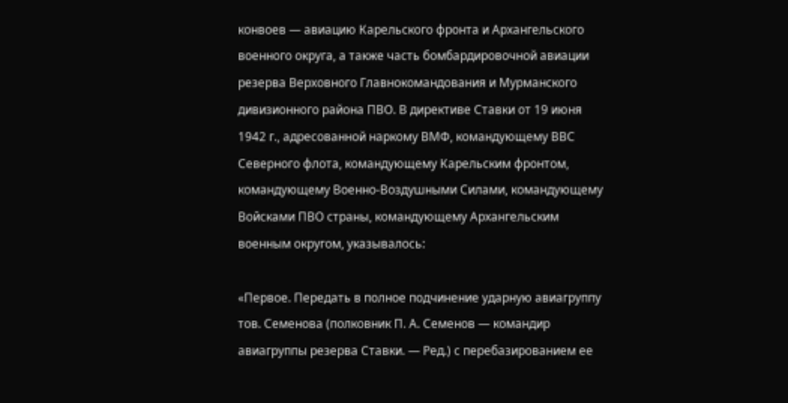конвоев — авиацию Карельского фронта и Архангельского военного округа, а также часть бомбардировочной авиации резерва Верховного Главнокомандования и Мурманского дивизионного района ПВО. В директиве Ставки от 19 июня 1942 г., адресованной наркому ВМФ, командующему ВВС Северного флота, командующему Карельским фронтом, командующему Военно-Воздушными Силами, командующему Войсками ПВО страны, командующему Архангельским военным округом, указывалось:

«Первое. Передать в полное подчинение ударную авиагруппу тов. Семенова (полковник П. А. Семенов — командир авиагруппы резерва Ставки. — Ред.) с перебазированием ее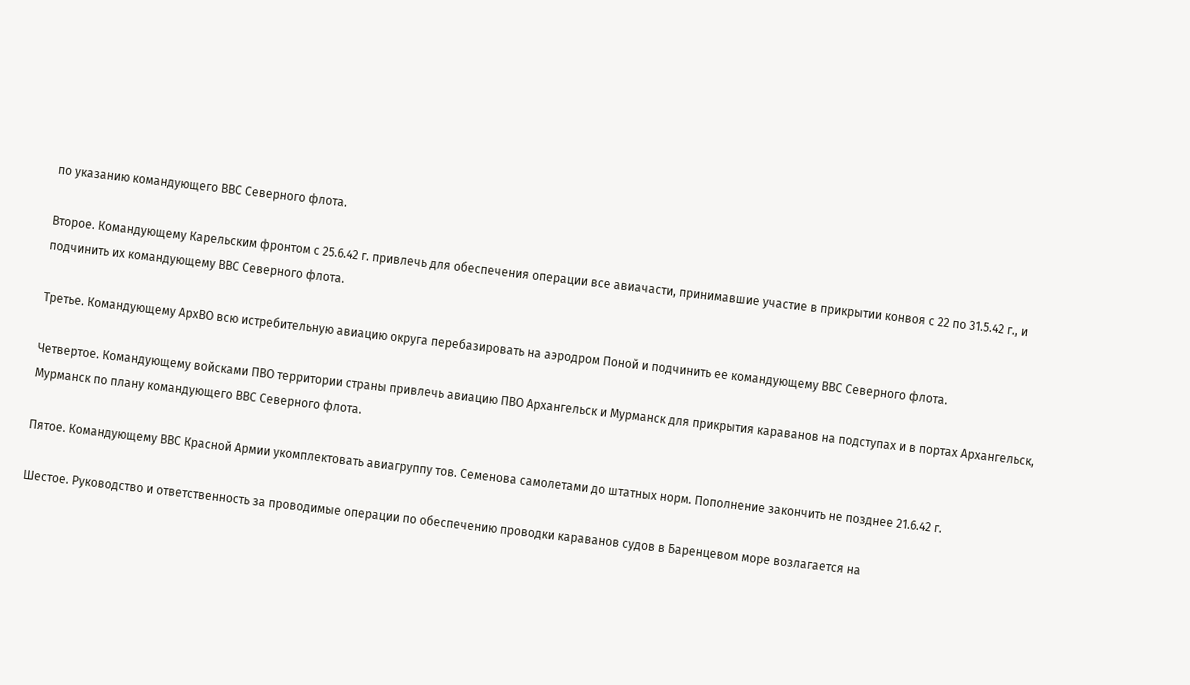по указанию командующего ВВС Северного флота.

Второе. Командующему Карельским фронтом с 25.6.42 г. привлечь для обеспечения операции все авиачасти, принимавшие участие в прикрытии конвоя с 22 по 31.5.42 г., и подчинить их командующему ВВС Северного флота.

Третье. Командующему АрхВО всю истребительную авиацию округа перебазировать на аэродром Поной и подчинить ее командующему ВВС Северного флота.

Четвертое. Командующему войсками ПВО территории страны привлечь авиацию ПВО Архангельск и Мурманск для прикрытия караванов на подступах и в портах Архангельск, Мурманск по плану командующего ВВС Северного флота.

Пятое. Командующему ВВС Красной Армии укомплектовать авиагруппу тов. Семенова самолетами до штатных норм. Пополнение закончить не позднее 21.6.42 г.

Шестое. Руководство и ответственность за проводимые операции по обеспечению проводки караванов судов в Баренцевом море возлагается на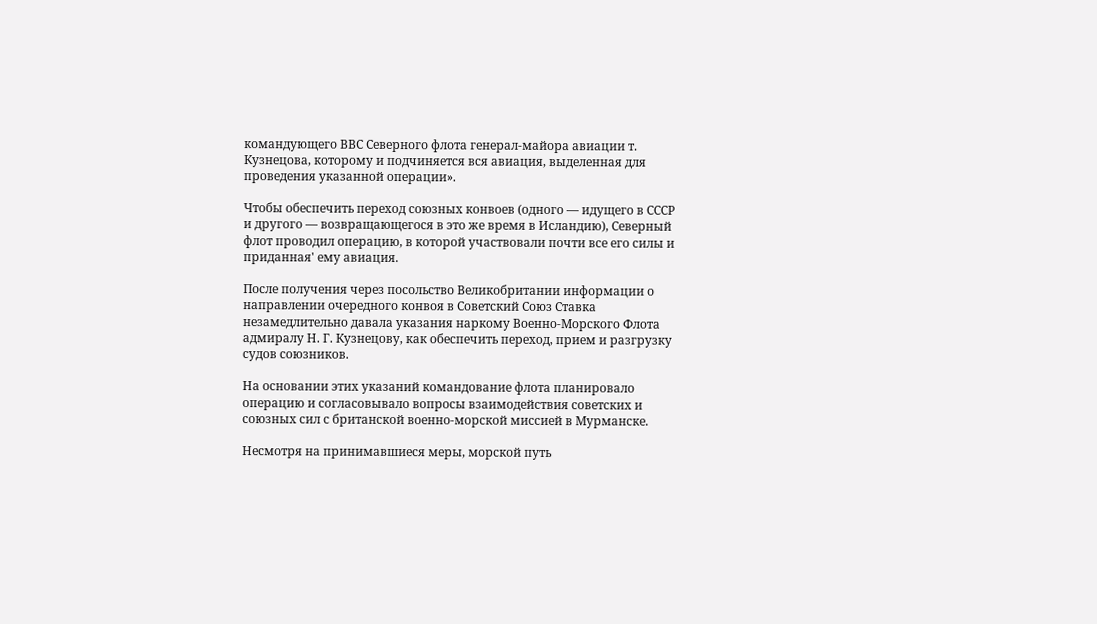командующего ВВС Северного флота генерал-майора авиации т. Кузнецова, которому и подчиняется вся авиация, выделенная для проведения указанной операции».

Чтобы обеспечить переход союзных конвоев (одного — идущего в СССР и другого — возвращающегося в это же время в Исландию), Северный флот проводил операцию, в которой участвовали почти все его силы и приданная' ему авиация.

После получения через посольство Великобритании информации о направлении очередного конвоя в Советский Союз Ставка незамедлительно давала указания наркому Военно-Морского Флота адмиралу Н. Г. Кузнецову, как обеспечить переход, прием и разгрузку судов союзников.

На основании этих указаний командование флота планировало операцию и согласовывало вопросы взаимодействия советских и союзных сил с британской военно-морской миссией в Мурманске.

Несмотря на принимавшиеся меры, морской путь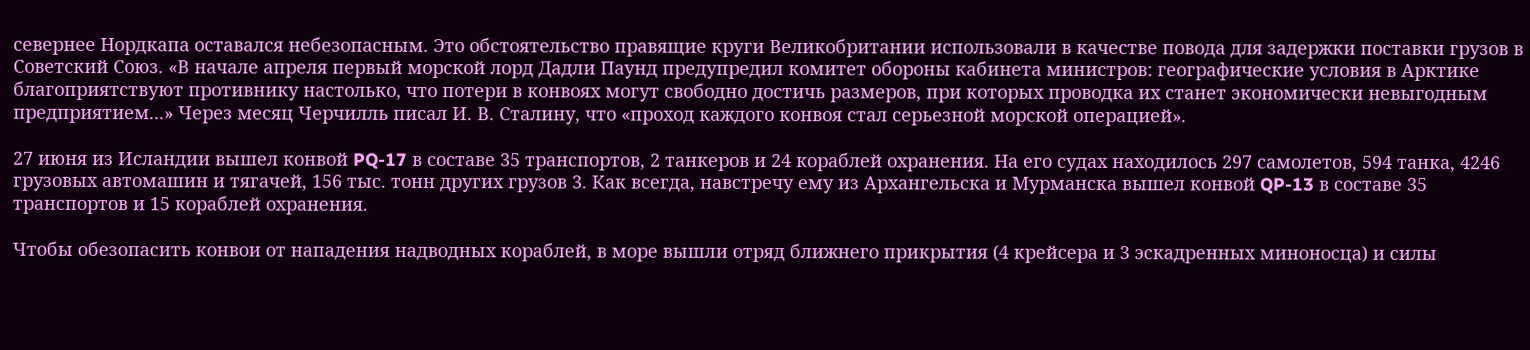севернее Нордкапа оставался небезопасным. Это обстоятельство правящие круги Великобритании использовали в качестве повода для задержки поставки грузов в Советский Союз. «В начале апреля первый морской лорд Дадли Паунд предупредил комитет обороны кабинета министров: географические условия в Арктике благоприятствуют противнику настолько, что потери в конвоях могут свободно достичь размеров, при которых проводка их станет экономически невыгодным предприятием...» Через месяц Черчилль писал И. В. Сталину, что «проход каждого конвоя стал серьезной морской операцией».

27 июня из Исландии вышел конвой PQ-17 в составе 35 транспортов, 2 танкеров и 24 кораблей охранения. На его судах находилось 297 самолетов, 594 танка, 4246 грузовых автомашин и тягачей, 156 тыс. тонн других грузов 3. Как всегда, навстречу ему из Архангельска и Мурманска вышел конвой QP-13 в составе 35 транспортов и 15 кораблей охранения.

Чтобы обезопасить конвои от нападения надводных кораблей, в море вышли отряд ближнего прикрытия (4 крейсера и 3 эскадренных миноносца) и силы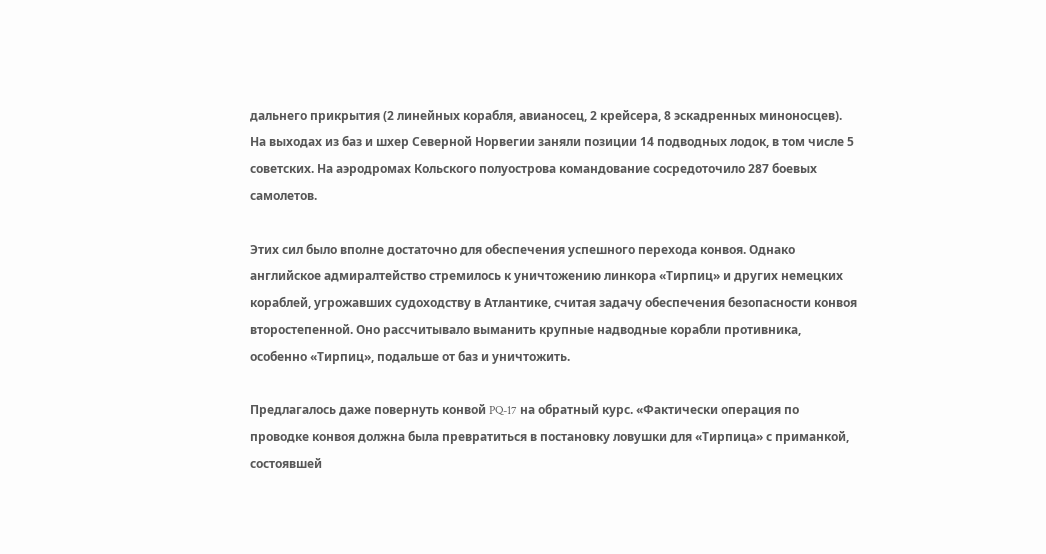дальнего прикрытия (2 линейных корабля, авианосец, 2 крейсера, 8 эскадренных миноносцев). На выходах из баз и шхер Северной Норвегии заняли позиции 14 подводных лодок, в том числе 5 советских. На аэродромах Кольского полуострова командование сосредоточило 287 боевых самолетов.

Этих сил было вполне достаточно для обеспечения успешного перехода конвоя. Однако английское адмиралтейство стремилось к уничтожению линкора «Тирпиц» и других немецких кораблей, угрожавших судоходству в Атлантике, считая задачу обеспечения безопасности конвоя второстепенной. Оно рассчитывало выманить крупные надводные корабли противника, особенно «Тирпиц», подальше от баз и уничтожить.

Предлагалось даже повернуть конвой PQ-17 на обратный курс. «Фактически операция по проводке конвоя должна была превратиться в постановку ловушки для «Тирпица» с приманкой, состоявшей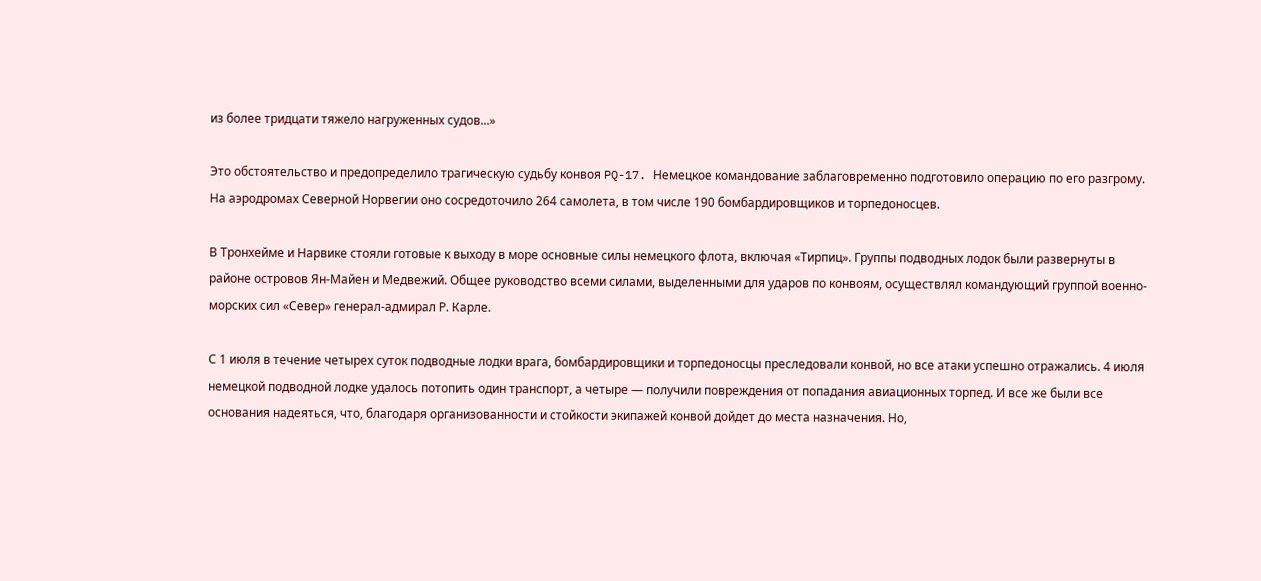из более тридцати тяжело нагруженных судов...»

Это обстоятельство и предопределило трагическую судьбу конвоя PQ-17. Немецкое командование заблаговременно подготовило операцию по его разгрому. На аэродромах Северной Норвегии оно сосредоточило 264 самолета, в том числе 190 бомбардировщиков и торпедоносцев.

В Тронхейме и Нарвике стояли готовые к выходу в море основные силы немецкого флота, включая «Тирпиц». Группы подводных лодок были развернуты в районе островов Ян-Майен и Медвежий. Общее руководство всеми силами, выделенными для ударов по конвоям, осуществлял командующий группой военно-морских сил «Север» генерал-адмирал Р. Карле.

С 1 июля в течение четырех суток подводные лодки врага, бомбардировщики и торпедоносцы преследовали конвой, но все атаки успешно отражались. 4 июля немецкой подводной лодке удалось потопить один транспорт, а четыре — получили повреждения от попадания авиационных торпед. И все же были все основания надеяться, что, благодаря организованности и стойкости экипажей конвой дойдет до места назначения. Но,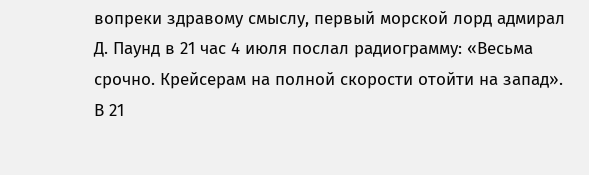вопреки здравому смыслу, первый морской лорд адмирал Д. Паунд в 21 час 4 июля послал радиограмму: «Весьма срочно. Крейсерам на полной скорости отойти на запад». В 21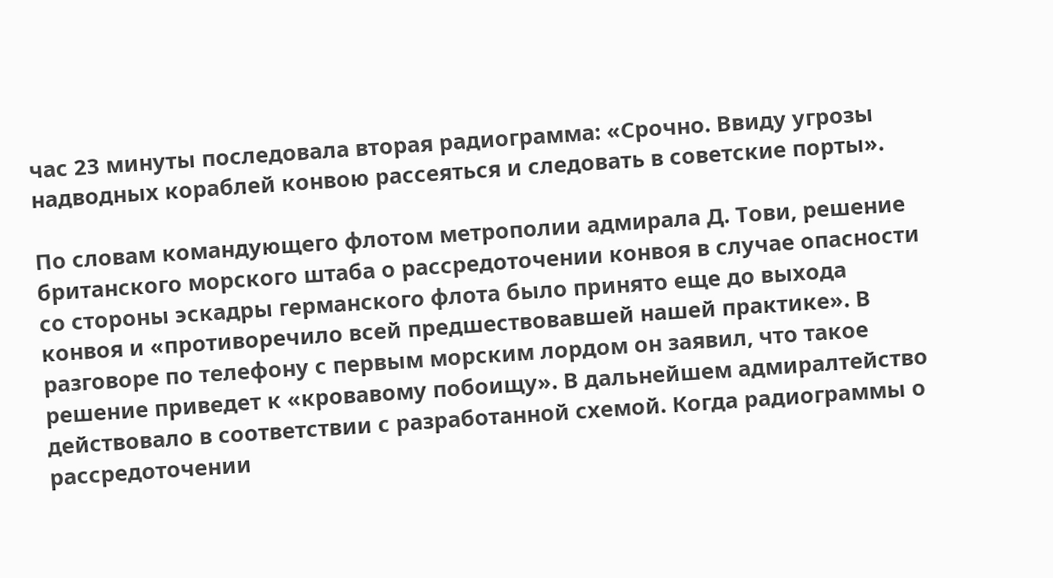час 23 минуты последовала вторая радиограмма: «Срочно. Ввиду угрозы надводных кораблей конвою рассеяться и следовать в советские порты».

По словам командующего флотом метрополии адмирала Д. Тови, решение британского морского штаба о рассредоточении конвоя в случае опасности со стороны эскадры германского флота было принято еще до выхода конвоя и «противоречило всей предшествовавшей нашей практике». В разговоре по телефону с первым морским лордом он заявил, что такое решение приведет к «кровавому побоищу». В дальнейшем адмиралтейство действовало в соответствии с разработанной схемой. Когда радиограммы о рассредоточении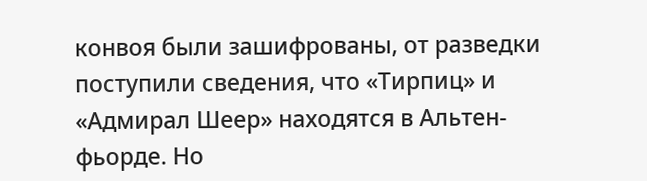конвоя были зашифрованы, от разведки поступили сведения, что «Тирпиц» и «Адмирал Шеер» находятся в Альтен-фьорде. Но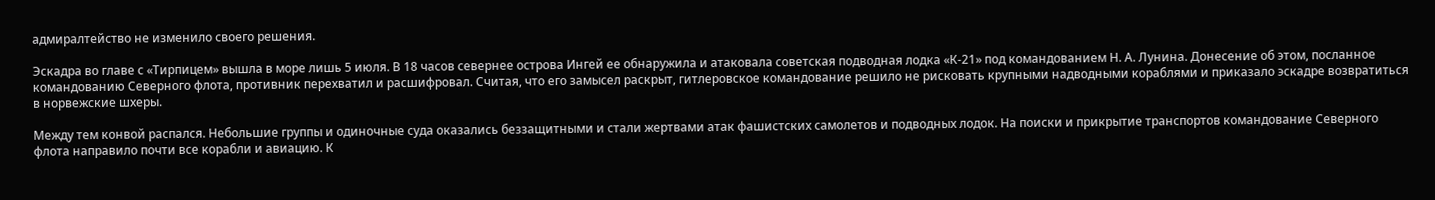адмиралтейство не изменило своего решения.

Эскадра во главе с «Тирпицем» вышла в море лишь 5 июля. В 18 часов севернее острова Ингей ее обнаружила и атаковала советская подводная лодка «К-21» под командованием Н. А. Лунина. Донесение об этом, посланное командованию Северного флота, противник перехватил и расшифровал. Считая, что его замысел раскрыт, гитлеровское командование решило не рисковать крупными надводными кораблями и приказало эскадре возвратиться в норвежские шхеры.

Между тем конвой распался. Небольшие группы и одиночные суда оказались беззащитными и стали жертвами атак фашистских самолетов и подводных лодок. На поиски и прикрытие транспортов командование Северного флота направило почти все корабли и авиацию. К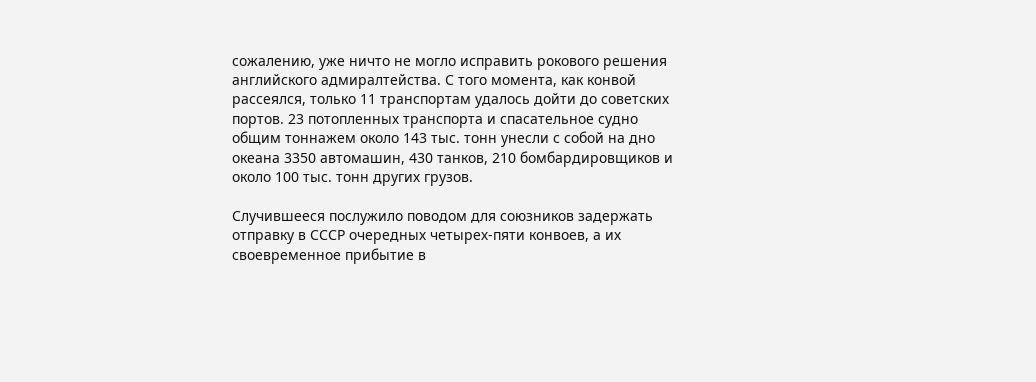сожалению, уже ничто не могло исправить рокового решения английского адмиралтейства. С того момента, как конвой рассеялся, только 11 транспортам удалось дойти до советских портов. 23 потопленных транспорта и спасательное судно общим тоннажем около 143 тыс. тонн унесли с собой на дно океана 3350 автомашин, 430 танков, 210 бомбардировщиков и около 100 тыс. тонн других грузов.

Случившееся послужило поводом для союзников задержать отправку в СССР очередных четырех-пяти конвоев, а их своевременное прибытие в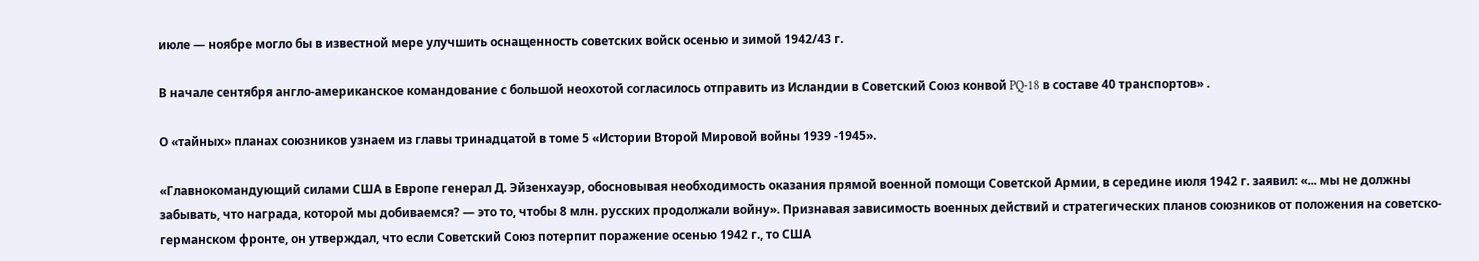июле — ноябре могло бы в известной мере улучшить оснащенность советских войск осенью и зимой 1942/43 г.

В начале сентября англо-американское командование с большой неохотой согласилось отправить из Исландии в Советский Союз конвой PQ-18 в составе 40 транспортов» .

О «тайных» планах союзников узнаем из главы тринадцатой в томе 5 «Истории Второй Мировой войны 1939 -1945».

«Главнокомандующий силами США в Европе генерал Д. Эйзенхауэр, обосновывая необходимость оказания прямой военной помощи Советской Армии, в середине июля 1942 г. заявил: «... мы не должны забывать, что награда, которой мы добиваемся? — это то, чтобы 8 млн. русских продолжали войну». Признавая зависимость военных действий и стратегических планов союзников от положения на советско-германском фронте, он утверждал, что если Советский Союз потерпит поражение осенью 1942 г., то США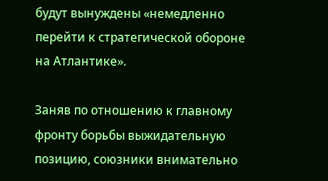будут вынуждены «немедленно перейти к стратегической обороне на Атлантике».

Заняв по отношению к главному фронту борьбы выжидательную позицию, союзники внимательно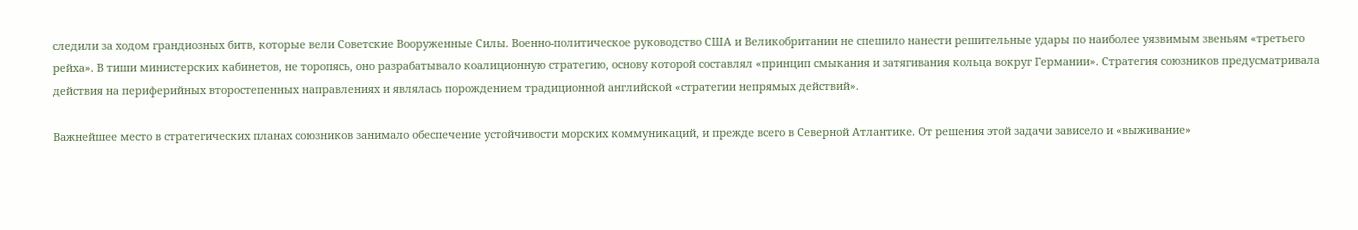следили за ходом грандиозных битв, которые вели Советские Вооруженные Силы. Военно-политическое руководство США и Великобритании не спешило нанести решительные удары по наиболее уязвимым звеньям «третьего рейха». В тиши министерских кабинетов, не торопясь, оно разрабатывало коалиционную стратегию, основу которой составлял «принцип смыкания и затягивания кольца вокруг Германии». Стратегия союзников предусматривала действия на периферийных второстепенных направлениях и являлась порождением традиционной английской «стратегии непрямых действий».

Важнейшее место в стратегических планах союзников занимало обеспечение устойчивости морских коммуникаций, и прежде всего в Северной Атлантике. От решения этой задачи зависело и «выживание»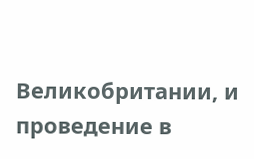Великобритании, и проведение в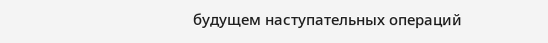будущем наступательных операций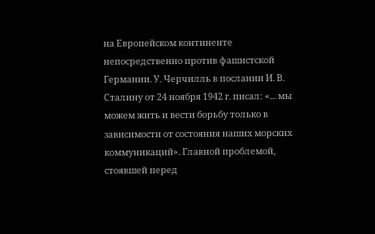на Европейском континенте непосредственно против фашистской Германии. У. Черчилль в послании И. В. Сталину от 24 ноября 1942 г. писал: «... мы можем жить и вести борьбу только в зависимости от состояния наших морских коммуникаций». Главной проблемой, стоявшей перед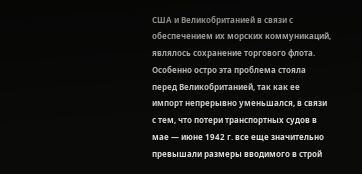США и Великобританией в связи с обеспечением их морских коммуникаций, являлось сохранение торгового флота. Особенно остро эта проблема стояла перед Великобританией, так как ее импорт непрерывно уменьшался, в связи с тем, что потери транспортных судов в мае — июне 1942 г. все еще значительно превышали размеры вводимого в строй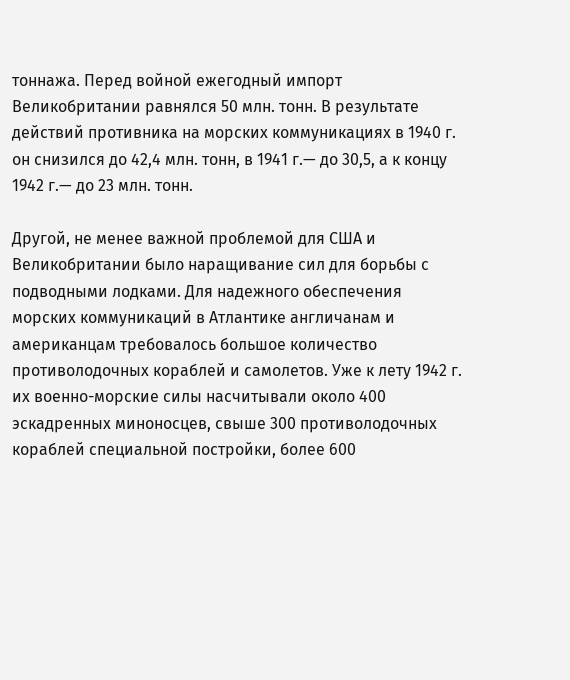тоннажа. Перед войной ежегодный импорт Великобритании равнялся 50 млн. тонн. В результате действий противника на морских коммуникациях в 1940 г. он снизился до 42,4 млн. тонн, в 1941 г.— до 30,5, а к концу 1942 г.— до 23 млн. тонн.

Другой, не менее важной проблемой для США и Великобритании было наращивание сил для борьбы с подводными лодками. Для надежного обеспечения морских коммуникаций в Атлантике англичанам и американцам требовалось большое количество противолодочных кораблей и самолетов. Уже к лету 1942 г. их военно-морские силы насчитывали около 400 эскадренных миноносцев, свыше 300 противолодочных кораблей специальной постройки, более 600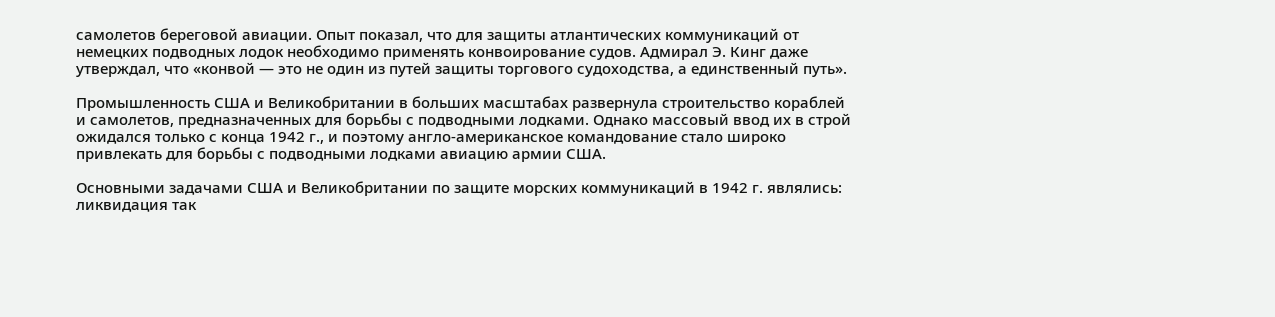самолетов береговой авиации. Опыт показал, что для защиты атлантических коммуникаций от немецких подводных лодок необходимо применять конвоирование судов. Адмирал Э. Кинг даже утверждал, что «конвой — это не один из путей защиты торгового судоходства, а единственный путь».

Промышленность США и Великобритании в больших масштабах развернула строительство кораблей и самолетов, предназначенных для борьбы с подводными лодками. Однако массовый ввод их в строй ожидался только с конца 1942 г., и поэтому англо-американское командование стало широко привлекать для борьбы с подводными лодками авиацию армии США.

Основными задачами США и Великобритании по защите морских коммуникаций в 1942 г. являлись: ликвидация так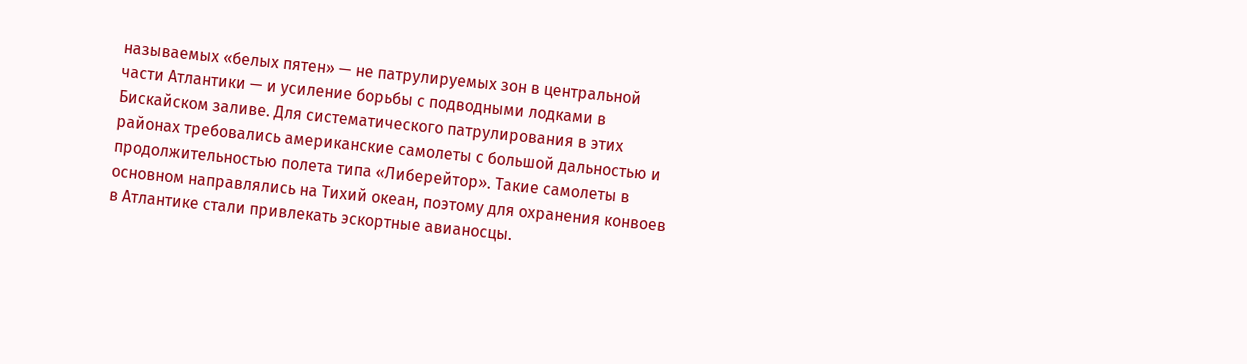называемых «белых пятен» — не патрулируемых зон в центральной части Атлантики — и усиление борьбы с подводными лодками в Бискайском заливе. Для систематического патрулирования в этих районах требовались американские самолеты с большой дальностью и продолжительностью полета типа «Либерейтор». Такие самолеты в основном направлялись на Тихий океан, поэтому для охранения конвоев в Атлантике стали привлекать эскортные авианосцы.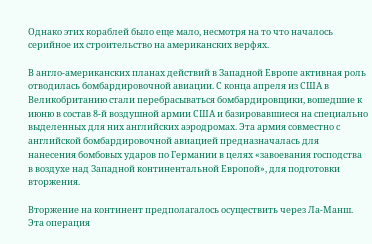Однако этих кораблей было еще мало, несмотря на то что началось серийное их строительство на американских верфях.

В англо-американских планах действий в Западной Европе активная роль отводилась бомбардировочной авиации. С конца апреля из США в Великобританию стали перебрасываться бомбардировщики, вошедшие к июню в состав 8-й воздушной армии США и базировавшиеся на специально выделенных для них английских аэродромах. Эта армия совместно с английской бомбардировочной авиацией предназначалась для нанесения бомбовых ударов по Германии в целях «завоевания господства в воздухе над Западной континентальной Европой», для подготовки вторжения.

Вторжение на континент предполагалось осуществить через Ла-Манш. Эта операция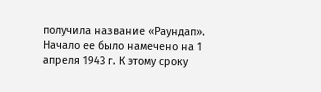получила название «Раундап». Начало ее было намечено на 1 апреля 1943 г. К этому сроку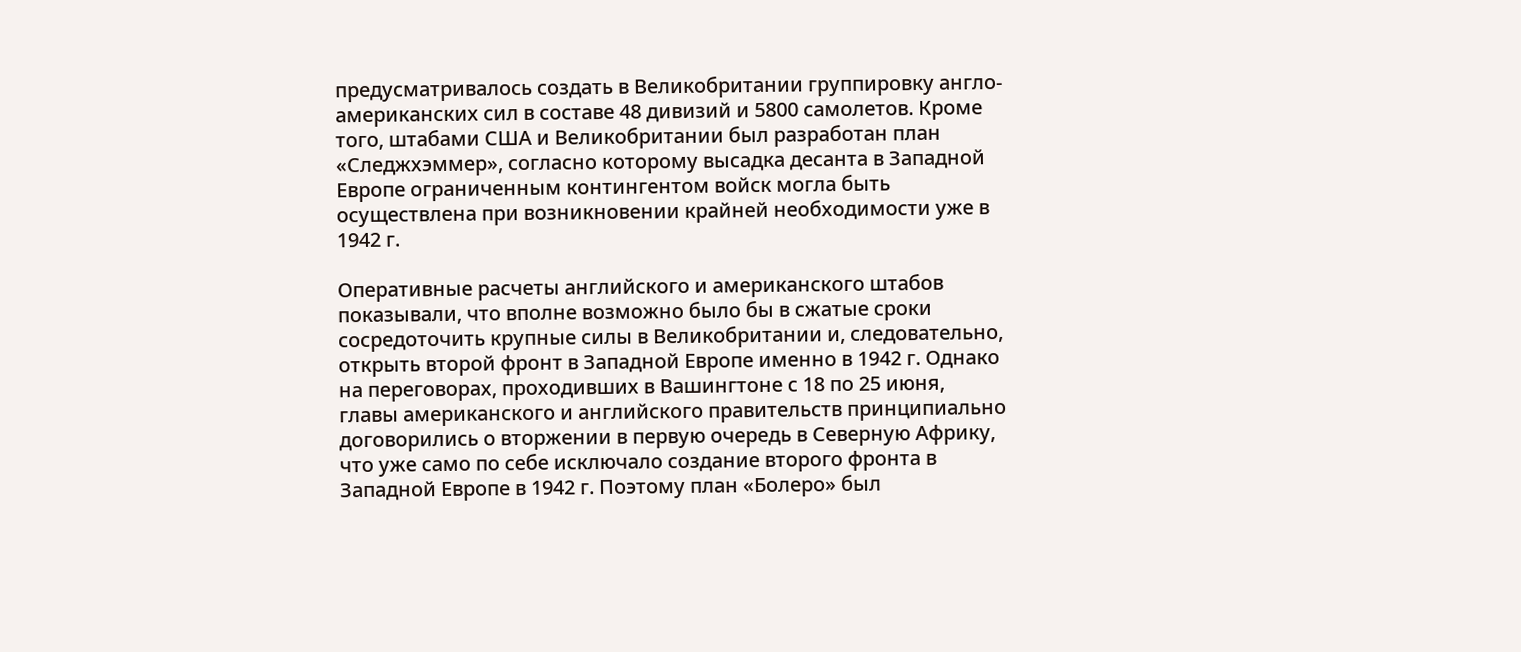предусматривалось создать в Великобритании группировку англо-американских сил в составе 48 дивизий и 5800 самолетов. Кроме того, штабами США и Великобритании был разработан план «Следжхэммер», согласно которому высадка десанта в Западной Европе ограниченным контингентом войск могла быть осуществлена при возникновении крайней необходимости уже в 1942 г.

Оперативные расчеты английского и американского штабов показывали, что вполне возможно было бы в сжатые сроки сосредоточить крупные силы в Великобритании и, следовательно, открыть второй фронт в Западной Европе именно в 1942 г. Однако на переговорах, проходивших в Вашингтоне с 18 по 25 июня, главы американского и английского правительств принципиально договорились о вторжении в первую очередь в Северную Африку, что уже само по себе исключало создание второго фронта в Западной Европе в 1942 г. Поэтому план «Болеро» был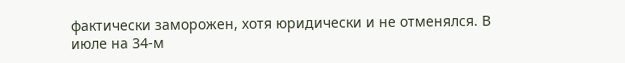фактически заморожен, хотя юридически и не отменялся. В июле на 34-м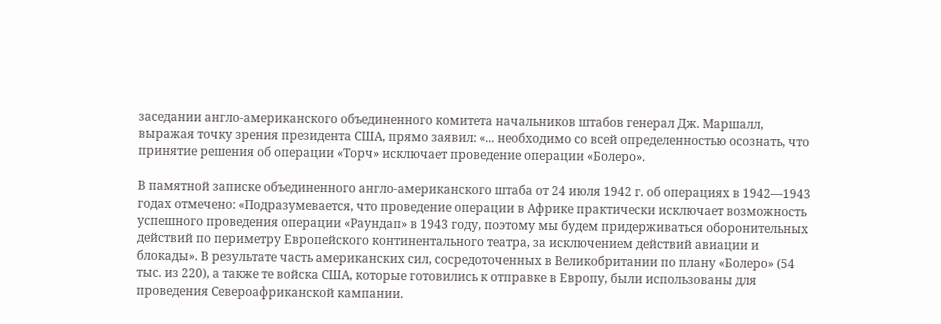заседании англо-американского объединенного комитета начальников штабов генерал Дж. Маршалл, выражая точку зрения президента США, прямо заявил: «... необходимо со всей определенностью осознать, что принятие решения об операции «Торч» исключает проведение операции «Болеро».

В памятной записке объединенного англо-американского штаба от 24 июля 1942 г. об операциях в 1942—1943 годах отмечено: «Подразумевается, что проведение операции в Африке практически исключает возможность успешного проведения операции «Раундап» в 1943 году, поэтому мы будем придерживаться оборонительных действий по периметру Европейского континентального театра, за исключением действий авиации и блокады». В результате часть американских сил, сосредоточенных в Великобритании по плану «Болеро» (54 тыс. из 220), а также те войска США, которые готовились к отправке в Европу, были использованы для проведения Североафриканской кампании.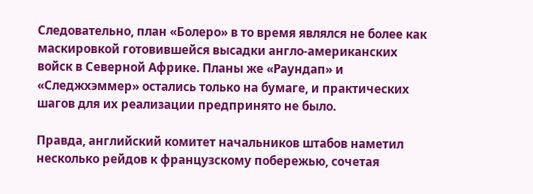Следовательно, план «Болеро» в то время являлся не более как маскировкой готовившейся высадки англо-американских войск в Северной Африке. Планы же «Раундап» и «Следжхэммер» остались только на бумаге, и практических шагов для их реализации предпринято не было.

Правда, английский комитет начальников штабов наметил несколько рейдов к французскому побережью, сочетая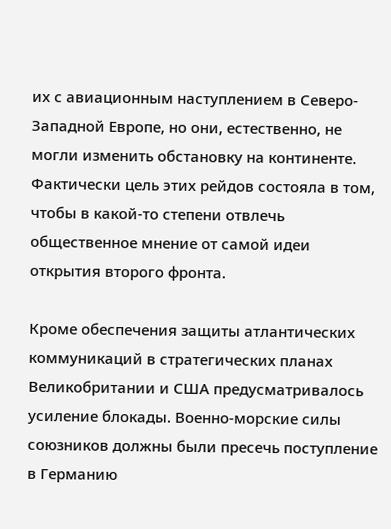их с авиационным наступлением в Северо-Западной Европе, но они, естественно, не могли изменить обстановку на континенте. Фактически цель этих рейдов состояла в том, чтобы в какой-то степени отвлечь общественное мнение от самой идеи открытия второго фронта.

Кроме обеспечения защиты атлантических коммуникаций в стратегических планах Великобритании и США предусматривалось усиление блокады. Военно-морские силы союзников должны были пресечь поступление в Германию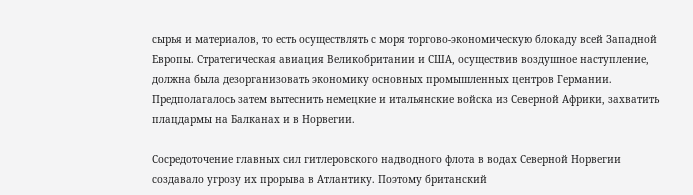сырья и материалов, то есть осуществлять с моря торгово-экономическую блокаду всей Западной Европы. Стратегическая авиация Великобритании и США, осуществив воздушное наступление, должна была дезорганизовать экономику основных промышленных центров Германии. Предполагалось затем вытеснить немецкие и итальянские войска из Северной Африки, захватить плацдармы на Балканах и в Норвегии.

Сосредоточение главных сил гитлеровского надводного флота в водах Северной Норвегии создавало угрозу их прорыва в Атлантику. Поэтому британский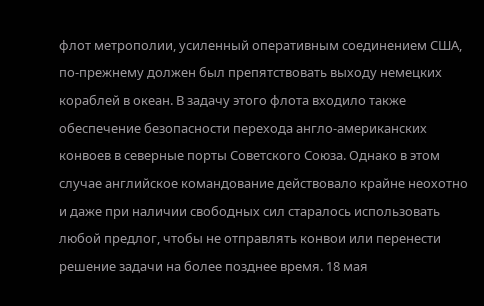флот метрополии, усиленный оперативным соединением США, по-прежнему должен был препятствовать выходу немецких кораблей в океан. В задачу этого флота входило также обеспечение безопасности перехода англо-американских конвоев в северные порты Советского Союза. Однако в этом случае английское командование действовало крайне неохотно и даже при наличии свободных сил старалось использовать любой предлог, чтобы не отправлять конвои или перенести решение задачи на более позднее время. 18 мая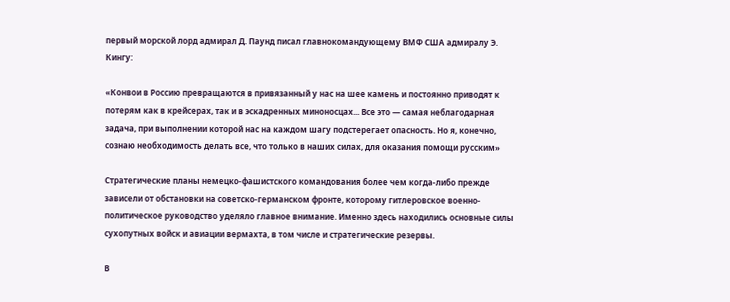первый морской лорд адмирал Д. Паунд писал главнокомандующему ВМФ США адмиралу Э. Кингу:

«Конвои в Россию превращаются в привязанный у нас на шее камень и постоянно приводят к потерям как в крейсерах, так и в эскадренных миноносцах... Все это — самая неблагодарная задача, при выполнении которой нас на каждом шагу подстерегает опасность. Но я, конечно, сознаю необходимость делать все, что только в наших силах, для оказания помощи русским»

Стратегические планы немецко-фашистского командования более чем когда-либо прежде зависели от обстановки на советско-германском фронте, которому гитлеровское военно-политическое руководство уделяло главное внимание. Именно здесь находились основные силы сухопутных войск и авиации вермахта, в том числе и стратегические резервы.

В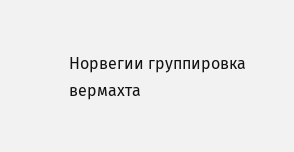Норвегии группировка вермахта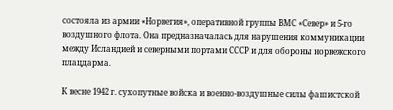состояла из армии «Норвегия», оперативной группы ВМС «Север» и 5-го воздушного флота. Она предназначалась для нарушения коммуникации между Исландией и северными портами СССР и для обороны норвежского плацдарма.

К весне 1942 г. сухопутные войска и военно-воздушные силы фашистской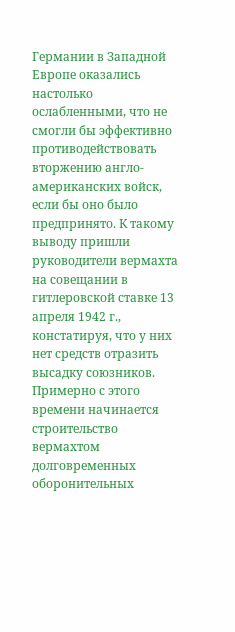Германии в Западной Европе оказались настолько ослабленными, что не смогли бы эффективно противодействовать вторжению англо-американских войск, если бы оно было предпринято. К такому выводу пришли руководители вермахта на совещании в гитлеровской ставке 13 апреля 1942 г., констатируя, что у них нет средств отразить высадку союзников. Примерно с этого времени начинается строительство вермахтом долговременных оборонительных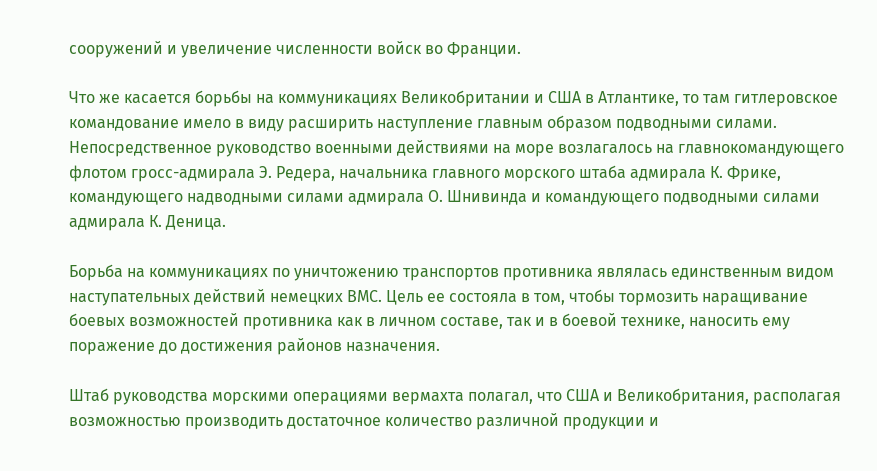сооружений и увеличение численности войск во Франции.

Что же касается борьбы на коммуникациях Великобритании и США в Атлантике, то там гитлеровское командование имело в виду расширить наступление главным образом подводными силами. Непосредственное руководство военными действиями на море возлагалось на главнокомандующего флотом гросс-адмирала Э. Редера, начальника главного морского штаба адмирала К. Фрике, командующего надводными силами адмирала О. Шнивинда и командующего подводными силами адмирала К. Деница.

Борьба на коммуникациях по уничтожению транспортов противника являлась единственным видом наступательных действий немецких ВМС. Цель ее состояла в том, чтобы тормозить наращивание боевых возможностей противника как в личном составе, так и в боевой технике, наносить ему поражение до достижения районов назначения.

Штаб руководства морскими операциями вермахта полагал, что США и Великобритания, располагая возможностью производить достаточное количество различной продукции и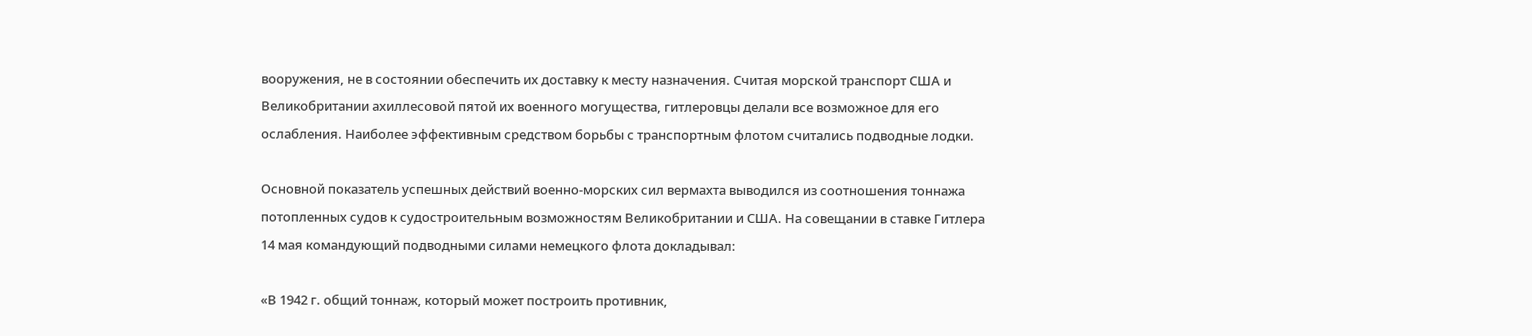вооружения, не в состоянии обеспечить их доставку к месту назначения. Считая морской транспорт США и Великобритании ахиллесовой пятой их военного могущества, гитлеровцы делали все возможное для его ослабления. Наиболее эффективным средством борьбы с транспортным флотом считались подводные лодки.

Основной показатель успешных действий военно-морских сил вермахта выводился из соотношения тоннажа потопленных судов к судостроительным возможностям Великобритании и США. На совещании в ставке Гитлера 14 мая командующий подводными силами немецкого флота докладывал:

«В 1942 г. общий тоннаж, который может построить противник,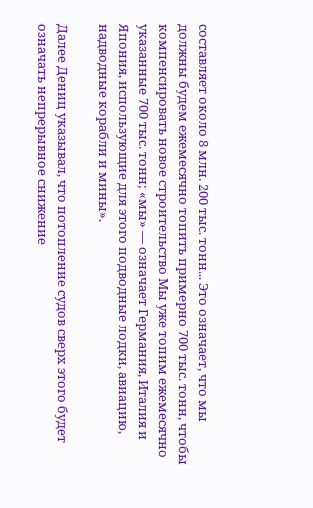составляет около 8 млн. 200 тыс. тонн... Это означает, что мы должны будем ежемесячно топить примерно 700 тыс. тонн, чтобы компенсировать новое строительство Мы уже топим ежемесячно указанные 700 тыс. тонн; «мы» — означает Германия, Италия и Япония, использующие для этого подводные лодки, авиацию, надводные корабли и мины».

Далее Дениц указывал, что потопление судов сверх этого будет означать непрерывное снижение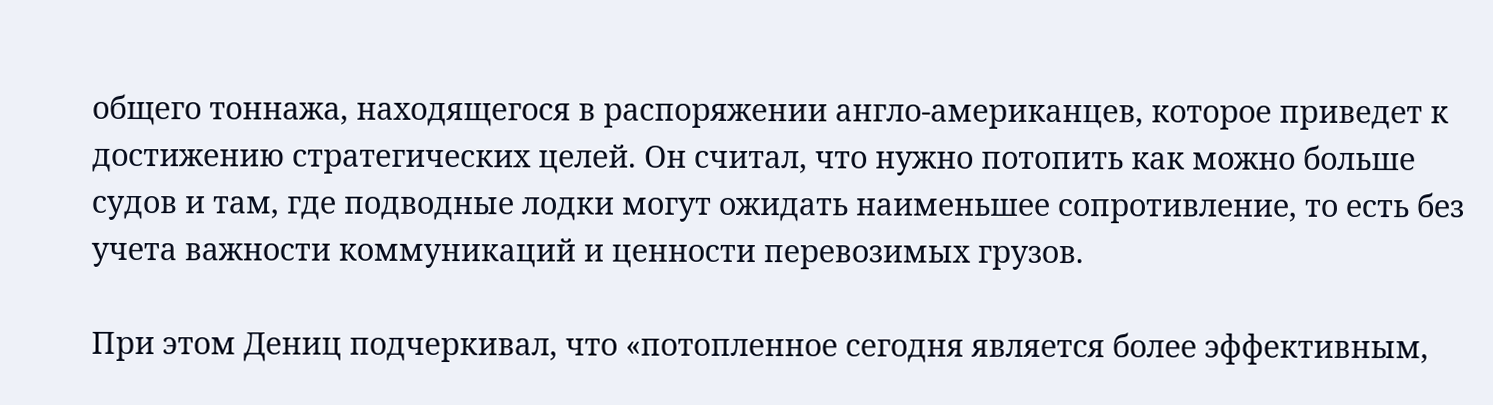общего тоннажа, находящегося в распоряжении англо-американцев, которое приведет к достижению стратегических целей. Он считал, что нужно потопить как можно больше судов и там, где подводные лодки могут ожидать наименьшее сопротивление, то есть без учета важности коммуникаций и ценности перевозимых грузов.

При этом Дениц подчеркивал, что «потопленное сегодня является более эффективным,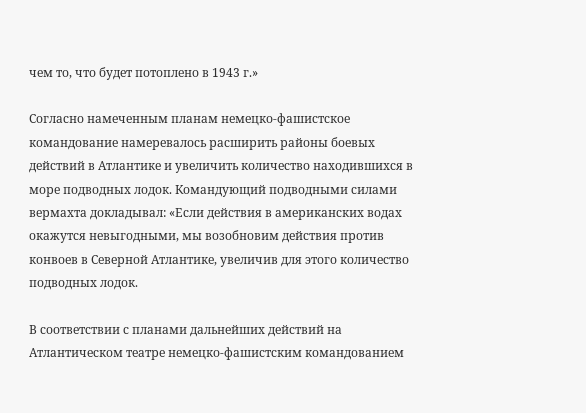чем то, что будет потоплено в 1943 г.»

Согласно намеченным планам немецко-фашистское командование намеревалось расширить районы боевых действий в Атлантике и увеличить количество находившихся в море подводных лодок. Командующий подводными силами вермахта докладывал: «Если действия в американских водах окажутся невыгодными, мы возобновим действия против конвоев в Северной Атлантике, увеличив для этого количество подводных лодок.

В соответствии с планами дальнейших действий на Атлантическом театре немецко-фашистским командованием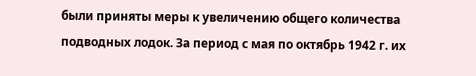были приняты меры к увеличению общего количества подводных лодок. За период с мая по октябрь 1942 г. их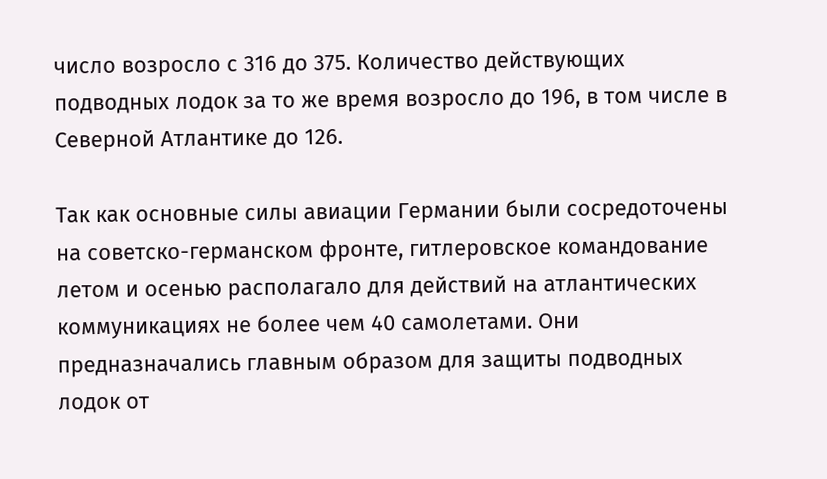число возросло с 316 до 375. Количество действующих подводных лодок за то же время возросло до 196, в том числе в Северной Атлантике до 126.

Так как основные силы авиации Германии были сосредоточены на советско-германском фронте, гитлеровское командование летом и осенью располагало для действий на атлантических коммуникациях не более чем 40 самолетами. Они предназначались главным образом для защиты подводных лодок от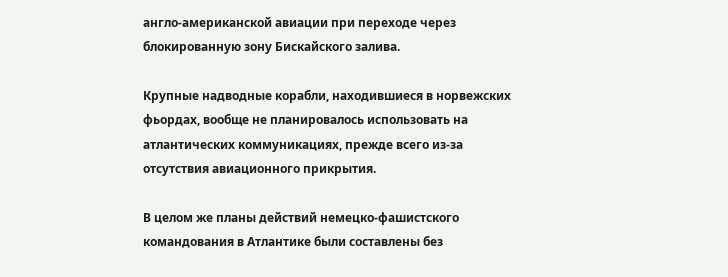англо-американской авиации при переходе через блокированную зону Бискайского залива.

Крупные надводные корабли, находившиеся в норвежских фьордах, вообще не планировалось использовать на атлантических коммуникациях, прежде всего из-за отсутствия авиационного прикрытия.

В целом же планы действий немецко-фашистского командования в Атлантике были составлены без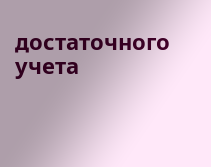достаточного учета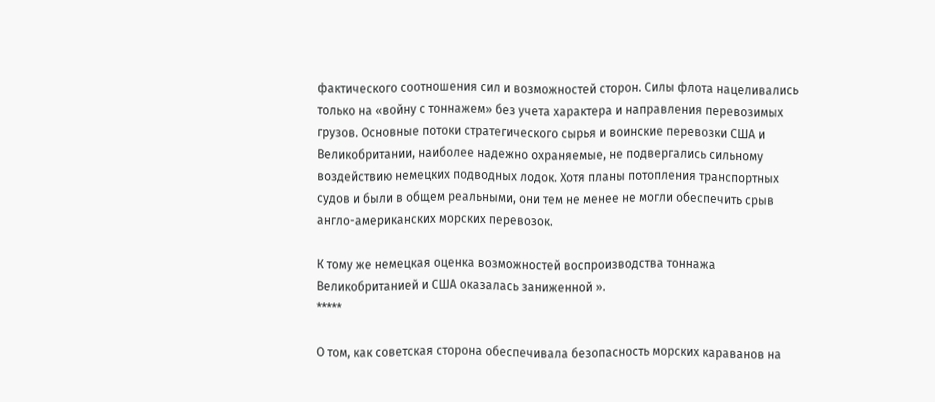фактического соотношения сил и возможностей сторон. Силы флота нацеливались только на «войну с тоннажем» без учета характера и направления перевозимых грузов. Основные потоки стратегического сырья и воинские перевозки США и Великобритании, наиболее надежно охраняемые, не подвергались сильному воздействию немецких подводных лодок. Хотя планы потопления транспортных судов и были в общем реальными, они тем не менее не могли обеспечить срыв англо-американских морских перевозок.

К тому же немецкая оценка возможностей воспроизводства тоннажа Великобританией и США оказалась заниженной ».
*****

О том, как советская сторона обеспечивала безопасность морских караванов на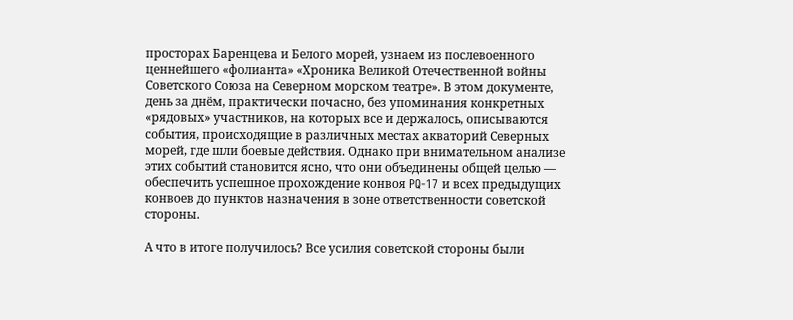просторах Баренцева и Белого морей, узнаем из послевоенного ценнейшего «фолианта» «Хроника Великой Отечественной войны Советского Союза на Северном морском театре». В этом документе, день за днём, практически почасно, без упоминания конкретных «рядовых» участников, на которых все и держалось, описываются события, происходящие в различных местах акваторий Северных морей, где шли боевые действия. Однако при внимательном анализе этих событий становится ясно, что они объединены общей целью — обеспечить успешное прохождение конвоя PQ-17 и всех предыдущих конвоев до пунктов назначения в зоне ответственности советской стороны.

А что в итоге получилось? Все усилия советской стороны были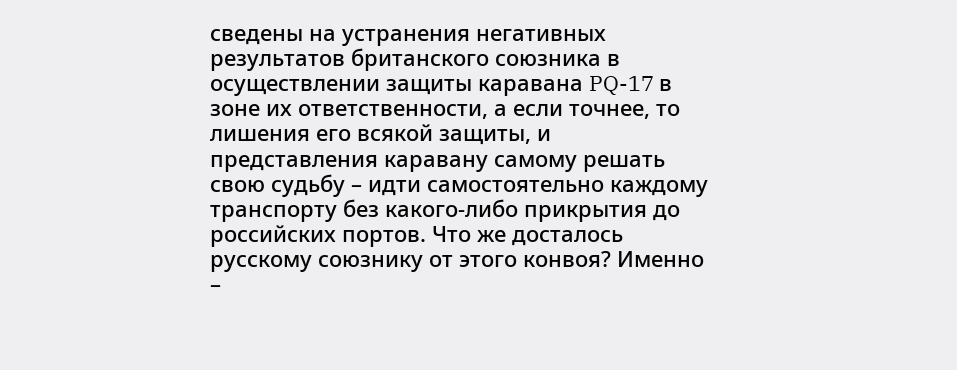сведены на устранения негативных результатов британского союзника в осуществлении защиты каравана PQ-17 в зоне их ответственности, а если точнее, то лишения его всякой защиты, и представления каравану самому решать свою судьбу – идти самостоятельно каждому транспорту без какого-либо прикрытия до российских портов. Что же досталось русскому союзнику от этого конвоя? Именно –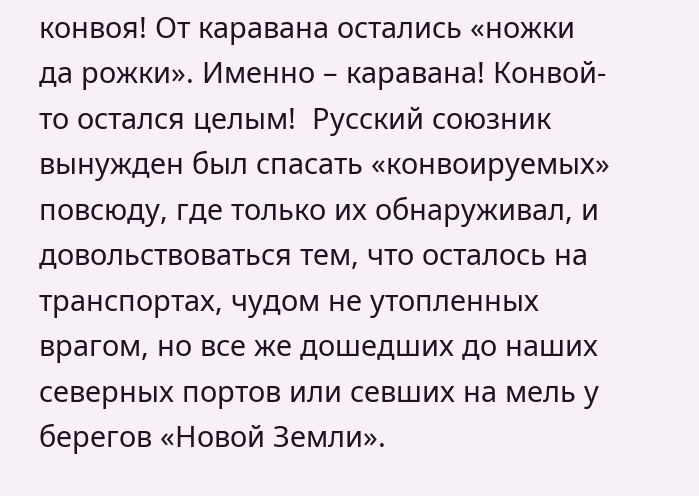конвоя! От каравана остались «ножки да рожки». Именно – каравана! Конвой-то остался целым!  Русский союзник вынужден был спасать «конвоируемых» повсюду, где только их обнаруживал, и довольствоваться тем, что осталось на транспортах, чудом не утопленных врагом, но все же дошедших до наших северных портов или севших на мель у берегов «Новой Земли».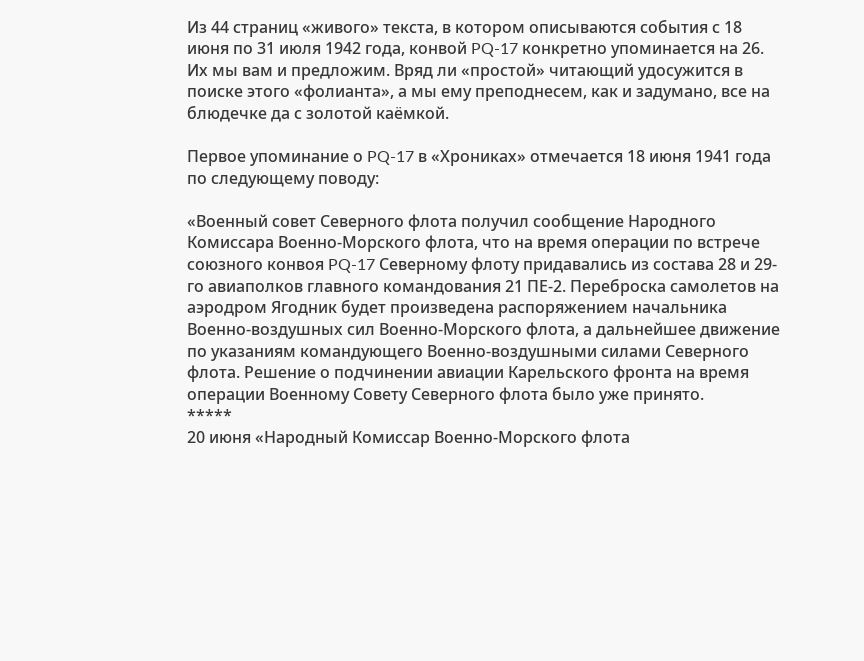Из 44 страниц «живого» текста, в котором описываются события с 18 июня по 31 июля 1942 года, конвой PQ-17 конкретно упоминается на 26. Их мы вам и предложим. Вряд ли «простой» читающий удосужится в поиске этого «фолианта», а мы ему преподнесем, как и задумано, все на блюдечке да с золотой каёмкой.

Первое упоминание о PQ-17 в «Хрониках» отмечается 18 июня 1941 года по следующему поводу:

«Военный совет Северного флота получил сообщение Народного Комиссара Военно-Морского флота, что на время операции по встрече союзного конвоя PQ-17 Северному флоту придавались из состава 28 и 29-го авиаполков главного командования 21 ПЕ-2. Переброска самолетов на аэродром Ягодник будет произведена распоряжением начальника Военно-воздушных сил Военно-Морского флота, а дальнейшее движение по указаниям командующего Военно-воздушными силами Северного флота. Решение о подчинении авиации Карельского фронта на время операции Военному Совету Северного флота было уже принято.
*****
20 июня «Народный Комиссар Военно-Морского флота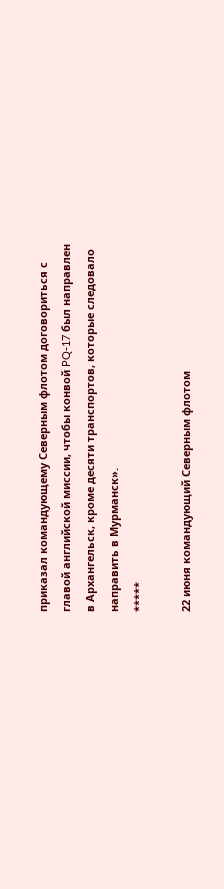приказал командующему Северным флотом договориться с главой английской миссии, чтобы конвой PQ-17 был направлен в Архангельск, кроме десяти транспортов, которые следовало направить в Мурманск».
*****

22 июня командующий Северным флотом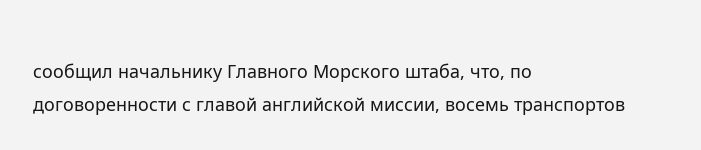сообщил начальнику Главного Морского штаба, что, по договоренности с главой английской миссии, восемь транспортов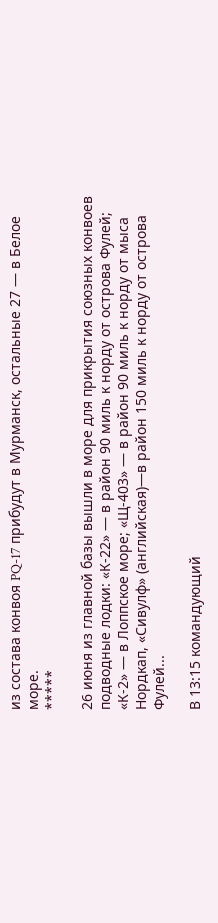из состава конвоя PQ-17 прибудут в Мурманск, остальные 27 — в Белое море.
*****

26 июня из главной базы вышли в море для прикрытия союзных конвоев подводные лодки: «К-22» — в район 90 миль к норду от острова Фулей; «К-2» — в Лоппское море; «Щ-403» — в район 90 миль к норду от мыса Нордкап, «Сивулф» (английская)—в район 150 миль к норду от острова Фулей...

В 13:15 командующий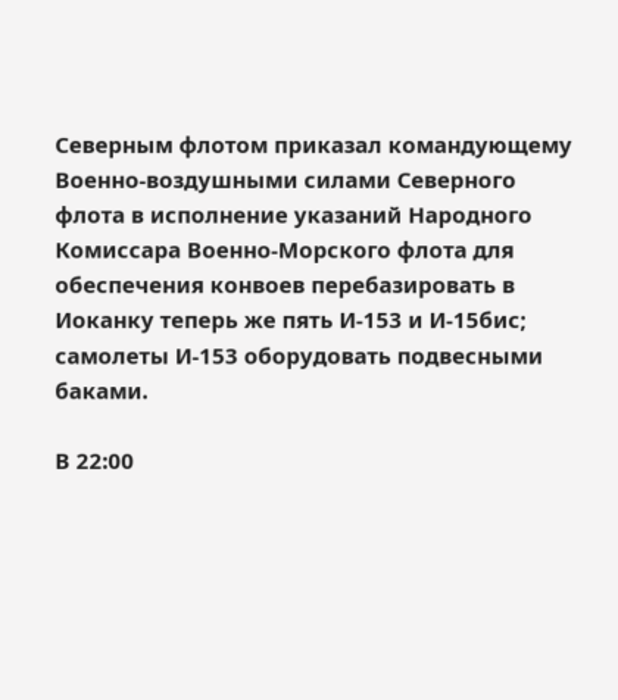Северным флотом приказал командующему Военно-воздушными силами Северного флота в исполнение указаний Народного Комиссара Военно-Морского флота для обеспечения конвоев перебазировать в Иоканку теперь же пять И-153 и И-15бис; самолеты И-153 оборудовать подвесными баками.

В 22:00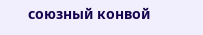союзный конвой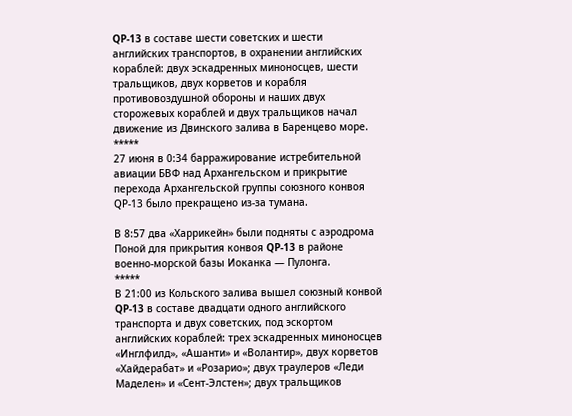QP-13 в составе шести советских и шести английских транспортов, в охранении английских кораблей: двух эскадренных миноносцев, шести тральщиков, двух корветов и корабля противовоздушной обороны и наших двух сторожевых кораблей и двух тральщиков начал движение из Двинского залива в Баренцево море.
*****
27 июня в 0:34 барражирование истребительной авиации БВФ над Архангельском и прикрытие перехода Архангельской группы союзного конвоя QР-13 было прекращено из-за тумана.

В 8:57 два «Харрикейн» были подняты с аэродрома Поной для прикрытия конвоя QP-13 в районе военно-морской базы Иоканка — Пулонга.
*****
В 21:00 из Кольского залива вышел союзный конвой QP-13 в составе двадцати одного английского транспорта и двух советских, под эскортом английских кораблей: трех эскадренных миноносцев «Инглфилд», «Ашанти» и «Волантир», двух корветов «Хайдерабат» и «Розарио»; двух траулеров «Леди Маделен» и «Сент-Элстен»; двух тральщиков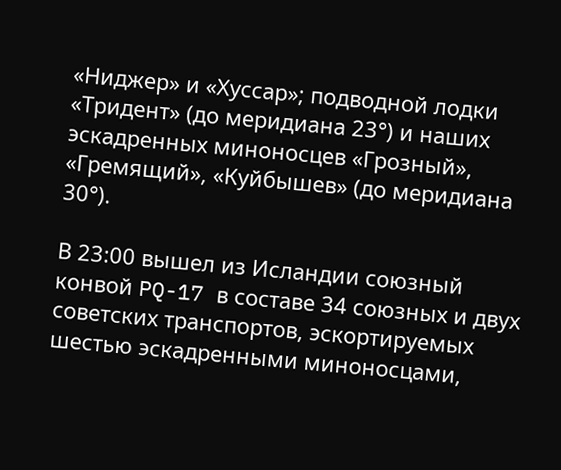«Ниджер» и «Хуссар»; подводной лодки «Тридент» (до меридиана 23°) и наших эскадренных миноносцев «Грозный», «Гремящий», «Куйбышев» (до меридиана 30°).

В 23:00 вышел из Исландии союзный конвой PQ-17 в составе 34 союзных и двух советских транспортов, эскортируемых шестью эскадренными миноносцами,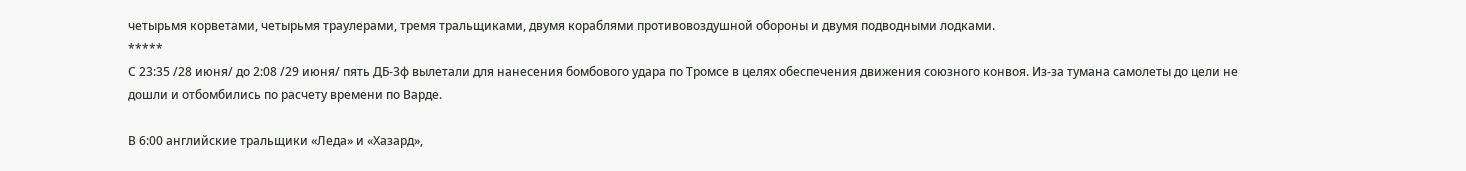четырьмя корветами, четырьмя траулерами, тремя тральщиками, двумя кораблями противовоздушной обороны и двумя подводными лодками.
*****
С 23:35 /28 июня/ до 2:08 /29 июня/ пять ДБ-3ф вылетали для нанесения бомбового удара по Тромсе в целях обеспечения движения союзного конвоя. Из-за тумана самолеты до цели не дошли и отбомбились по расчету времени по Варде.

В 6:00 английские тральщики «Леда» и «Хазард»,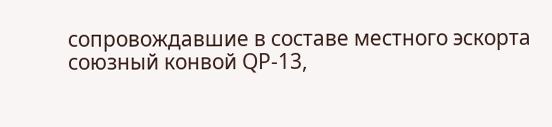сопровождавшие в составе местного эскорта союзный конвой QP-13,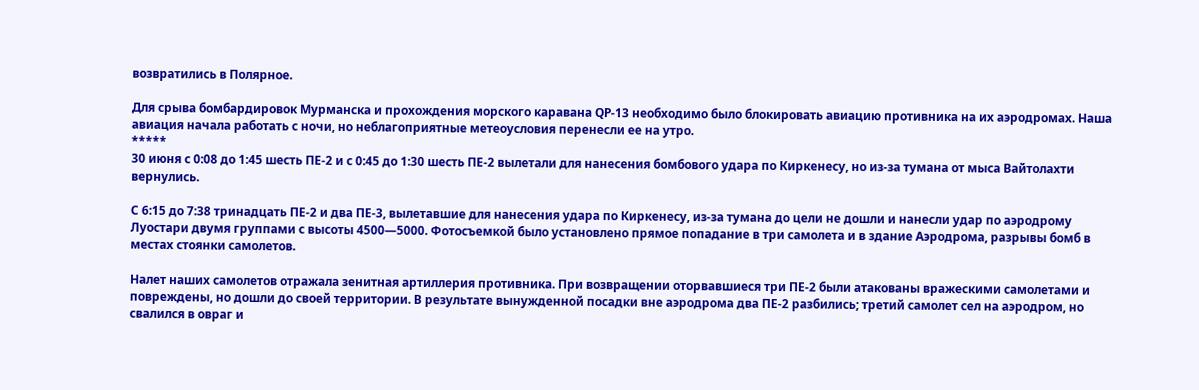возвратились в Полярное.

Для срыва бомбардировок Мурманска и прохождения морского каравана QP-13 необходимо было блокировать авиацию противника на их аэродромах. Наша авиация начала работать с ночи, но неблагоприятные метеоусловия перенесли ее на утро.
*****
30 июня с 0:08 до 1:45 шесть ПЕ-2 и с 0:45 до 1:30 шесть ПЕ-2 вылетали для нанесения бомбового удара по Киркенесу, но из-за тумана от мыса Вайтолахти вернулись.

С 6:15 до 7:38 тринадцать ПЕ-2 и два ПЕ-3, вылетавшие для нанесения удара по Киркенесу, из-за тумана до цели не дошли и нанесли удар по аэродрому Луостари двумя группами с высоты 4500—5000. Фотосъемкой было установлено прямое попадание в три самолета и в здание Аэродрома, разрывы бомб в местах стоянки самолетов.

Налет наших самолетов отражала зенитная артиллерия противника. При возвращении оторвавшиеся три ПЕ-2 были атакованы вражескими самолетами и повреждены, но дошли до своей территории. В результате вынужденной посадки вне аэродрома два ПЕ-2 разбились; третий самолет сел на аэродром, но свалился в овраг и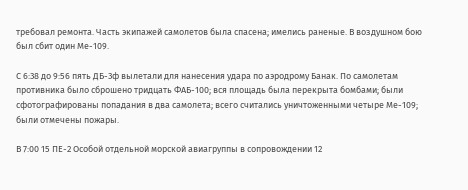требовал ремонта. Часть экипажей самолетов была спасена; имелись раненые. В воздушном бою был сбит один Ме-109.

С 6:38 до 9:56 пять ДБ-3ф вылетали для нанесения удара по аэродрому Банак. По самолетам противника было сброшено тридцать ФАБ-100; вся площадь была перекрыта бомбами; были сфотографированы попадания в два самолета; всего считались уничтоженными четыре Ме-109; были отмечены пожары.

В 7:00 15 ПЕ-2 Особой отдельной морской авиагруппы в сопровождении 12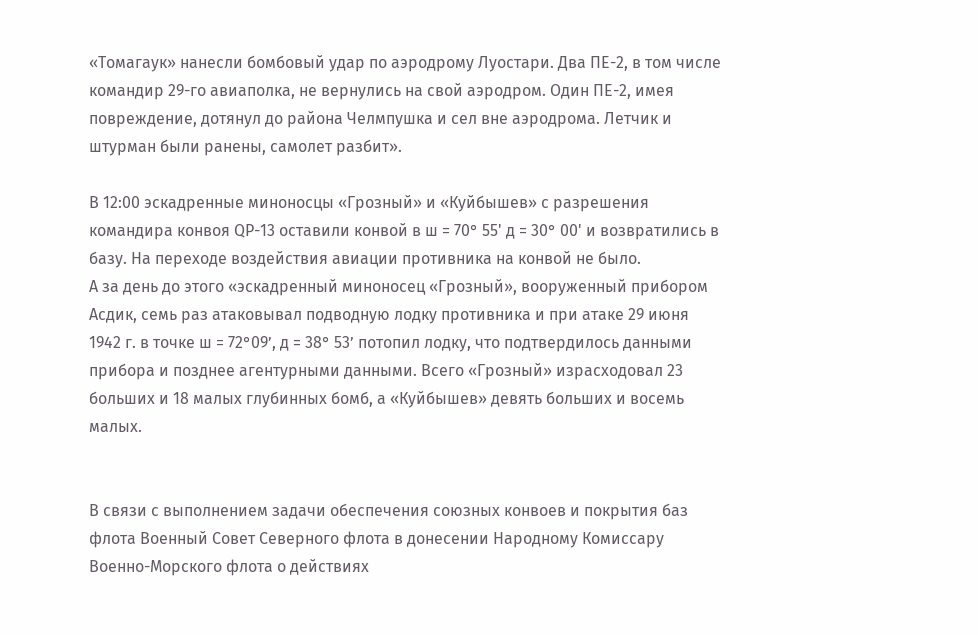«Томагаук» нанесли бомбовый удар по аэродрому Луостари. Два ПЕ-2, в том числе командир 29-го авиаполка, не вернулись на свой аэродром. Один ПЕ-2, имея повреждение, дотянул до района Челмпушка и сел вне аэродрома. Летчик и штурман были ранены, самолет разбит».

В 12:00 эскадренные миноносцы «Грозный» и «Куйбышев» с разрешения командира конвоя QP-13 оставили конвой в ш = 70° 55' д = 30° 00' и возвратились в базу. На переходе воздействия авиации противника на конвой не было.
А за день до этого «эскадренный миноносец «Грозный», вооруженный прибором Асдик, семь раз атаковывал подводную лодку противника и при атаке 29 июня 1942 г. в точке ш = 72°09’, д = 38° 53’ потопил лодку, что подтвердилось данными прибора и позднее агентурными данными. Всего «Грозный» израсходовал 23 больших и 18 малых глубинных бомб, а «Куйбышев» девять больших и восемь малых.


В связи с выполнением задачи обеспечения союзных конвоев и покрытия баз флота Военный Совет Северного флота в донесении Народному Комиссару Военно-Морского флота о действиях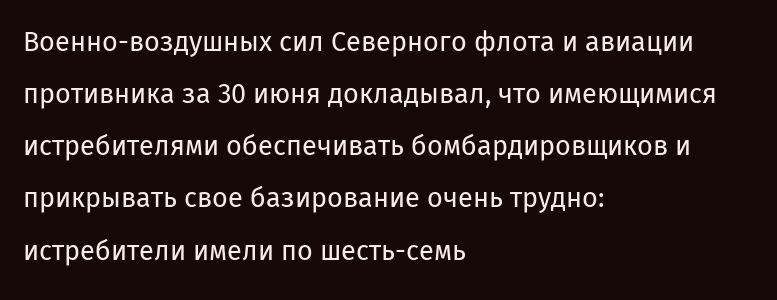Военно-воздушных сил Северного флота и авиации противника за 30 июня докладывал, что имеющимися истребителями обеспечивать бомбардировщиков и прикрывать свое базирование очень трудно: истребители имели по шесть-семь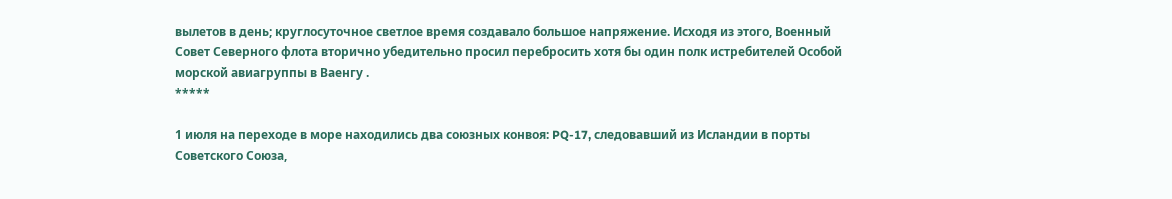вылетов в день; круглосуточное светлое время создавало большое напряжение. Исходя из этого, Военный Совет Северного флота вторично убедительно просил перебросить хотя бы один полк истребителей Особой морской авиагруппы в Ваенгу .
*****

1 июля на переходе в море находились два союзных конвоя: PQ-17, следовавший из Исландии в порты Советского Союза,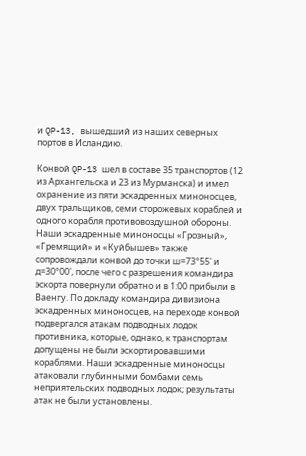и QP-13, вышедший из наших северных портов в Исландию.

Конвой QP-13 шел в составе 35 транспортов (12 из Архангельска и 23 из Мурманска) и имел охранение из пяти эскадренных миноносцев, двух тральщиков, семи сторожевых кораблей и одного корабля противовоздушной обороны. Наши эскадренные миноносцы «Грозный», «Гремящий» и «Куйбышев» также сопровождали конвой до точки ш=73°55' и д=30°00', после чего с разрешения командира эскорта повернули обратно и в 1:00 прибыли в Ваенгу. По докладу командира дивизиона эскадренных миноносцев, на переходе конвой подвергался атакам подводных лодок противника, которые, однако, к транспортам допущены не были эскортировавшими кораблями. Наши эскадренные миноносцы атаковали глубинными бомбами семь неприятельских подводных лодок; результаты атак не были установлены.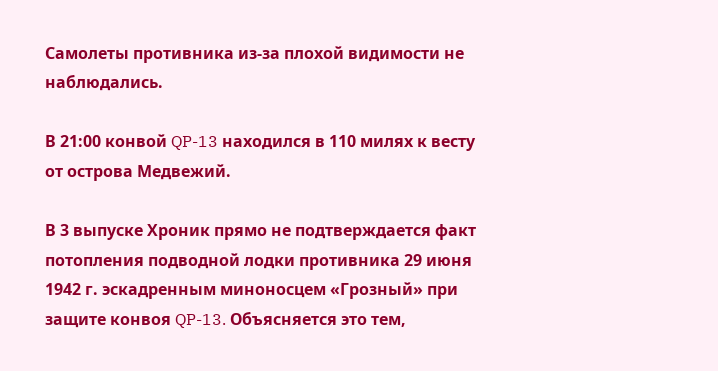Самолеты противника из-за плохой видимости не наблюдались.

В 21:00 конвой QP-13 находился в 110 милях к весту от острова Медвежий.

В 3 выпуске Хроник прямо не подтверждается факт потопления подводной лодки противника 29 июня 1942 г. эскадренным миноносцем «Грозный» при защите конвоя QP-13. Объясняется это тем,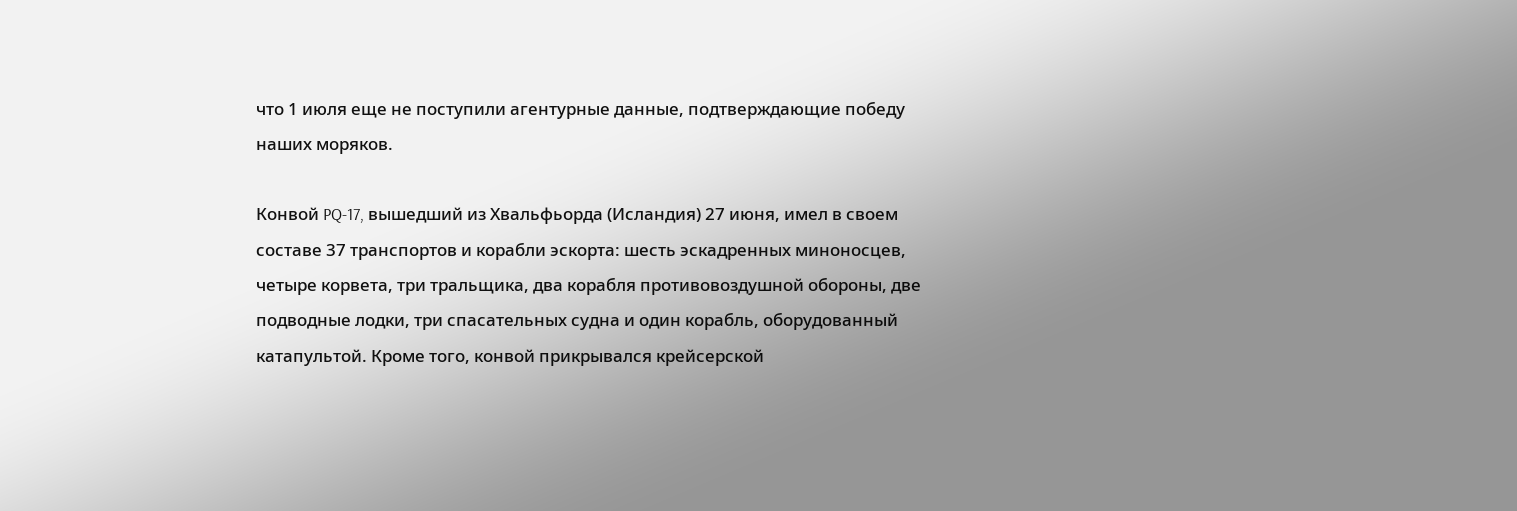что 1 июля еще не поступили агентурные данные, подтверждающие победу наших моряков.

Конвой PQ-17, вышедший из Хвальфьорда (Исландия) 27 июня, имел в своем составе 37 транспортов и корабли эскорта: шесть эскадренных миноносцев, четыре корвета, три тральщика, два корабля противовоздушной обороны, две подводные лодки, три спасательных судна и один корабль, оборудованный катапультой. Кроме того, конвой прикрывался крейсерской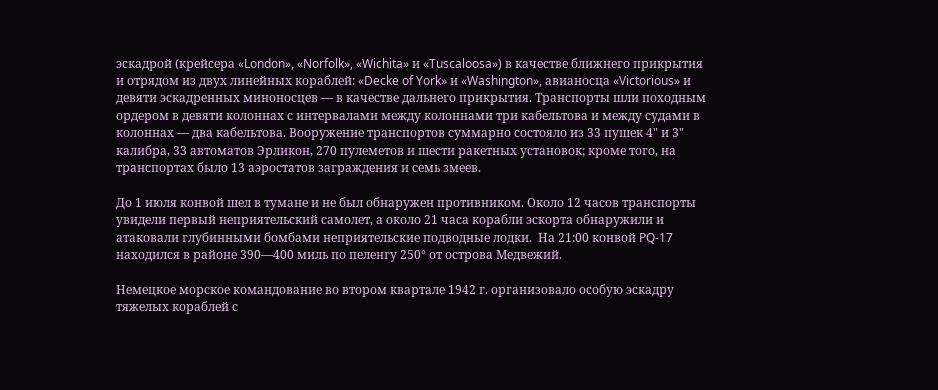эскадрой (крейсера «London», «Norfolk», «Wichita» и «Tuscaloosa») в качестве ближнего прикрытия и отрядом из двух линейных кораблей: «Decke of York» и «Washington», авианосца «Victorious» и девяти эскадренных миноносцев — в качестве дальнего прикрытия. Транспорты шли походным ордером в девяти колоннах с интервалами между колоннами три кабельтова и между судами в колоннах — два кабельтова. Вооружение транспортов суммарно состояло из 33 пушек 4" и 3" калибра, 33 автоматов Эрликон, 270 пулеметов и шести ракетных установок; кроме того, на транспортах было 13 аэростатов заграждения и семь змеев.

До 1 июля конвой шел в тумане и не был обнаружен противником. Около 12 часов транспорты увидели первый неприятельский самолет, а около 21 часа корабли эскорта обнаружили и атаковали глубинными бомбами неприятельские подводные лодки.  На 21:00 конвой PQ-17 находился в районе 390—400 миль по пеленгу 250° от острова Медвежий.

Немецкое морское командование во втором квартале 1942 г. организовало особую эскадру тяжелых кораблей с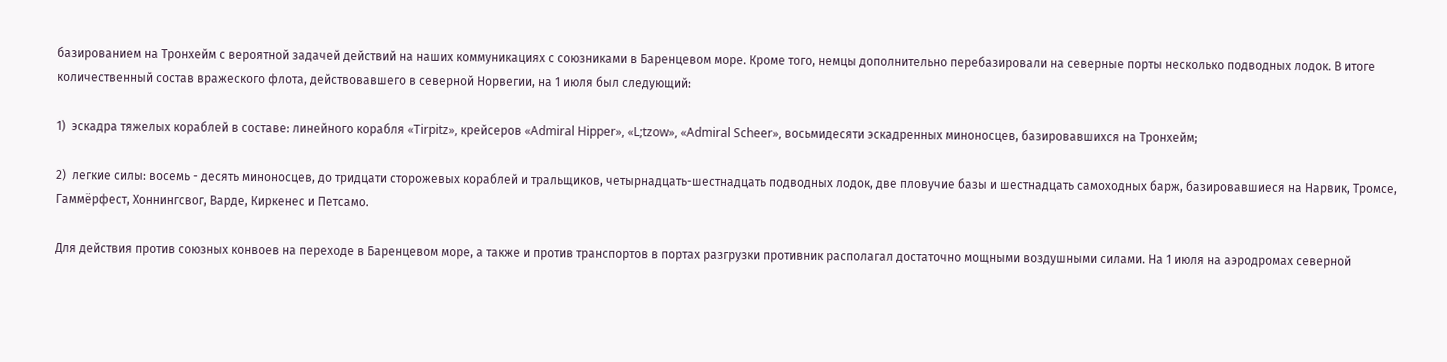базированием на Тронхейм с вероятной задачей действий на наших коммуникациях с союзниками в Баренцевом море. Кроме того, немцы дополнительно перебазировали на северные порты несколько подводных лодок. В итоге количественный состав вражеского флота, действовавшего в северной Норвегии, на 1 июля был следующий:

1)  эскадра тяжелых кораблей в составе: линейного корабля «Tirpitz», крейсеров «Admiral Hipper», «L;tzow», «Admiral Scheer», восьмидесяти эскадренных миноносцев, базировавшихся на Тронхейм;

2)  легкие силы: восемь - десять миноносцев, до тридцати сторожевых кораблей и тральщиков, четырнадцать-шестнадцать подводных лодок, две пловучие базы и шестнадцать самоходных барж, базировавшиеся на Нарвик, Тромсе, Гаммёрфест, Хоннингсвог, Варде, Киркенес и Петсамо.

Для действия против союзных конвоев на переходе в Баренцевом море, а также и против транспортов в портах разгрузки противник располагал достаточно мощными воздушными силами. На 1 июля на аэродромах северной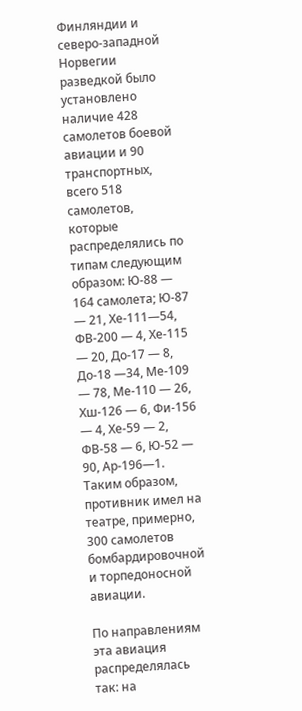Финляндии и северо-западной Норвегии разведкой было установлено наличие 428 самолетов боевой авиации и 90 транспортных, всего 518 самолетов, которые распределялись по типам следующим образом: Ю-88 — 164 самолета; Ю-87 — 21, Хе-111—54, ФВ-200 — 4, Хе-115 — 20, До-17 — 8, До-18 —34, Ме-109 — 78, Ме-110 — 26, Хш-126 — 6, Фи-156 — 4, Хе-59 — 2, ФВ-58 — 6, Ю-52 — 90, Ар-196—1. Таким образом, противник имел на театре, примерно, 300 самолетов бомбардировочной и торпедоносной авиации.

По направлениям эта авиация распределялась так: на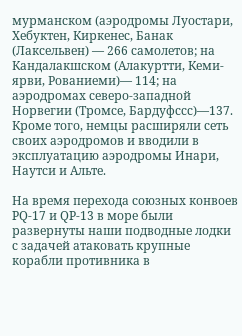мурманском (аэродромы Луостари, Хебуктен, Киркенес, Банак (Лаксельвен) — 266 самолетов; на Кандалакшском (Алакуртти, Кеми-ярви, Рованиеми)— 114; на аэродромах северо-западной Норвегии (Тромсе, Бардуфссс)—137. Кроме того, немцы расширяли сеть своих аэродромов и вводили в эксплуатацию аэродромы Инари, Наутси и Альте.

На время перехода союзных конвоев PQ-17 и QP-13 в море были развернуты наши подводные лодки с задачей атаковать крупные корабли противника в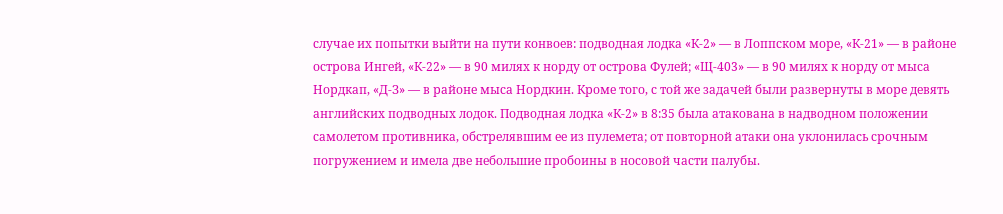случае их попытки выйти на пути конвоев: подводная лодка «К-2» — в Лоппском море, «К-21» — в районе острова Ингей, «К-22» — в 90 милях к норду от острова Фулей; «Щ-403» — в 90 милях к норду от мыса Нордкап, «Д-З» — в районе мыса Нордкин. Кроме того, с той же задачей были развернуты в море девять английских подводных лодок. Подводная лодка «К-2» в 8:35 была атакована в надводном положении самолетом противника, обстрелявшим ее из пулемета; от повторной атаки она уклонилась срочным погружением и имела две небольшие пробоины в носовой части палубы.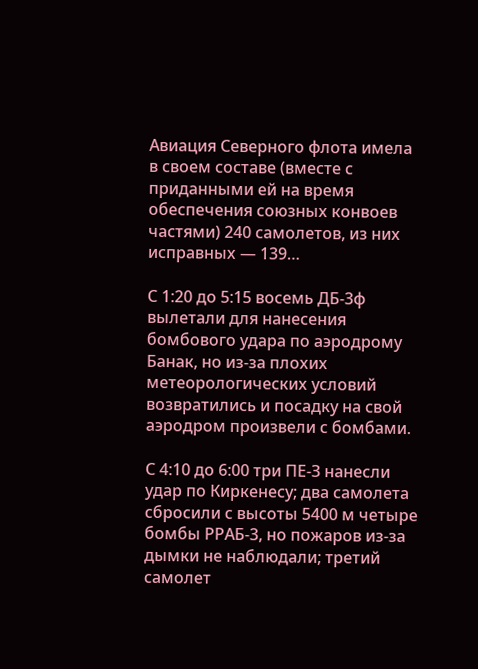Авиация Северного флота имела в своем составе (вместе с приданными ей на время обеспечения союзных конвоев частями) 240 самолетов, из них исправных — 139…

С 1:20 до 5:15 восемь ДБ-3ф вылетали для нанесения бомбового удара по аэродрому Банак, но из-за плохих метеорологических условий возвратились и посадку на свой аэродром произвели с бомбами.

С 4:10 до 6:00 три ПЕ-З нанесли удар по Киркенесу; два самолета сбросили с высоты 5400 м четыре бомбы РРАБ-3, но пожаров из-за дымки не наблюдали; третий самолет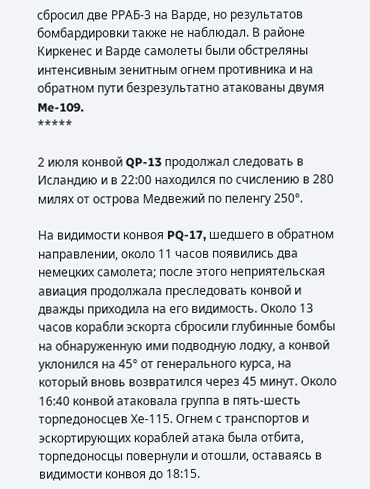сбросил две РРАБ-3 на Варде, но результатов бомбардировки также не наблюдал. В районе Киркенес и Варде самолеты были обстреляны интенсивным зенитным огнем противника и на обратном пути безрезультатно атакованы двумя Me-109.
*****

2 июля конвой QP-13 продолжал следовать в Исландию и в 22:00 находился по счислению в 280 милях от острова Медвежий по пеленгу 250°.

На видимости конвоя PQ-17, шедшего в обратном направлении, около 11 часов появились два немецких самолета; после этого неприятельская авиация продолжала преследовать конвой и дважды приходила на его видимость. Около 13 часов корабли эскорта сбросили глубинные бомбы на обнаруженную ими подводную лодку, а конвой уклонился на 45° от генерального курса, на который вновь возвратился через 45 минут. Около 16:40 конвой атаковала группа в пять-шесть торпедоносцев Хе-115. Огнем с транспортов и эскортирующих кораблей атака была отбита, торпедоносцы повернули и отошли, оставаясь в видимости конвоя до 18:15.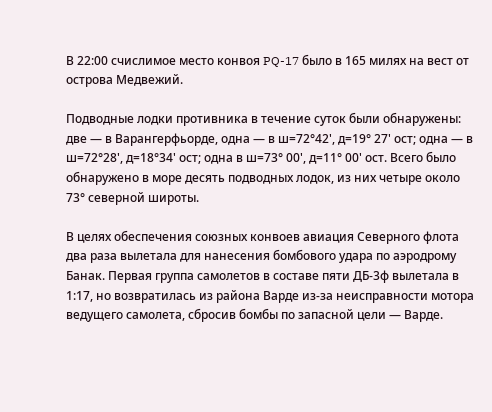В 22:00 счислимое место конвоя PQ-17 было в 165 милях на вест от острова Медвежий.

Подводные лодки противника в течение суток были обнаружены: две — в Варангерфьорде, одна — в ш=72°42', д=19° 27' ост; одна — в ш=72°28', д=18°34' ост; одна в ш=73° 00', д=11° 00' ост. Всего было обнаружено в море десять подводных лодок, из них четыре около 73° северной широты.

В целях обеспечения союзных конвоев авиация Северного флота два раза вылетала для нанесения бомбового удара по аэродрому Банак. Первая группа самолетов в составе пяти ДБ-3ф вылетала в 1:17, но возвратилась из района Варде из-за неисправности мотора ведущего самолета, сбросив бомбы по запасной цели — Варде.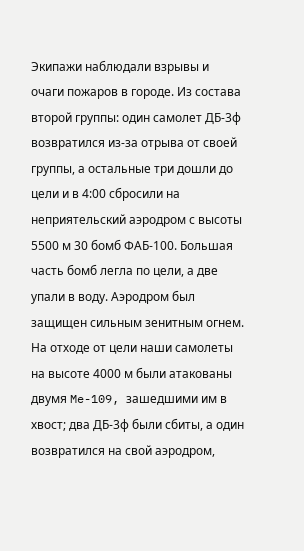Экипажи наблюдали взрывы и очаги пожаров в городе. Из состава второй группы: один самолет ДБ-3ф возвратился из-за отрыва от своей группы, а остальные три дошли до цели и в 4:00 сбросили на неприятельский аэродром с высоты 5500 м 30 бомб ФАБ-100. Большая часть бомб легла по цели, а две упали в воду. Аэродром был защищен сильным зенитным огнем. На отходе от цели наши самолеты на высоте 4000 м были атакованы двумя Me-109, зашедшими им в хвост; два ДБ-3ф были сбиты, а один возвратился на свой аэродром,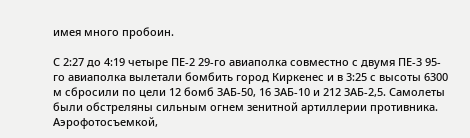имея много пробоин.

С 2:27 до 4:19 четыре ПЕ-2 29-го авиаполка совместно с двумя ПЕ-3 95-го авиаполка вылетали бомбить город Киркенес и в 3:25 с высоты 6300 м сбросили по цели 12 бомб ЗАБ-50, 16 ЗАБ-10 и 212 ЗАБ-2,5. Самолеты были обстреляны сильным огнем зенитной артиллерии противника. Аэрофотосъемкой,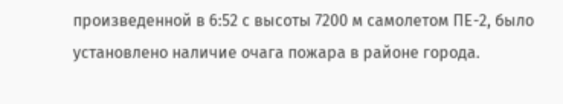произведенной в 6:52 с высоты 7200 м самолетом ПЕ-2, было установлено наличие очага пожара в районе города.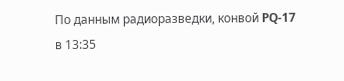По данным радиоразведки, конвой PQ-17 в 13:35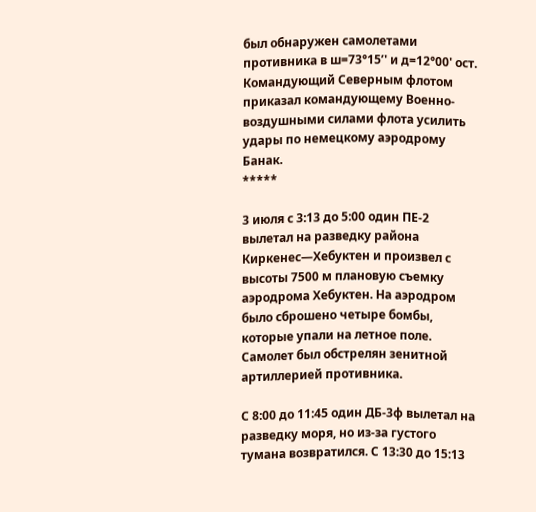был обнаружен самолетами противника в ш=73°15’' и д=12°00' ост. Командующий Северным флотом приказал командующему Военно-воздушными силами флота усилить удары по немецкому аэродрому Банак.
*****

3 июля с 3:13 до 5:00 один ПЕ-2 вылетал на разведку района Киркенес—Хебуктен и произвел с высоты 7500 м плановую съемку аэродрома Хебуктен. На аэродром было сброшено четыре бомбы, которые упали на летное поле. Самолет был обстрелян зенитной артиллерией противника.

С 8:00 до 11:45 один ДБ-3ф вылетал на разведку моря, но из-за густого тумана возвратился. С 13:30 до 15:13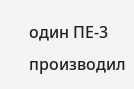один ПЕ-3 производил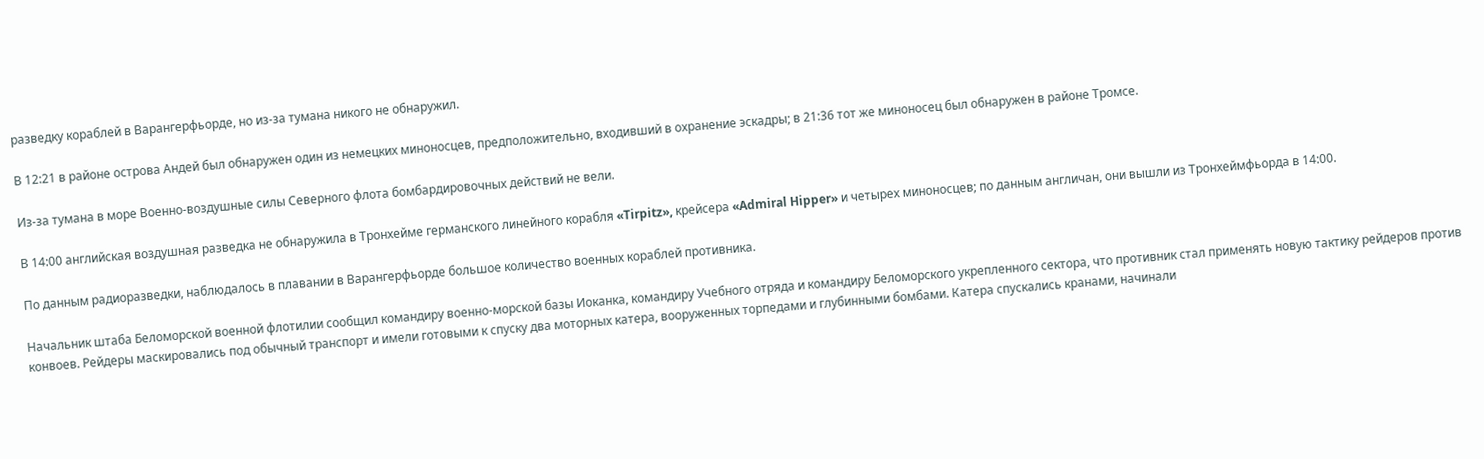разведку кораблей в Варангерфьорде, но из-за тумана никого не обнаружил.

В 12:21 в районе острова Андей был обнаружен один из немецких миноносцев, предположительно, входивший в охранение эскадры; в 21:36 тот же миноносец был обнаружен в районе Тромсе.

Из-за тумана в море Военно-воздушные силы Северного флота бомбардировочных действий не вели.

В 14:00 английская воздушная разведка не обнаружила в Тронхейме германского линейного корабля «Tirpitz», крейсера «Admiral Hipper» и четырех миноносцев; по данным англичан, они вышли из Тронхеймфьорда в 14:00.

По данным радиоразведки, наблюдалось в плавании в Варангерфьорде большое количество военных кораблей противника.

Начальник штаба Беломорской военной флотилии сообщил командиру военно-морской базы Иоканка, командиру Учебного отряда и командиру Беломорского укрепленного сектора, что противник стал применять новую тактику рейдеров против конвоев. Рейдеры маскировались под обычный транспорт и имели готовыми к спуску два моторных катера, вооруженных торпедами и глубинными бомбами. Катера спускались кранами, начинали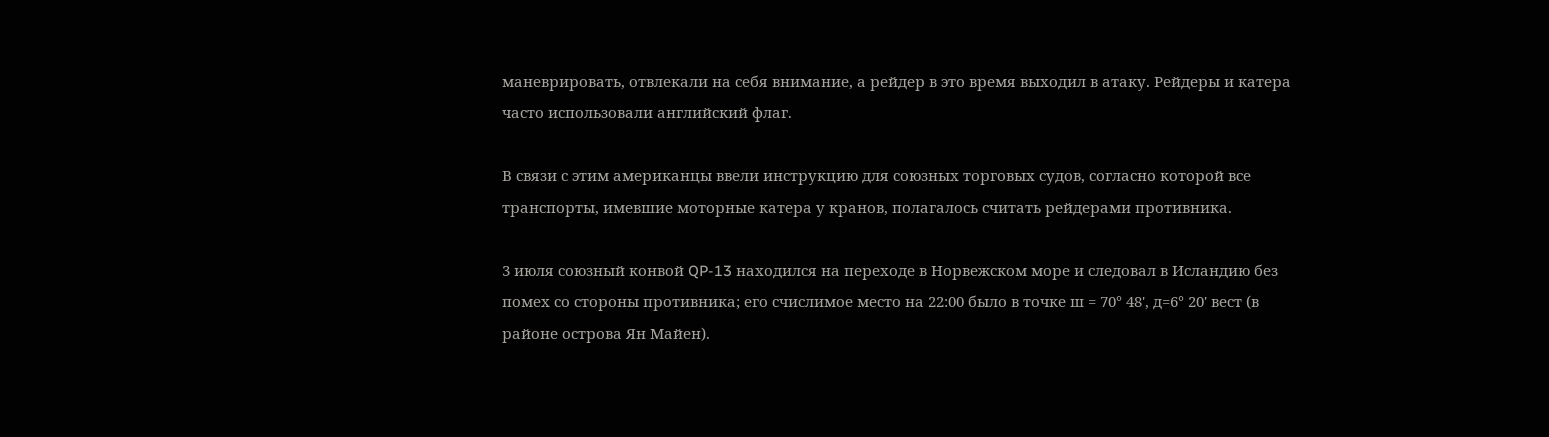маневрировать, отвлекали на себя внимание, а рейдер в это время выходил в атаку. Рейдеры и катера часто использовали английский флаг.

В связи с этим американцы ввели инструкцию для союзных торговых судов, согласно которой все транспорты, имевшие моторные катера у кранов, полагалось считать рейдерами противника.

3 июля союзный конвой QP-13 находился на переходе в Норвежском море и следовал в Исландию без помех со стороны противника; его счислимое место на 22:00 было в точке ш = 70° 48', д=6° 20' вест (в районе острова Ян Майен).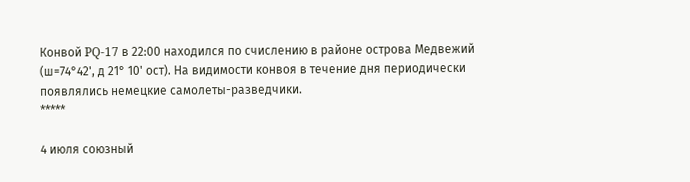Конвой PQ-17 в 22:00 находился по счислению в районе острова Медвежий (ш=74°42', д 21° 10' ост). На видимости конвоя в течение дня периодически появлялись немецкие самолеты-разведчики.
*****

4 июля союзный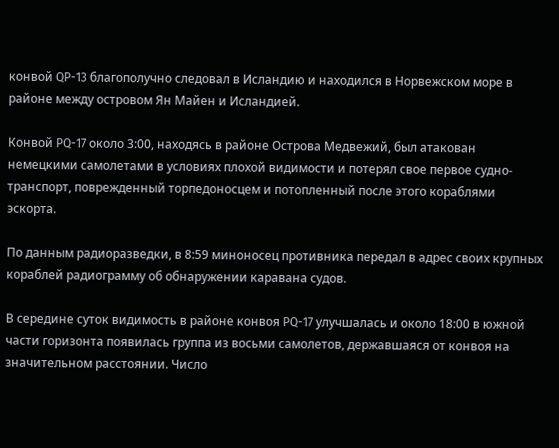конвой QP-13 благополучно следовал в Исландию и находился в Норвежском море в районе между островом Ян Майен и Исландией.

Конвой PQ-17 около 3:00, находясь в районе Острова Медвежий, был атакован немецкими самолетами в условиях плохой видимости и потерял свое первое судно- транспорт, поврежденный торпедоносцем и потопленный после этого кораблями эскорта.

По данным радиоразведки, в 8:59 миноносец противника передал в адрес своих крупных кораблей радиограмму об обнаружении каравана судов.

В середине суток видимость в районе конвоя PQ-17 улучшалась и около 18:00 в южной части горизонта появилась группа из восьми самолетов, державшаяся от конвоя на значительном расстоянии. Число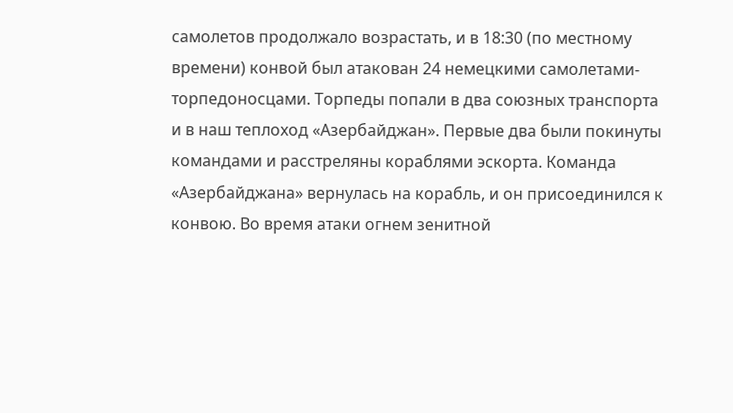самолетов продолжало возрастать, и в 18:30 (по местному времени) конвой был атакован 24 немецкими самолетами-торпедоносцами. Торпеды попали в два союзных транспорта и в наш теплоход «Азербайджан». Первые два были покинуты командами и расстреляны кораблями эскорта. Команда «Азербайджана» вернулась на корабль, и он присоединился к конвою. Во время атаки огнем зенитной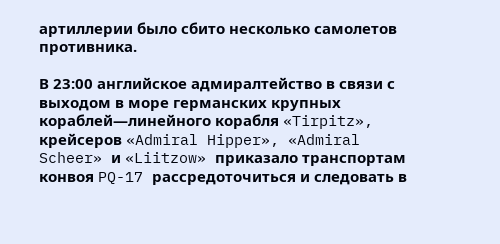артиллерии было сбито несколько самолетов противника.

В 23:00 английское адмиралтейство в связи с выходом в море германских крупных кораблей—линейного корабля «Tirpitz», крейсеров «Admiral Hipper», «Admiral Scheer» и «Liitzow» приказало транспортам конвоя PQ-17 рассредоточиться и следовать в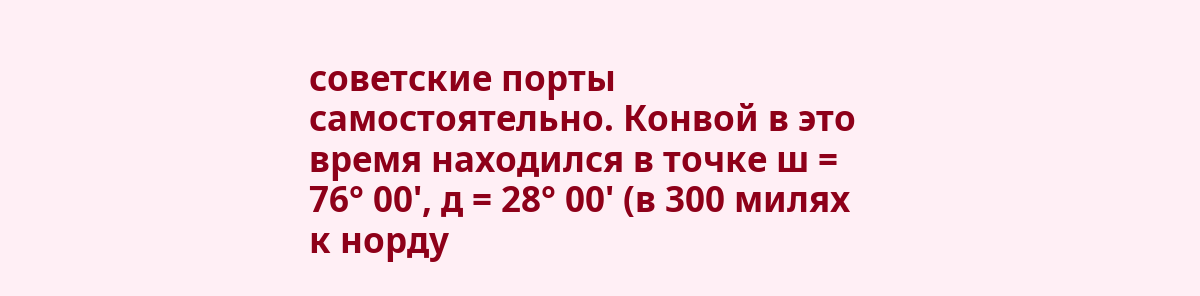советские порты самостоятельно. Конвой в это время находился в точке ш = 76° 00', д = 28° 00' (в 300 милях к норду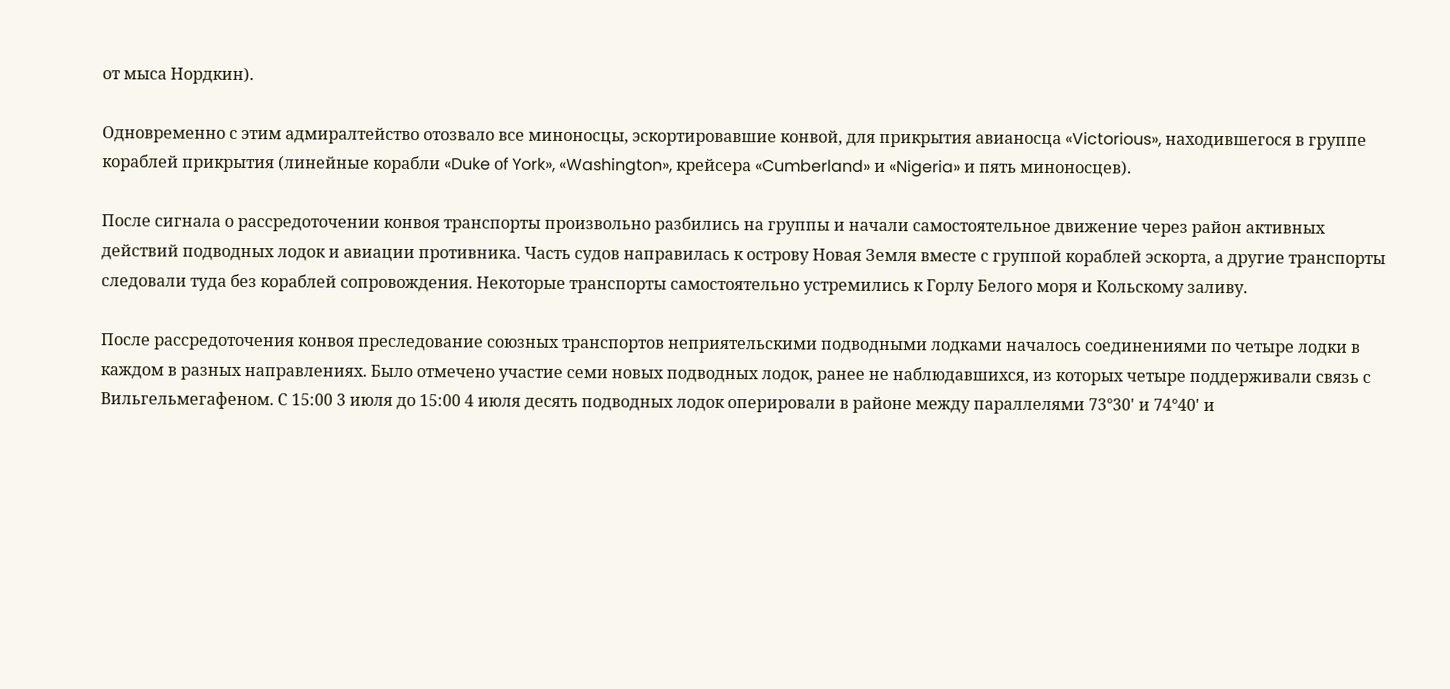от мыса Нордкин).

Одновременно с этим адмиралтейство отозвало все миноносцы, эскортировавшие конвой, для прикрытия авианосца «Victorious», находившегося в группе кораблей прикрытия (линейные корабли «Duke оf York», «Washington», крейсера «Cumberland» и «Nigeria» и пять миноносцев).

После сигнала о рассредоточении конвоя транспорты произвольно разбились на группы и начали самостоятельное движение через район активных действий подводных лодок и авиации противника. Часть судов направилась к острову Новая Земля вместе с группой кораблей эскорта, а другие транспорты следовали туда без кораблей сопровождения. Некоторые транспорты самостоятельно устремились к Горлу Белого моря и Кольскому заливу.

После рассредоточения конвоя преследование союзных транспортов неприятельскими подводными лодками началось соединениями по четыре лодки в каждом в разных направлениях. Было отмечено участие семи новых подводных лодок, ранее не наблюдавшихся, из которых четыре поддерживали связь с Вильгельмегафеном. С 15:00 3 июля до 15:00 4 июля десять подводных лодок оперировали в районе между параллелями 73°30' и 74°40' и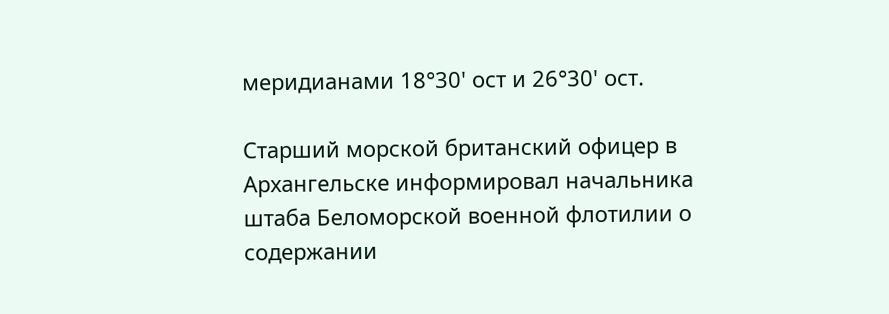меридианами 18°30' ост и 26°30' ост.

Старший морской британский офицер в Архангельске информировал начальника штаба Беломорской военной флотилии о содержании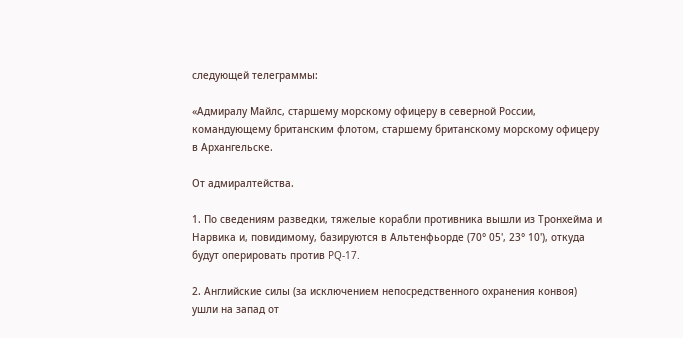следующей телеграммы:

«Адмиралу Майлс, старшему морскому офицеру в северной России, командующему британским флотом, старшему британскому морскому офицеру в Архангельске.

От адмиралтейства.

1. По сведениям разведки, тяжелые корабли противника вышли из Тронхейма и Нарвика и, повидимому, базируются в Альтенфьорде (70° 05', 23° 10'), откуда будут оперировать против PQ-17.

2. Английские силы (за исключением непосредственного охранения конвоя) ушли на запад от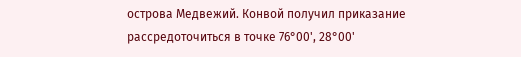острова Медвежий. Конвой получил приказание рассредоточиться в точке 76°00', 28°00'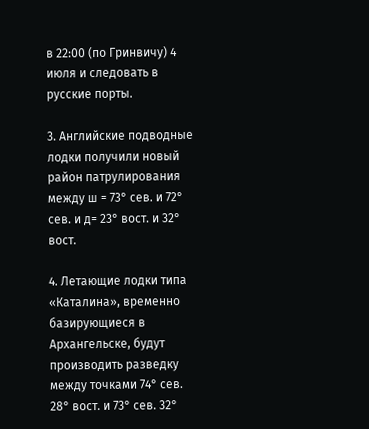в 22:00 (по Гринвичу) 4 июля и следовать в русские порты.

3. Английские подводные лодки получили новый район патрулирования между ш = 73° сев. и 72° сев. и д= 23° вост. и 32° вост.

4. Летающие лодки типа «Каталина», временно базирующиеся в Архангельске, будут производить разведку между точками 74° сев. 28° вост. и 73° сев. 32°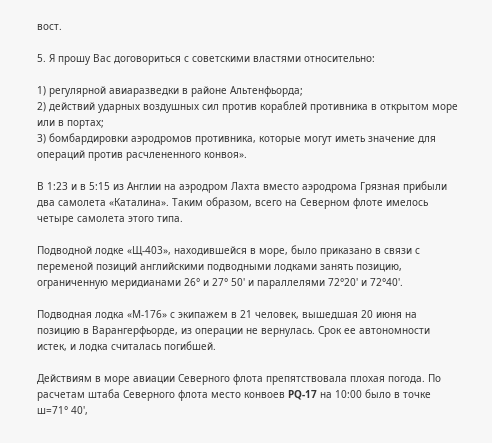вост.

5. Я прошу Вас договориться с советскими властями относительно:

1) регулярной авиаразведки в районе Альтенфьорда;
2) действий ударных воздушных сил против кораблей противника в открытом море или в портах;
3) бомбардировки аэродромов противника, которые могут иметь значение для операций против расчлененного конвоя».

В 1:23 и в 5:15 из Англии на аэродром Лахта вместо аэродрома Грязная прибыли два самолета «Каталина». Таким образом, всего на Северном флоте имелось четыре самолета этого типа.

Подводной лодке «Щ-403», находившейся в море, было приказано в связи с переменой позиций английскими подводными лодками занять позицию, ограниченную меридианами 26° и 27° 50' и параллелями 72°20' и 72°40'.

Подводная лодка «М-176» с экипажем в 21 человек, вышедшая 20 июня на позицию в Варангерфьорде, из операции не вернулась. Срок ее автономности истек, и лодка считалась погибшей.

Действиям в море авиации Северного флота препятствовала плохая погода. По расчетам штаба Северного флота место конвоев PQ-17 на 10:00 было в точке ш=71° 40',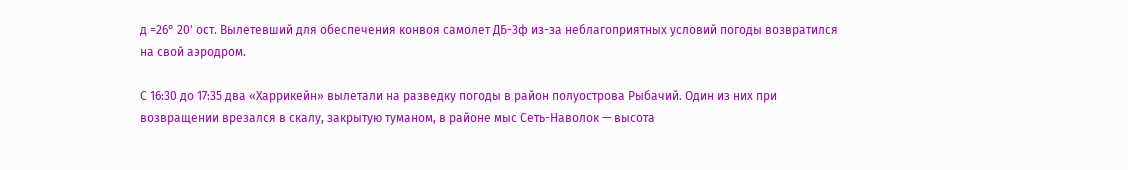д =26° 20' ост. Вылетевший для обеспечения конвоя самолет ДБ-3ф из-за неблагоприятных условий погоды возвратился на свой аэродром.

С 16:30 до 17:35 два «Харрикейн» вылетали на разведку погоды в район полуострова Рыбачий. Один из них при возвращении врезался в скалу, закрытую туманом, в районе мыс Сеть-Наволок — высота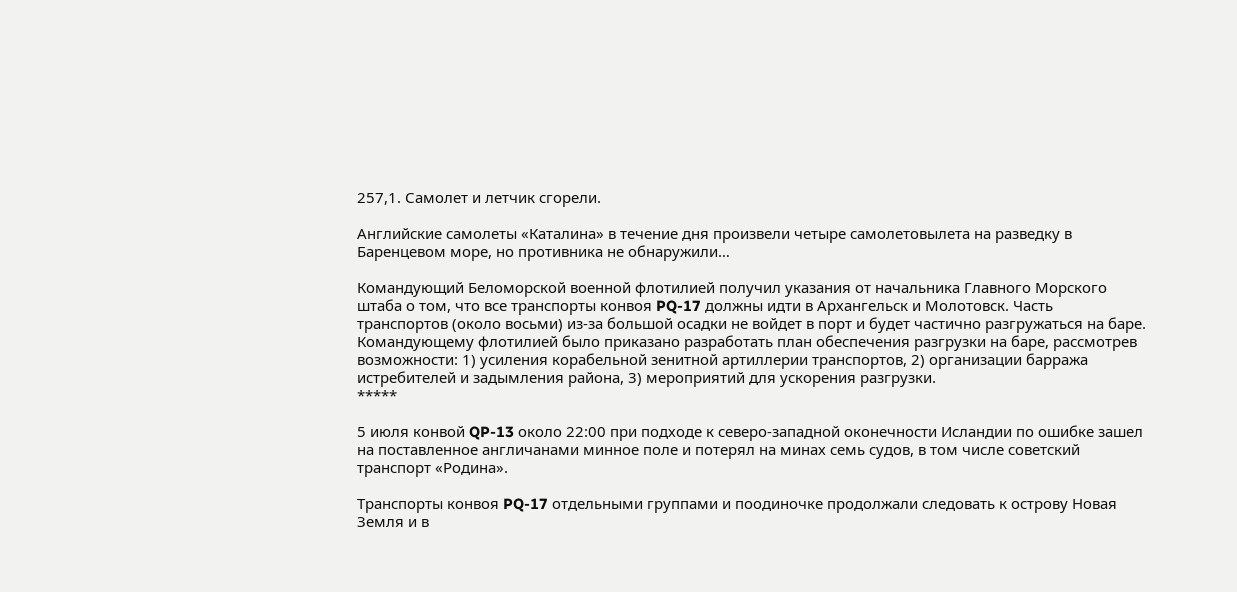257,1. Самолет и летчик сгорели.

Английские самолеты «Каталина» в течение дня произвели четыре самолетовылета на разведку в Баренцевом море, но противника не обнаружили…

Командующий Беломорской военной флотилией получил указания от начальника Главного Морского штаба о том, что все транспорты конвоя PQ-17 должны идти в Архангельск и Молотовск. Часть транспортов (около восьми) из-за большой осадки не войдет в порт и будет частично разгружаться на баре. Командующему флотилией было приказано разработать план обеспечения разгрузки на баре, рассмотрев возможности: 1) усиления корабельной зенитной артиллерии транспортов, 2) организации барража истребителей и задымления района, 3) мероприятий для ускорения разгрузки.
*****

5 июля конвой QP-13 около 22:00 при подходе к северо-западной оконечности Исландии по ошибке зашел на поставленное англичанами минное поле и потерял на минах семь судов, в том числе советский транспорт «Родина».

Транспорты конвоя PQ-17 отдельными группами и поодиночке продолжали следовать к острову Новая Земля и в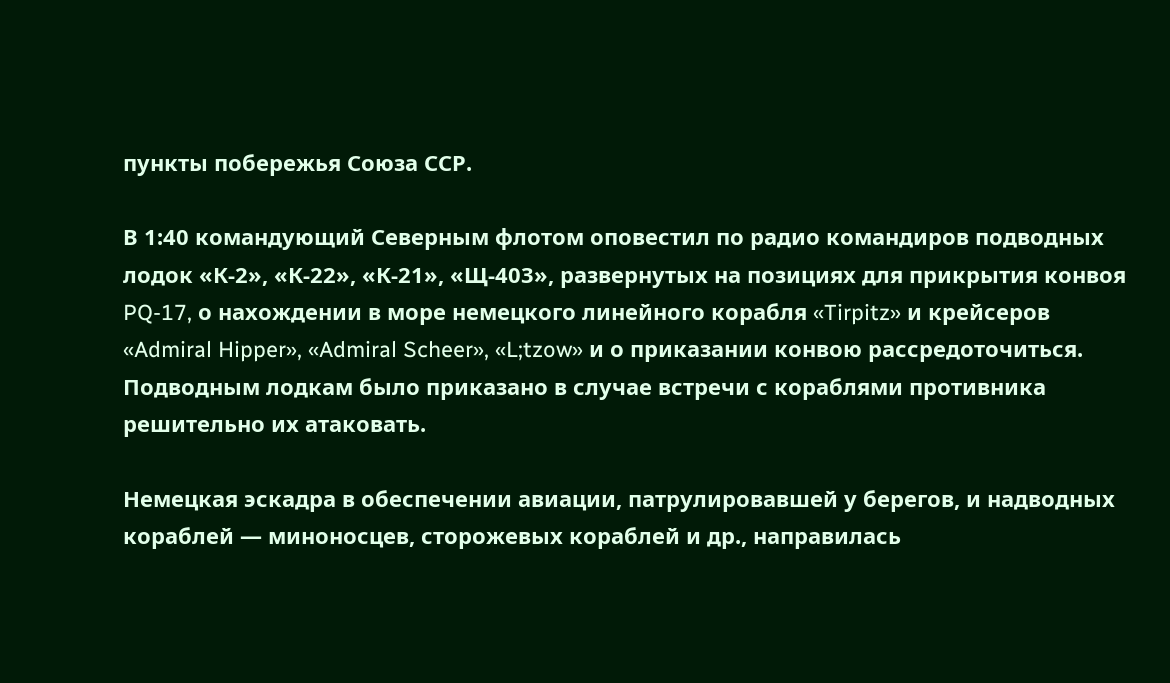пункты побережья Союза ССР.

В 1:40 командующий Северным флотом оповестил по радио командиров подводных лодок «К-2», «К-22», «К-21», «Щ-403», развернутых на позициях для прикрытия конвоя PQ-17, о нахождении в море немецкого линейного корабля «Tirpitz» и крейсеров «Admiral Hipper», «Admiral Scheer», «L;tzow» и о приказании конвою рассредоточиться. Подводным лодкам было приказано в случае встречи с кораблями противника решительно их атаковать.

Немецкая эскадра в обеспечении авиации, патрулировавшей у берегов, и надводных кораблей — миноносцев, сторожевых кораблей и др., направилась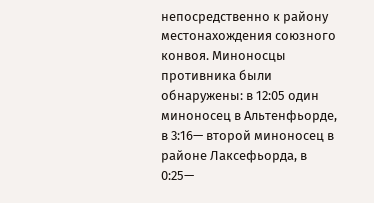непосредственно к району местонахождения союзного конвоя. Миноносцы противника были обнаружены: в 12:05 один миноносец в Альтенфьорде, в 3:16— второй миноносец в районе Лаксефьорда, в 0:25—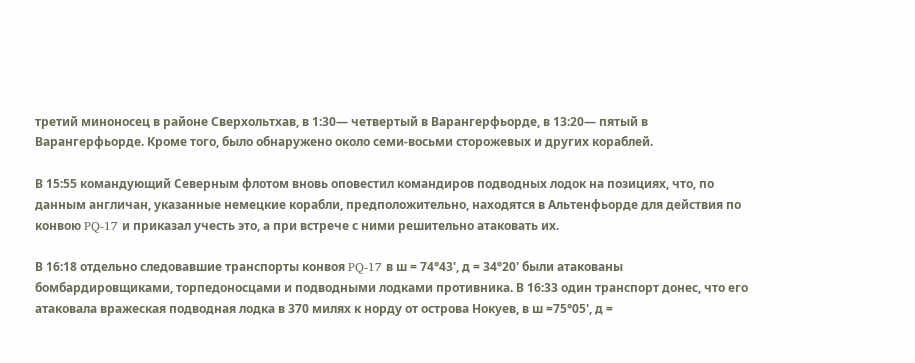третий миноносец в районе Сверхольтхав, в 1:30— четвертый в Варангерфьорде, в 13:20— пятый в Варангерфьорде. Кроме того, было обнаружено около семи-восьми сторожевых и других кораблей.

В 15:55 командующий Северным флотом вновь оповестил командиров подводных лодок на позициях, что, по данным англичан, указанные немецкие корабли, предположительно, находятся в Альтенфьорде для действия по конвою PQ-17 и приказал учесть это, а при встрече с ними решительно атаковать их.

В 16:18 отдельно следовавшие транспорты конвоя PQ-17 в ш = 74°43', д = 34°20' были атакованы бомбардировщиками, торпедоносцами и подводными лодками противника. В 16:33 один транспорт донес, что его атаковала вражеская подводная лодка в 370 милях к норду от острова Нокуев, в ш =75°05', д =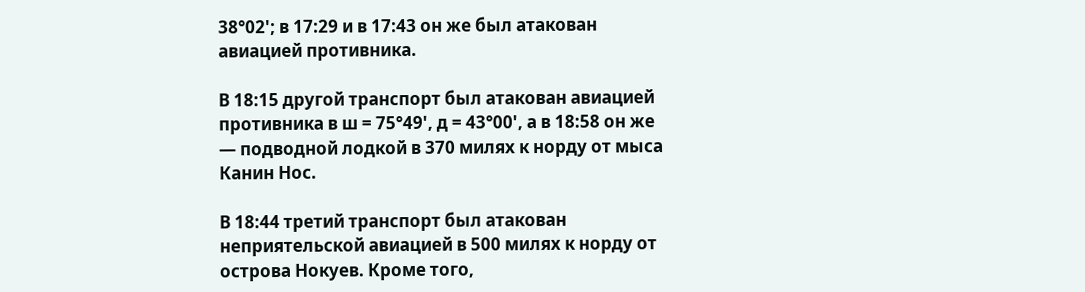38°02'; в 17:29 и в 17:43 он же был атакован авиацией противника.

В 18:15 другой транспорт был атакован авиацией противника в ш = 75°49', д = 43°00', а в 18:58 он же — подводной лодкой в 370 милях к норду от мыса Канин Нос.

В 18:44 третий транспорт был атакован неприятельской авиацией в 500 милях к норду от острова Нокуев. Кроме того,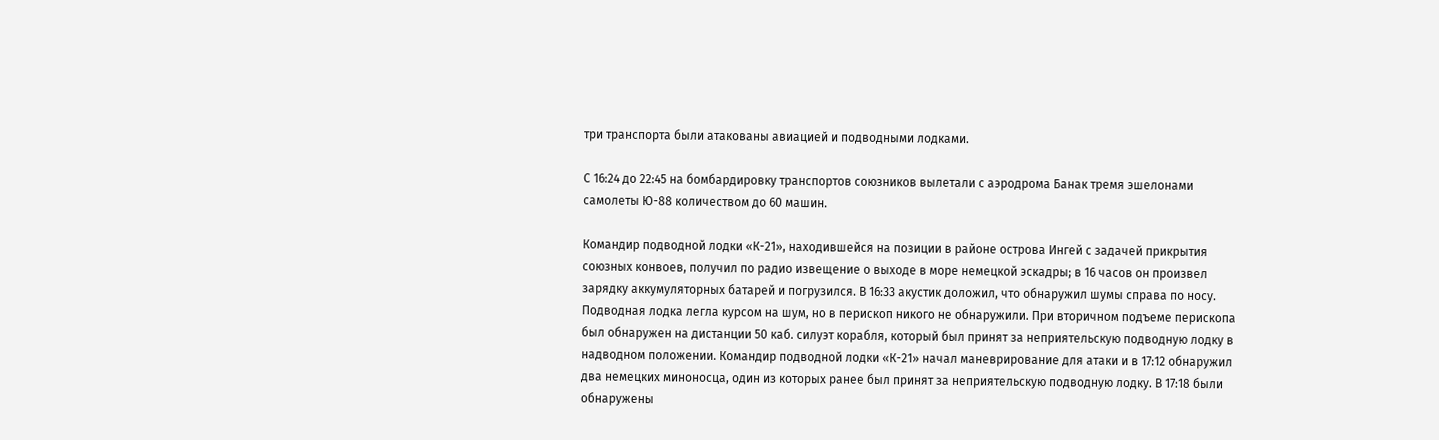три транспорта были атакованы авиацией и подводными лодками.

С 16:24 до 22:45 на бомбардировку транспортов союзников вылетали с аэродрома Банак тремя эшелонами самолеты Ю-88 количеством до 60 машин.

Командир подводной лодки «К-21», находившейся на позиции в районе острова Ингей с задачей прикрытия союзных конвоев, получил по радио извещение о выходе в море немецкой эскадры; в 16 часов он произвел зарядку аккумуляторных батарей и погрузился. В 16:33 акустик доложил, что обнаружил шумы справа по носу. Подводная лодка легла курсом на шум, но в перископ никого не обнаружили. При вторичном подъеме перископа был обнаружен на дистанции 50 каб. силуэт корабля, который был принят за неприятельскую подводную лодку в надводном положении. Командир подводной лодки «К-21» начал маневрирование для атаки и в 17:12 обнаружил два немецких миноносца, один из которых ранее был принят за неприятельскую подводную лодку. В 17:18 были обнаружены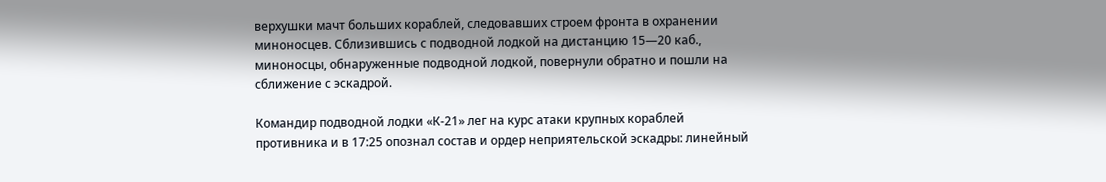верхушки мачт больших кораблей, следовавших строем фронта в охранении миноносцев. Сблизившись с подводной лодкой на дистанцию 15—20 каб., миноносцы, обнаруженные подводной лодкой, повернули обратно и пошли на сближение с эскадрой.

Командир подводной лодки «К-21» лег на курс атаки крупных кораблей противника и в 17:25 опознал состав и ордер неприятельской эскадры: линейный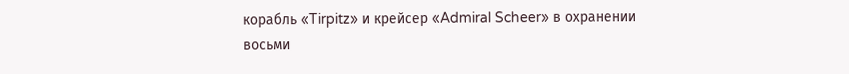корабль «Tirpitz» и крейсер «Admiral Scheer» в охранении восьми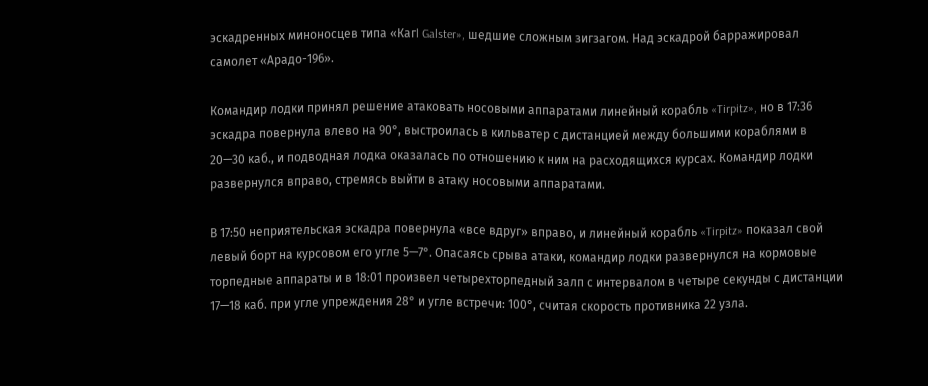эскадренных миноносцев типа «Кагl Galster», шедшие сложным зигзагом. Над эскадрой барражировал самолет «Арадо-196».

Командир лодки принял решение атаковать носовыми аппаратами линейный корабль «Tirpitz», но в 17:36 эскадра повернула влево на 90°, выстроилась в кильватер с дистанцией между большими кораблями в 20—30 каб., и подводная лодка оказалась по отношению к ним на расходящихся курсах. Командир лодки развернулся вправо, стремясь выйти в атаку носовыми аппаратами.

В 17:50 неприятельская эскадра повернула «все вдруг» вправо, и линейный корабль «Tirpitz» показал свой левый борт на курсовом его угле 5—7°. Опасаясь срыва атаки, командир лодки развернулся на кормовые торпедные аппараты и в 18:01 произвел четырехторпедный залп с интервалом в четыре секунды с дистанции 17—18 каб. при угле упреждения 28° и угле встречи: 100°, считая скорость противника 22 узла.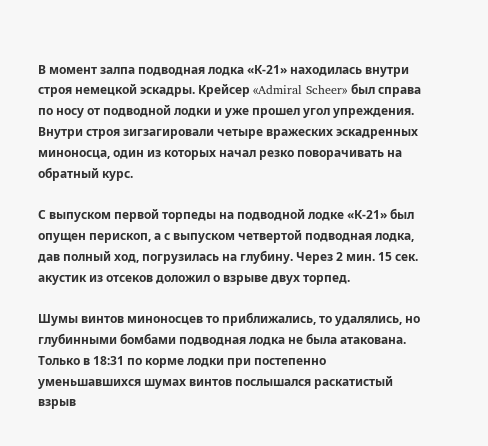В момент залпа подводная лодка «К-21» находилась внутри строя немецкой эскадры. Крейсер «Admiral Scheer» был справа по носу от подводной лодки и уже прошел угол упреждения. Внутри строя зигзагировали четыре вражеских эскадренных миноносца, один из которых начал резко поворачивать на обратный курс.

С выпуском первой торпеды на подводной лодке «К-21» был опущен перископ, а с выпуском четвертой подводная лодка, дав полный ход, погрузилась на глубину. Через 2 мин. 15 сек. акустик из отсеков доложил о взрыве двух торпед.

Шумы винтов миноносцев то приближались, то удалялись, но глубинными бомбами подводная лодка не была атакована. Только в 18:31 по корме лодки при постепенно уменьшавшихся шумах винтов послышался раскатистый взрыв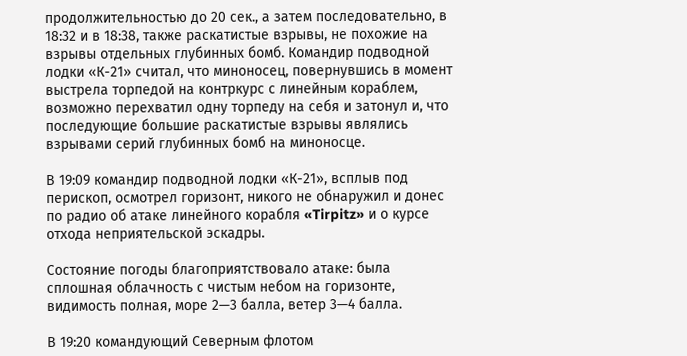продолжительностью до 20 сек., а затем последовательно, в 18:32 и в 18:38, также раскатистые взрывы, не похожие на взрывы отдельных глубинных бомб. Командир подводной лодки «К-21» считал, что миноносец, повернувшись в момент выстрела торпедой на контркурс с линейным кораблем, возможно перехватил одну торпеду на себя и затонул и, что последующие большие раскатистые взрывы являлись взрывами серий глубинных бомб на миноносце.

В 19:09 командир подводной лодки «К-21», всплыв под перископ, осмотрел горизонт, никого не обнаружил и донес по радио об атаке линейного корабля «Tirpitz» и о курсе отхода неприятельской эскадры.

Состояние погоды благоприятствовало атаке: была сплошная облачность с чистым небом на горизонте, видимость полная, море 2—3 балла, ветер 3—4 балла.

В 19:20 командующий Северным флотом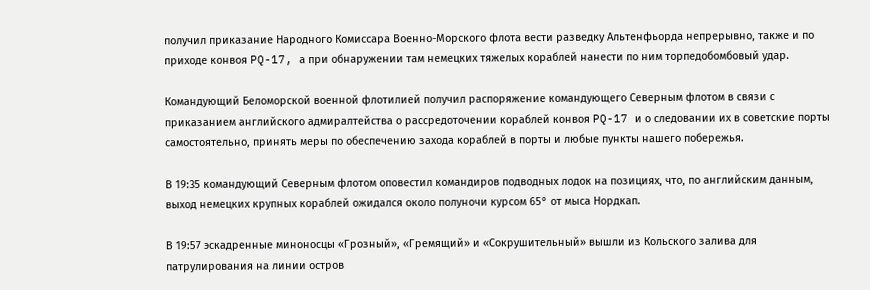получил приказание Народного Комиссара Военно-Морского флота вести разведку Альтенфьорда непрерывно, также и по приходе конвоя PQ-17, а при обнаружении там немецких тяжелых кораблей нанести по ним торпедобомбовый удар.

Командующий Беломорской военной флотилией получил распоряжение командующего Северным флотом в связи с приказанием английского адмиралтейства о рассредоточении кораблей конвоя PQ-17 и о следовании их в советские порты самостоятельно, принять меры по обеспечению захода кораблей в порты и любые пункты нашего побережья.

В 19:35 командующий Северным флотом оповестил командиров подводных лодок на позициях, что, по английским данным, выход немецких крупных кораблей ожидался около полуночи курсом 65° от мыса Нордкап.

В 19:57 эскадренные миноносцы «Грозный», «Гремящий» и «Сокрушительный» вышли из Кольского залива для патрулирования на линии остров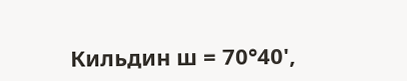Кильдин ш = 70°40',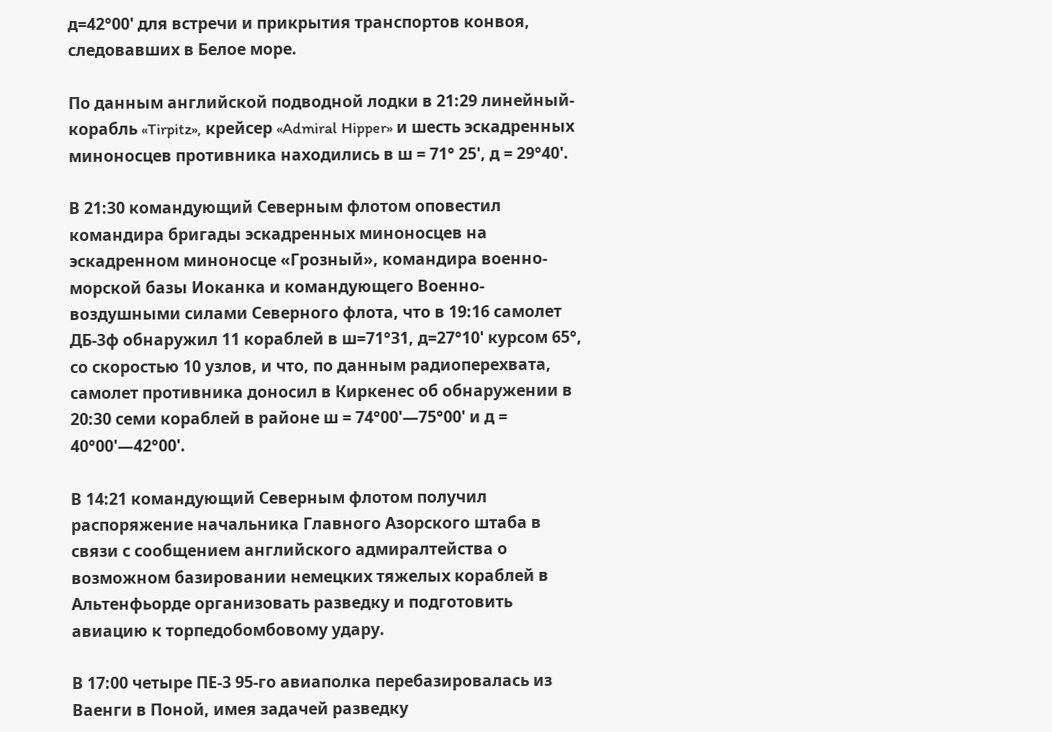д=42°00' для встречи и прикрытия транспортов конвоя, следовавших в Белое море.

По данным английской подводной лодки в 21:29 линейный-корабль «Tirpitz», крейсер «Admiral Hipper» и шесть эскадренных миноносцев противника находились в ш = 71° 25', д = 29°40'.

В 21:30 командующий Северным флотом оповестил командира бригады эскадренных миноносцев на эскадренном миноносце «Грозный», командира военно-морской базы Иоканка и командующего Военно-воздушными силами Северного флота, что в 19:16 самолет ДБ-3ф обнаружил 11 кораблей в ш=71°З1, д=27°10' курсом 65°, со скоростью 10 узлов, и что, по данным радиоперехвата, самолет противника доносил в Киркенес об обнаружении в 20:30 семи кораблей в районе ш = 74°00'—75°00' и д = 40°00'—42°00'.

В 14:21 командующий Северным флотом получил распоряжение начальника Главного Азорского штаба в связи с сообщением английского адмиралтейства о возможном базировании немецких тяжелых кораблей в Альтенфьорде организовать разведку и подготовить авиацию к торпедобомбовому удару.

В 17:00 четыре ПЕ-3 95-го авиаполка перебазировалась из Ваенги в Поной, имея задачей разведку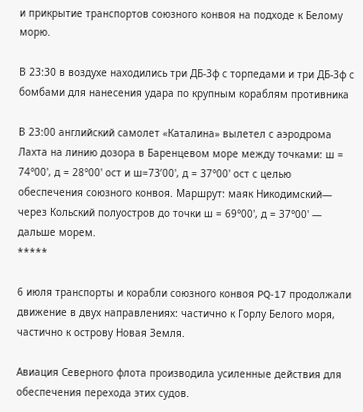и прикрытие транспортов союзного конвоя на подходе к Белому морю.

В 23:30 в воздухе находились три ДБ-3ф с торпедами и три ДБ-3ф с бомбами для нанесения удара по крупным кораблям противника

В 23:00 английский самолет «Каталина» вылетел с аэродрома Лахта на линию дозора в Баренцевом море между точками: ш = 74°00', д = 28°00' ост и ш=73’00', д = 37°00' ост с целью обеспечения союзного конвоя. Маршрут: маяк Никодимский— через Кольский полуостров до точки ш = 69°00', д = 37°00' — дальше морем.
*****

6 июля транспорты и корабли союзного конвоя PQ-17 продолжали движение в двух направлениях: частично к Горлу Белого моря, частично к острову Новая Земля.

Авиация Северного флота производила усиленные действия для обеспечения перехода этих судов.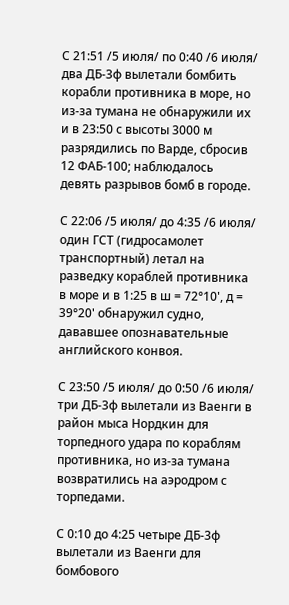С 21:51 /5 июля/ по 0:40 /6 июля/ два ДБ-3ф вылетали бомбить корабли противника в море, но из-за тумана не обнаружили их и в 23:50 с высоты 3000 м разрядились по Варде, сбросив 12 ФАБ-100; наблюдалось девять разрывов бомб в городе.

С 22:06 /5 июля/ до 4:35 /6 июля/ один ГСТ (гидросамолет транспортный) летал на разведку кораблей противника в море и в 1:25 в ш = 72°10', д = 39°20' обнаружил судно, дававшее опознавательные английского конвоя.

С 23:50 /5 июля/ до 0:50 /6 июля/ три ДБ-3ф вылетали из Ваенги в район мыса Нордкин для торпедного удара по кораблям противника, но из-за тумана возвратились на аэродром с торпедами.

С 0:10 до 4:25 четыре ДБ-3ф вылетали из Ваенги для бомбового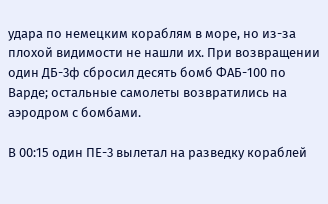удара по немецким кораблям в море, но из-за плохой видимости не нашли их. При возвращении один ДБ-3ф сбросил десять бомб ФАБ-100 по Варде; остальные самолеты возвратились на аэродром с бомбами.

В 00:15 один ПЕ-3 вылетал на разведку кораблей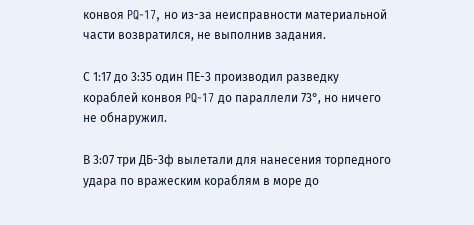конвоя PQ-17, но из-за неисправности материальной части возвратился, не выполнив задания.

С 1:17 до 3:35 один ПЕ-3 производил разведку кораблей конвоя PQ-17 до параллели 73°, но ничего не обнаружил.

В 3:07 три ДБ-3ф вылетали для нанесения торпедного удара по вражеским кораблям в море до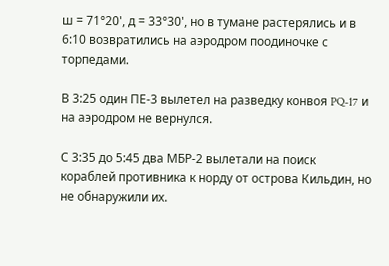ш = 71°20', д = 33°30', но в тумане растерялись и в 6:10 возвратились на аэродром поодиночке с торпедами.

В 3:25 один ПЕ-3 вылетел на разведку конвоя PQ-17 и на аэродром не вернулся.

С 3:35 до 5:45 два МБР-2 вылетали на поиск кораблей противника к норду от острова Кильдин, но не обнаружили их.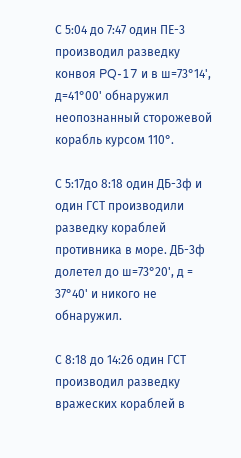С 5:04 до 7:47 один ПЕ-3 производил разведку конвоя PQ-17 и в ш=73°14', д=41°00' обнаружил неопознанный сторожевой корабль курсом 110°.

С 5:17до 8:18 один ДБ-3ф и один ГСТ производили разведку кораблей противника в море. ДБ-3ф долетел до ш=73°20', д = 37°40' и никого не обнаружил.

С 8:18 до 14:26 один ГСТ производил разведку вражеских кораблей в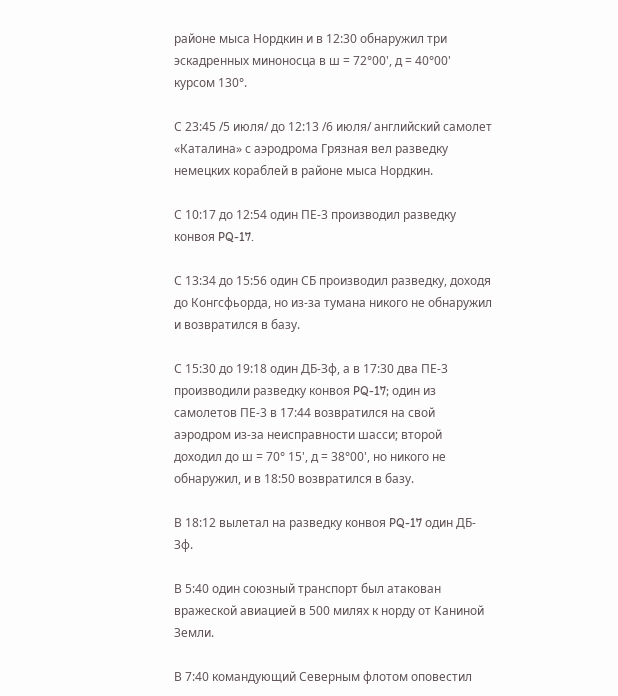районе мыса Нордкин и в 12:30 обнаружил три эскадренных миноносца в ш = 72°00', д = 40°00' курсом 130°.

С 23:45 /5 июля/ до 12:13 /6 июля/ английский самолет «Каталина» с аэродрома Грязная вел разведку немецких кораблей в районе мыса Нордкин.

С 10:17 до 12:54 один ПЕ-3 производил разведку конвоя PQ-17.

С 13:34 до 15:56 один СБ производил разведку, доходя до Конгсфьорда, но из-за тумана никого не обнаружил и возвратился в базу.

С 15:30 до 19:18 один ДБ-Зф, а в 17:30 два ПЕ-3 производили разведку конвоя PQ-17; один из самолетов ПЕ-3 в 17:44 возвратился на свой аэродром из-за неисправности шасси; второй доходил до ш = 70° 15', д = 38°00', но никого не обнаружил, и в 18:50 возвратился в базу.

В 18:12 вылетал на разведку конвоя PQ-17 один ДБ-Зф.

В 5:40 один союзный транспорт был атакован вражеской авиацией в 500 милях к норду от Каниной Земли.

В 7:40 командующий Северным флотом оповестил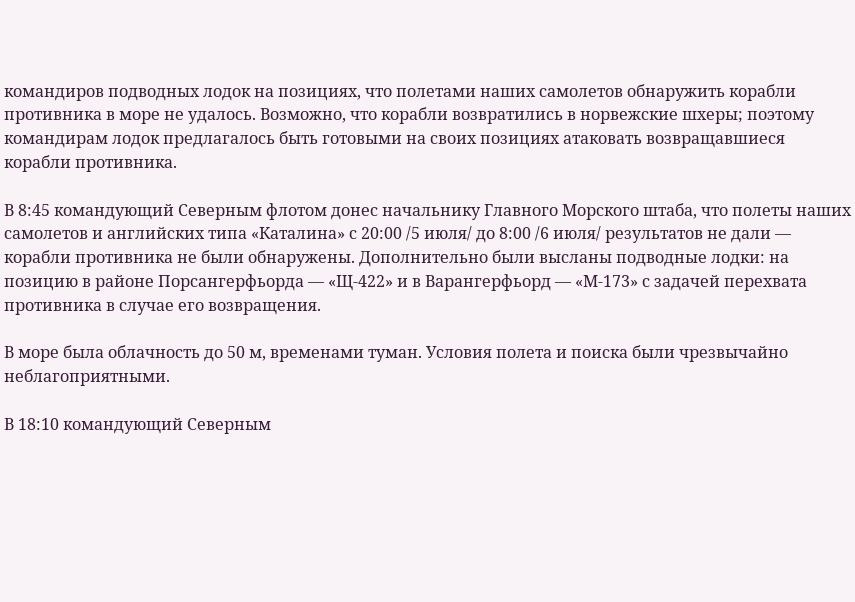командиров подводных лодок на позициях, что полетами наших самолетов обнаружить корабли противника в море не удалось. Возможно, что корабли возвратились в норвежские шхеры; поэтому командирам лодок предлагалось быть готовыми на своих позициях атаковать возвращавшиеся корабли противника.

В 8:45 командующий Северным флотом донес начальнику Главного Морского штаба, что полеты наших самолетов и английских типа «Каталина» с 20:00 /5 июля/ до 8:00 /6 июля/ результатов не дали — корабли противника не были обнаружены. Дополнительно были высланы подводные лодки: на позицию в районе Порсангерфьорда — «Щ-422» и в Варангерфьорд — «М-173» с задачей перехвата противника в случае его возвращения.

В море была облачность до 50 м, временами туман. Условия полета и поиска были чрезвычайно неблагоприятными.

В 18:10 командующий Северным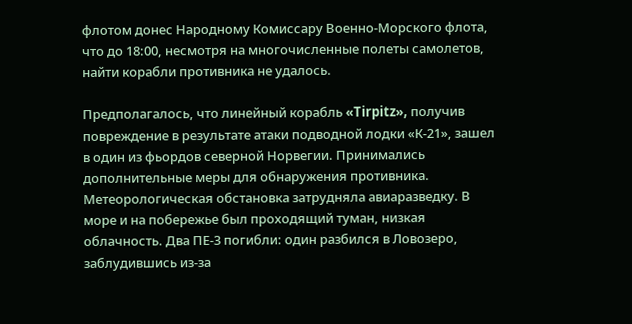флотом донес Народному Комиссару Военно-Морского флота, что до 18:00, несмотря на многочисленные полеты самолетов, найти корабли противника не удалось.

Предполагалось, что линейный корабль «Tirpitz», получив повреждение в результате атаки подводной лодки «К-21», зашел в один из фьордов северной Норвегии. Принимались дополнительные меры для обнаружения противника. Метеорологическая обстановка затрудняла авиаразведку. В море и на побережье был проходящий туман, низкая облачность. Два ПЕ-3 погибли: один разбился в Ловозеро, заблудившись из-за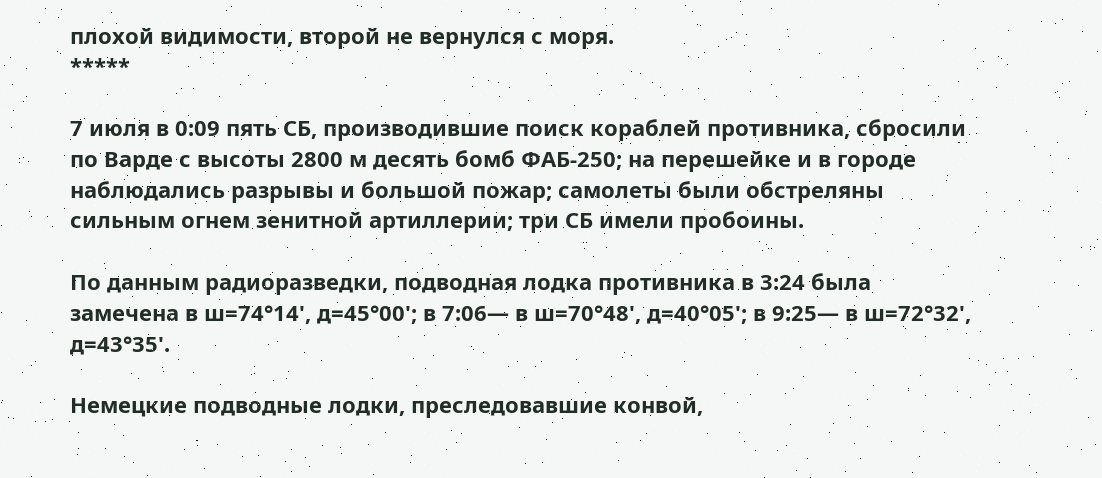плохой видимости, второй не вернулся с моря.
*****

7 июля в 0:09 пять СБ, производившие поиск кораблей противника, сбросили по Варде с высоты 2800 м десять бомб ФАБ-250; на перешейке и в городе наблюдались разрывы и большой пожар; самолеты были обстреляны сильным огнем зенитной артиллерии; три СБ имели пробоины.

По данным радиоразведки, подводная лодка противника в 3:24 была замечена в ш=74°14', д=45°00'; в 7:06— в ш=70°48', д=40°05'; в 9:25— в ш=72°32', д=43°35'.

Немецкие подводные лодки, преследовавшие конвой,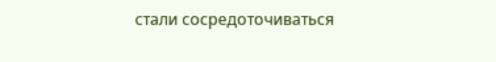стали сосредоточиваться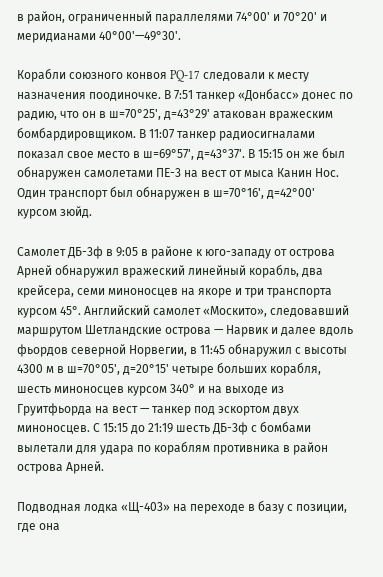в район, ограниченный параллелями 74°00' и 70°20' и меридианами 40°00'—49°30'.

Корабли союзного конвоя PQ-17 следовали к месту назначения поодиночке. В 7:51 танкер «Донбасс» донес по радию, что он в ш=70°25', д=43°29' атакован вражеским бомбардировщиком. В 11:07 танкер радиосигналами показал свое место в ш=69°57', д=43°37'. В 15:15 он же был обнаружен самолетами ПЕ-3 на вест от мыса Канин Нос. Один транспорт был обнаружен в ш=70°16', д=42°00' курсом зюйд.

Самолет ДБ-3ф в 9:05 в районе к юго-западу от острова Арней обнаружил вражеский линейный корабль, два крейсера, семи миноносцев на якоре и три транспорта курсом 45°. Английский самолет «Москито», следовавший маршрутом Шетландские острова — Нарвик и далее вдоль фьордов северной Норвегии, в 11:45 обнаружил с высоты 4300 м в ш=70°05', д=20°15' четыре больших корабля, шесть миноносцев курсом 340° и на выходе из Груитфьорда на вест — танкер под эскортом двух миноносцев. С 15:15 до 21:19 шесть ДБ-3ф с бомбами вылетали для удара по кораблям противника в район острова Арней.

Подводная лодка «Щ-403» на переходе в базу с позиции, где она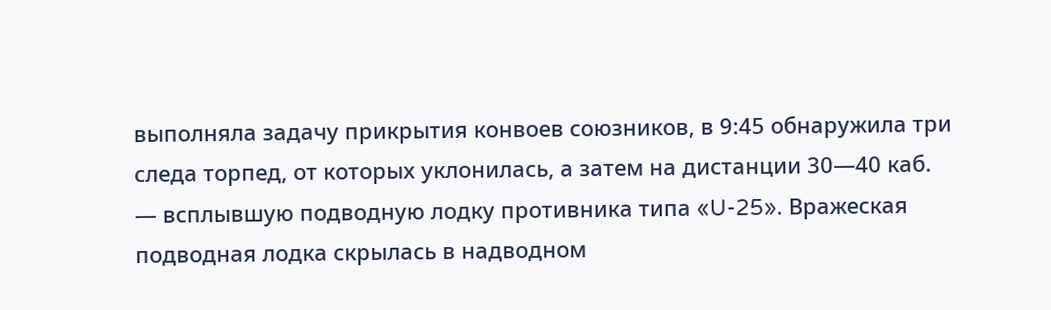выполняла задачу прикрытия конвоев союзников, в 9:45 обнаружила три следа торпед, от которых уклонилась, а затем на дистанции 30—40 каб. — всплывшую подводную лодку противника типа «U-25». Вражеская подводная лодка скрылась в надводном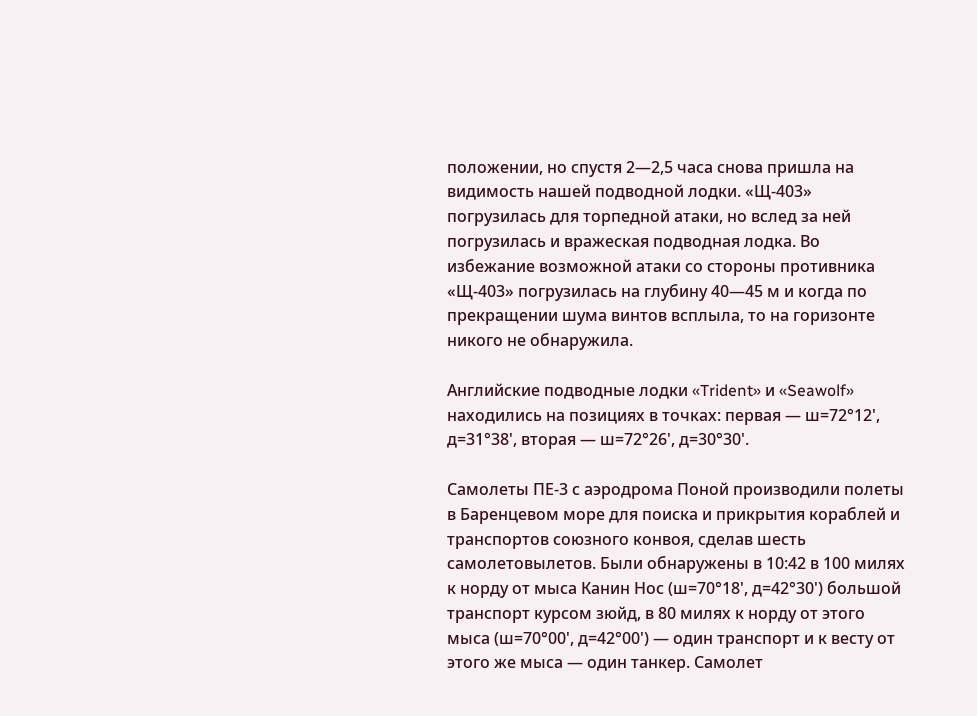положении, но спустя 2—2,5 часа снова пришла на видимость нашей подводной лодки. «Щ-403» погрузилась для торпедной атаки, но вслед за ней погрузилась и вражеская подводная лодка. Во избежание возможной атаки со стороны противника «Щ-403» погрузилась на глубину 40—45 м и когда по прекращении шума винтов всплыла, то на горизонте никого не обнаружила.

Английские подводные лодки «Trident» и «Seawolf» находились на позициях в точках: первая — ш=72°12', д=31°38', вторая — ш=72°26', д=30°30'.

Самолеты ПЕ-3 с аэродрома Поной производили полеты в Баренцевом море для поиска и прикрытия кораблей и транспортов союзного конвоя, сделав шесть самолетовылетов. Были обнаружены в 10:42 в 100 милях к норду от мыса Канин Нос (ш=70°18', д=42°30') большой транспорт курсом зюйд, в 80 милях к норду от этого мыса (ш=70°00', д=42°00') — один транспорт и к весту от этого же мыса — один танкер. Самолет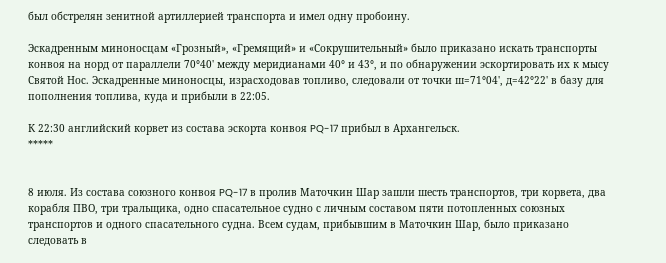был обстрелян зенитной артиллерией транспорта и имел одну пробоину.

Эскадренным миноносцам «Грозный», «Гремящий» и «Сокрушительный» было приказано искать транспорты конвоя на норд от параллели 70°40' между меридианами 40° и 43°, и по обнаружении эскортировать их к мысу Святой Нос. Эскадренные миноносцы, израсходовав топливо, следовали от точки ш=71°04', д=42°22' в базу для пополнения топлива, куда и прибыли в 22:05.

К 22:30 английский корвет из состава эскорта конвоя PQ-17 прибыл в Архангельск.
*****


8 июля. Из состава союзного конвоя PQ-17 в пролив Маточкин Шар зашли шесть транспортов, три корвета, два корабля ПВО, три тральщика, одно спасательное судно с личным составом пяти потопленных союзных транспортов и одного спасательного судна. Всем судам, прибывшим в Маточкин Шар, было приказано следовать в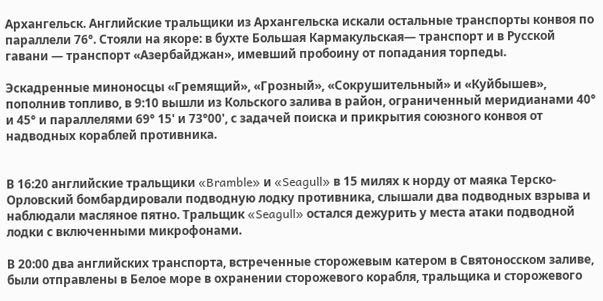Архангельск. Английские тральщики из Архангельска искали остальные транспорты конвоя по параллели 76°. Стояли на якоре: в бухте Большая Кармакульская— транспорт и в Русской гавани — транспорт «Азербайджан», имевший пробоину от попадания торпеды.

Эскадренные миноносцы «Гремящий», «Грозный», «Сокрушительный» и «Куйбышев», пополнив топливо, в 9:10 вышли из Кольского залива в район, ограниченный меридианами 40° и 45° и параллелями 69° 15' и 73°00', с задачей поиска и прикрытия союзного конвоя от надводных кораблей противника.


В 16:20 английские тральщики «Bramble» и «Seagull» в 15 милях к норду от маяка Терско-Орловский бомбардировали подводную лодку противника, слышали два подводных взрыва и наблюдали масляное пятно. Тральщик «Seagull» остался дежурить у места атаки подводной лодки с включенными микрофонами.

В 20:00 два английских транспорта, встреченные сторожевым катером в Святоносском заливе, были отправлены в Белое море в охранении сторожевого корабля, тральщика и сторожевого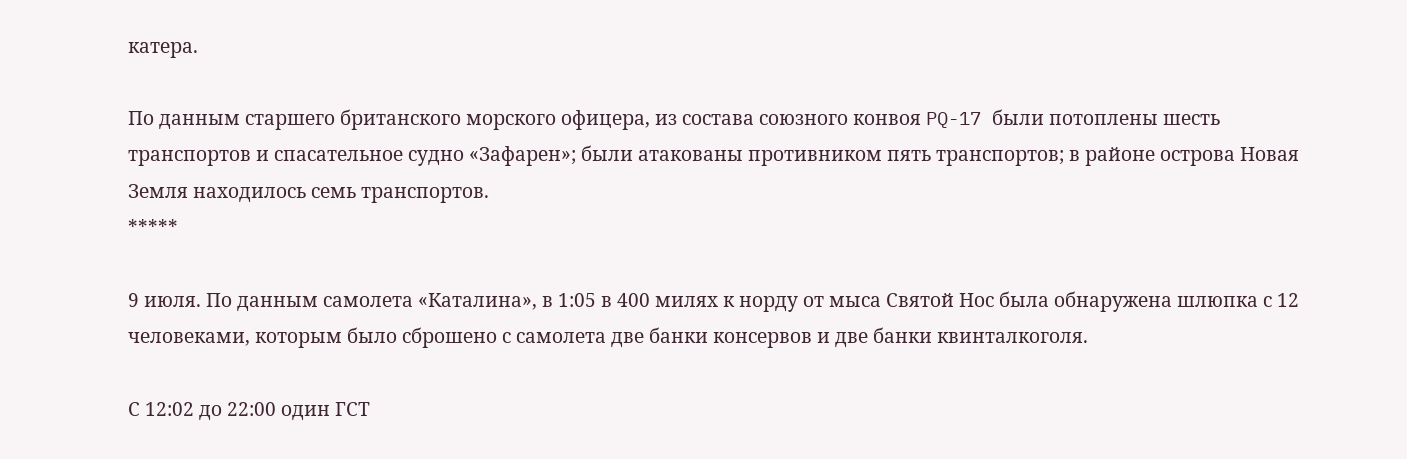катера.

По данным старшего британского морского офицера, из состава союзного конвоя PQ-17 были потоплены шесть транспортов и спасательное судно «Зафарен»; были атакованы противником пять транспортов; в районе острова Новая Земля находилось семь транспортов.
*****

9 июля. По данным самолета «Каталина», в 1:05 в 400 милях к норду от мыса Святой Нос была обнаружена шлюпка с 12 человеками, которым было сброшено с самолета две банки консервов и две банки квинталкоголя.

С 12:02 до 22:00 один ГСТ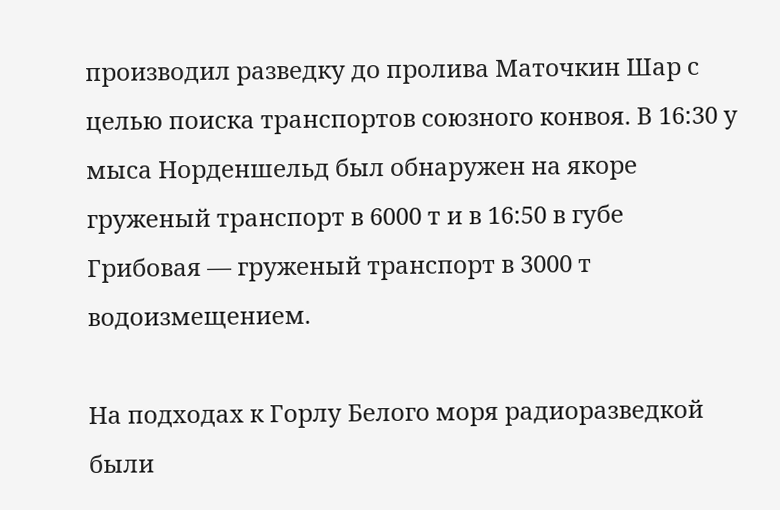производил разведку до пролива Маточкин Шар с целью поиска транспортов союзного конвоя. В 16:30 у мыса Норденшельд был обнаружен на якоре груженый транспорт в 6000 т и в 16:50 в губе Грибовая — груженый транспорт в 3000 т водоизмещением.

На подходах к Горлу Белого моря радиоразведкой были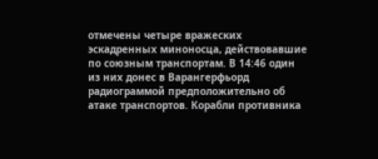отмечены четыре вражеских эскадренных миноносца, действовавшие по союзным транспортам. В 14:46 один из них донес в Варангерфьорд радиограммой предположительно об атаке транспортов. Корабли противника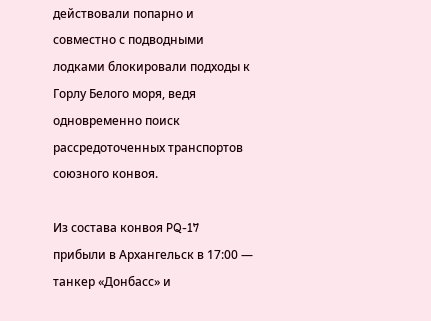действовали попарно и совместно с подводными лодками блокировали подходы к Горлу Белого моря, ведя одновременно поиск рассредоточенных транспортов союзного конвоя.

Из состава конвоя PQ-17 прибыли в Архангельск в 17:00 — танкер «Донбасс» и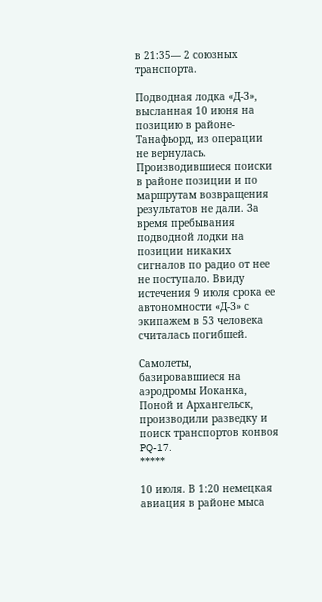в 21:35— 2 союзных транспорта.

Подводная лодка «Д-З», высланная 10 июня на позицию в районе-Танафьорд, из операции не вернулась. Производившиеся поиски в районе позиции и по маршрутам возвращения результатов не дали. За время пребывания подводной лодки на позиции никаких сигналов по радио от нее не поступало. Ввиду истечения 9 июля срока ее автономности «Д-З» с экипажем в 53 человека считалась погибшей.

Самолеты, базировавшиеся на аэродромы Иоканка, Поной и Архангельск, производили разведку и поиск транспортов конвоя PQ-17.
*****

10 июля. В 1:20 немецкая авиация в районе мыса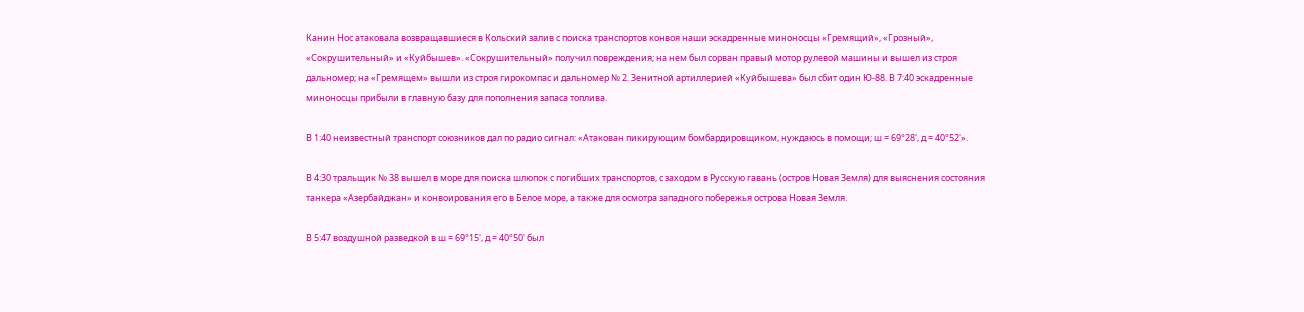Канин Нос атаковала возвращавшиеся в Кольский залив с поиска транспортов конвоя наши эскадренные миноносцы «Гремящий», «Грозный», «Сокрушительный» и «Куйбышев». «Сокрушительный» получил повреждения; на нем был сорван правый мотор рулевой машины и вышел из строя дальномер; на «Гремящем» вышли из строя гирокомпас и дальномер № 2. Зенитной артиллерией «Куйбышева» был сбит один Ю-88. В 7:40 эскадренные миноносцы прибыли в главную базу для пополнения запаса топлива.

В 1:40 неизвестный транспорт союзников дал по радио сигнал: «Атакован пикирующим бомбардировщиком, нуждаюсь в помощи; ш = 69°28', д = 40°52'».

В 4:30 тральщик № 38 вышел в море для поиска шлюпок с погибших транспортов, с заходом в Русскую гавань (остров Новая Земля) для выяснения состояния танкера «Азербайджан» и конвоирования его в Белое море, а также для осмотра западного побережья острова Новая Земля.

В 5:47 воздушной разведкой в ш = 69°15', д = 40°50' был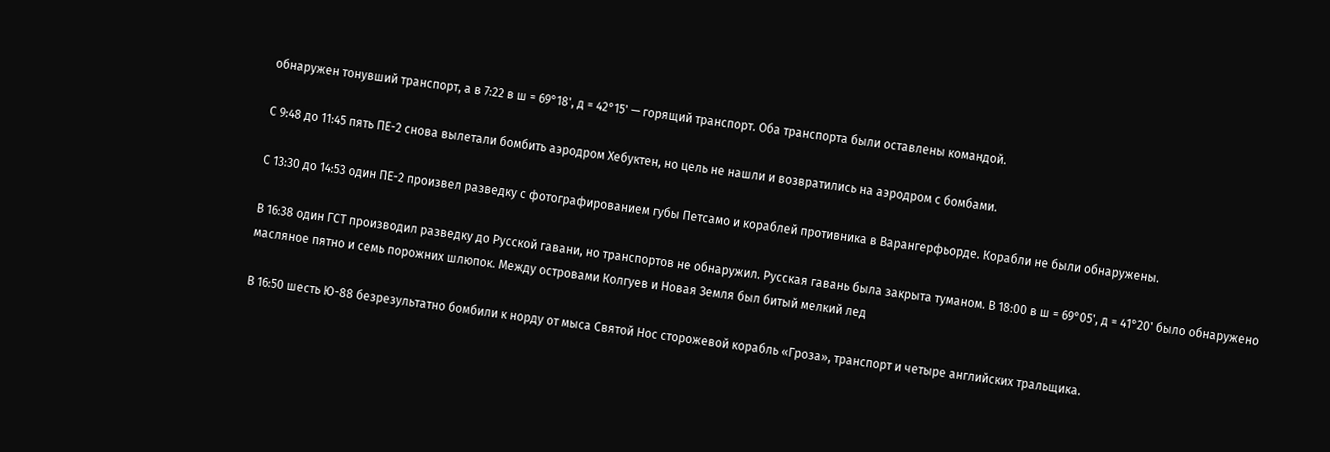обнаружен тонувший транспорт, а в 7:22 в ш = 69°18', д = 42°15' — горящий транспорт. Оба транспорта были оставлены командой.

С 9:48 до 11:45 пять ПЕ-2 снова вылетали бомбить аэродром Хебуктен, но цель не нашли и возвратились на аэродром с бомбами.

С 13:30 до 14:53 один ПЕ-2 произвел разведку с фотографированием губы Петсамо и кораблей противника в Варангерфьорде. Корабли не были обнаружены.

В 16:38 один ГСТ производил разведку до Русской гавани, но транспортов не обнаружил. Русская гавань была закрыта туманом. В 18:00 в ш = 69°05', д = 41°20' было обнаружено масляное пятно и семь порожних шлюпок. Между островами Колгуев и Новая Земля был битый мелкий лед

В 16:50 шесть Ю-88 безрезультатно бомбили к норду от мыса Святой Нос сторожевой корабль «Гроза», транспорт и четыре английских тральщика.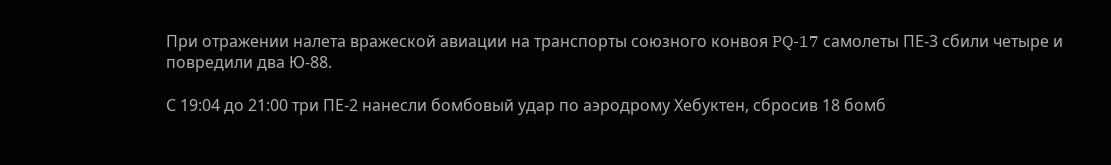При отражении налета вражеской авиации на транспорты союзного конвоя PQ-17 самолеты ПЕ-3 сбили четыре и повредили два Ю-88.

С 19:04 до 21:00 три ПЕ-2 нанесли бомбовый удар по аэродрому Хебуктен, сбросив 18 бомб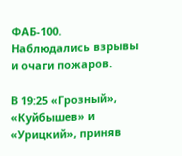ФАБ-100. Наблюдались взрывы и очаги пожаров.

В 19:25 «Грозный», «Куйбышев» и «Урицкий», приняв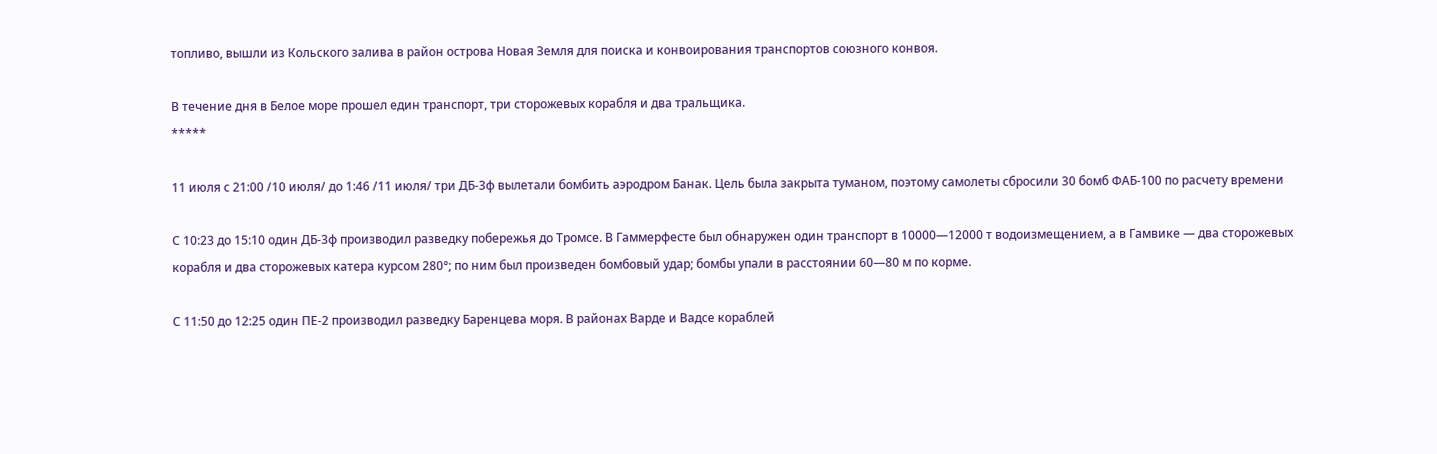топливо, вышли из Кольского залива в район острова Новая Земля для поиска и конвоирования транспортов союзного конвоя.

В течение дня в Белое море прошел един транспорт, три сторожевых корабля и два тральщика.
*****

11 июля с 21:00 /10 июля/ до 1:46 /11 июля/ три ДБ-3ф вылетали бомбить аэродром Банак. Цель была закрыта туманом, поэтому самолеты сбросили 30 бомб ФАБ-100 по расчету времени

С 10:23 до 15:10 один ДБ-3ф производил разведку побережья до Тромсе. В Гаммерфесте был обнаружен один транспорт в 10000—12000 т водоизмещением, а в Гамвике — два сторожевых корабля и два сторожевых катера курсом 280°; по ним был произведен бомбовый удар; бомбы упали в расстоянии 60—80 м по корме.

С 11:50 до 12:25 один ПЕ-2 производил разведку Баренцева моря. В районах Варде и Вадсе кораблей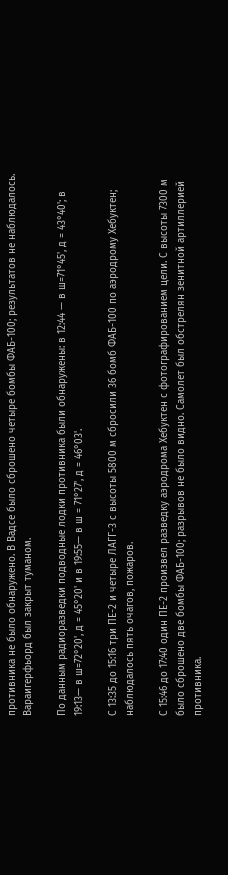противника не было обнаружено. В Вадсе было сброшено четыре бомбы ФАБ-100; результатов не наблюдалось. Вараигерфьорд был закрыт туманом.

По данным радиоразведки подводные лодки противника были обнаружены: в 12:44 — в ш=71°45', д = 43°40'; в 19:13— в ш=72°20', д = 45°20' и в 19:55— в ш = 71°27', д = 46°03'.

С 13:35 до 15:16 три ПЕ-2 и четыре ЛАГГ-3 с высоты 5800 м сбросили 36 бомб ФАБ-100 по аэродрому Хебуктен; наблюдалось пять очагов, пожаров.

С 15:46 до 17:40 один ПЕ-2 произвел разведку аэродрома Хебуктен с фотографированием цели. С высоты 7300 м было сброшено две бомбы ФАБ-100; разрывов не было видно. Самолет был обстрелян зенитной артиллерией противника.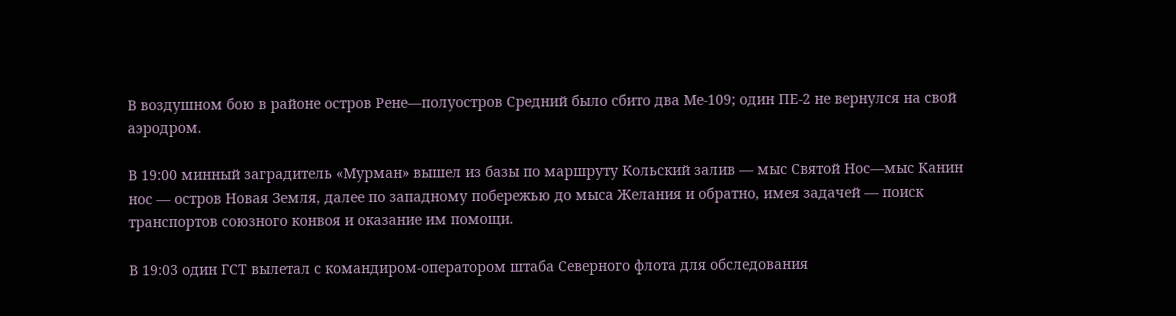В воздушном бою в районе остров Рене—полуостров Средний было сбито два Ме-109; один ПЕ-2 не вернулся на свой аэродром.

В 19:00 минный заградитель «Мурман» вышел из базы по маршруту Кольский залив — мыс Святой Нос—мыс Канин нос — остров Новая Земля, далее по западному побережью до мыса Желания и обратно, имея задачей — поиск транспортов союзного конвоя и оказание им помощи.

В 19:03 один ГСТ вылетал с командиром-оператором штаба Северного флота для обследования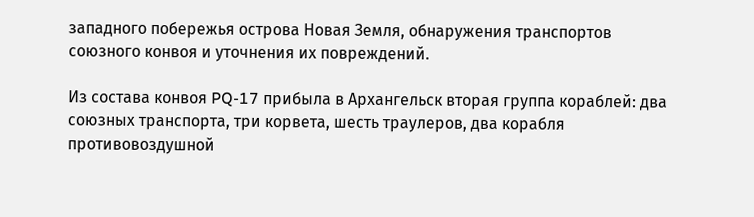западного побережья острова Новая Земля, обнаружения транспортов союзного конвоя и уточнения их повреждений.

Из состава конвоя PQ-17 прибыла в Архангельск вторая группа кораблей: два союзных транспорта, три корвета, шесть траулеров, два корабля противовоздушной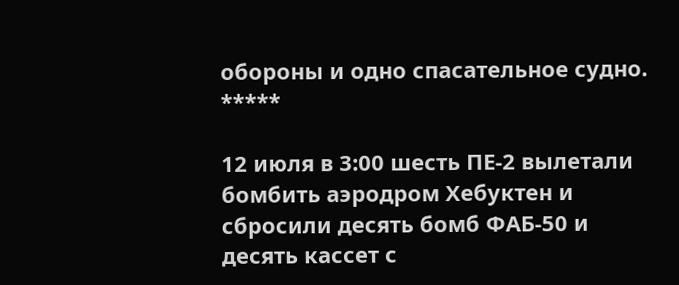обороны и одно спасательное судно.
*****

12 июля в 3:00 шесть ПЕ-2 вылетали бомбить аэродром Хебуктен и сбросили десять бомб ФАБ-50 и десять кассет с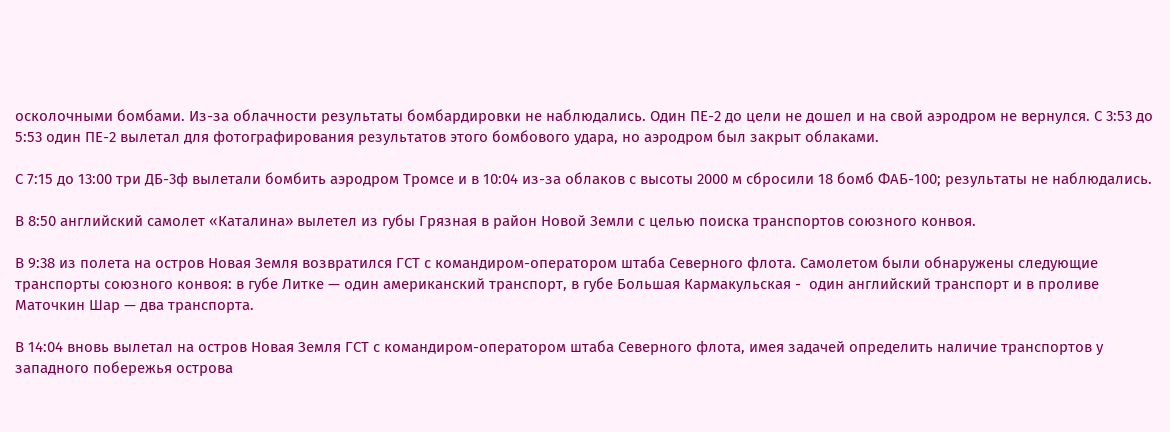осколочными бомбами. Из-за облачности результаты бомбардировки не наблюдались. Один ПЕ-2 до цели не дошел и на свой аэродром не вернулся. С 3:53 до 5:53 один ПЕ-2 вылетал для фотографирования результатов этого бомбового удара, но аэродром был закрыт облаками.

С 7:15 до 13:00 три ДБ-3ф вылетали бомбить аэродром Тромсе и в 10:04 из-за облаков с высоты 2000 м сбросили 18 бомб ФАБ-100; результаты не наблюдались.

В 8:50 английский самолет «Каталина» вылетел из губы Грязная в район Новой Земли с целью поиска транспортов союзного конвоя.

В 9:38 из полета на остров Новая Земля возвратился ГСТ с командиром-оператором штаба Северного флота. Самолетом были обнаружены следующие транспорты союзного конвоя: в губе Литке — один американский транспорт, в губе Большая Кармакульская -  один английский транспорт и в проливе Маточкин Шар — два транспорта.

В 14:04 вновь вылетал на остров Новая Земля ГСТ с командиром-оператором штаба Северного флота, имея задачей определить наличие транспортов у западного побережья острова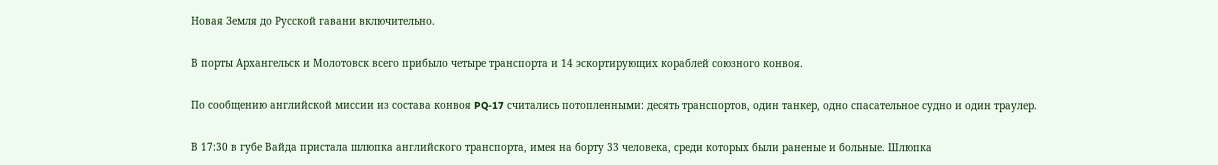Новая Земля до Русской гавани включительно.

В порты Архангельск и Молотовск всего прибыло четыре транспорта и 14 эскортирующих кораблей союзного конвоя.

По сообщению английской миссии из состава конвоя PQ-17 считались потопленными: десять транспортов, один танкер, одно спасательное судно и один траулер.

В 17:30 в губе Вайда пристала шлюпка английского транспорта, имея на борту 33 человека, среди которых были раненые и больные. Шлюпка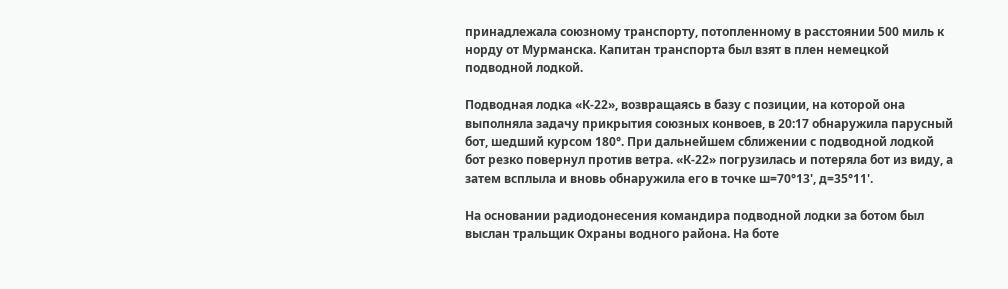принадлежала союзному транспорту, потопленному в расстоянии 500 миль к норду от Мурманска. Капитан транспорта был взят в плен немецкой подводной лодкой.

Подводная лодка «К-22», возвращаясь в базу с позиции, на которой она выполняла задачу прикрытия союзных конвоев, в 20:17 обнаружила парусный бот, шедший курсом 180°. При дальнейшем сближении с подводной лодкой бот резко повернул против ветра. «К-22» погрузилась и потеряла бот из виду, а затем всплыла и вновь обнаружила его в точке ш=70°13', д=35°11'.

На основании радиодонесения командира подводной лодки за ботом был выслан тральщик Охраны водного района. На боте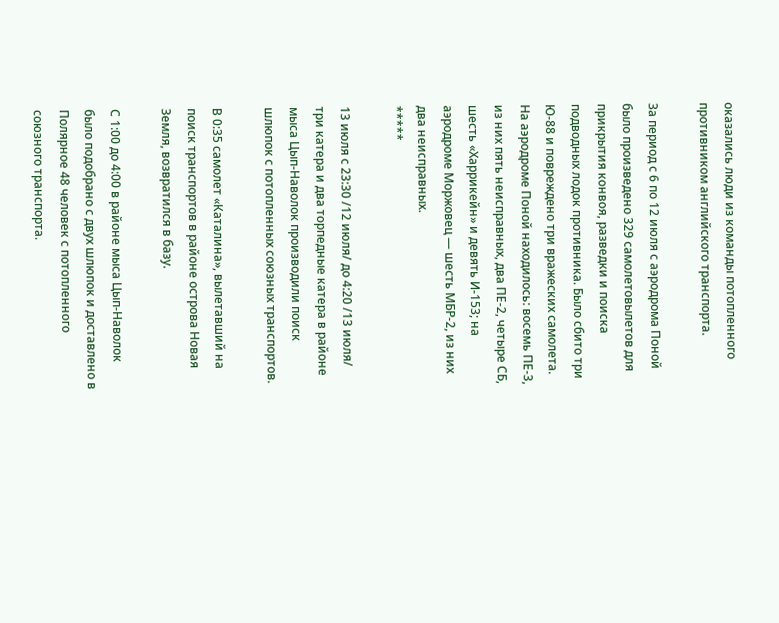оказались люди из команды потопленного противником английского транспорта.

За период с 6 по 12 июля с аэродрома Поной было произведено 329 самолетовылетов для прикрытия конвоя, разведки и поиска подводных лодок противника. Было сбито три Ю-88 и повреждено три вражеских самолета. На аэродроме Поной находилось: восемь ПЕ-3, из них пять неисправных, два ПЕ-2, четыре СБ, шесть «Харрикейн» и девять И-153; на аэродроме Моржовец — шесть МБР-2, из них два неисправных.
*****

13 июля с 23:30 /12 июля/ до 4:20 /13 июля/ три катера и два торпедные катера в районе мыса Цып-Наволок производили поиск шлюпок с потопленных союзных транспортов.

В 0:35 самолет «Каталина», вылетавший на поиск транспортов в районе острова Новая Земля, возвратился в базу.

С 1:00 до 4:00 в районе мыса Цып-Наволок было подобрано с двух шлюпок и доставлено в Полярное 48 человек с потопленного союзного транспорта.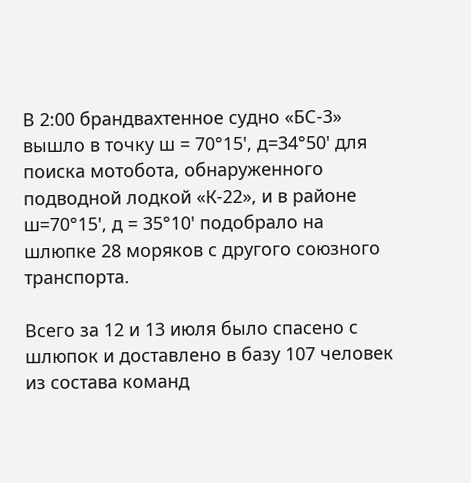В 2:00 брандвахтенное судно «БС-3» вышло в точку ш = 70°15', д=34°50' для поиска мотобота, обнаруженного подводной лодкой «К-22», и в районе ш=70°15', д = 35°10' подобрало на шлюпке 28 моряков с другого союзного транспорта.

Всего за 12 и 13 июля было спасено с шлюпок и доставлено в базу 107 человек из состава команд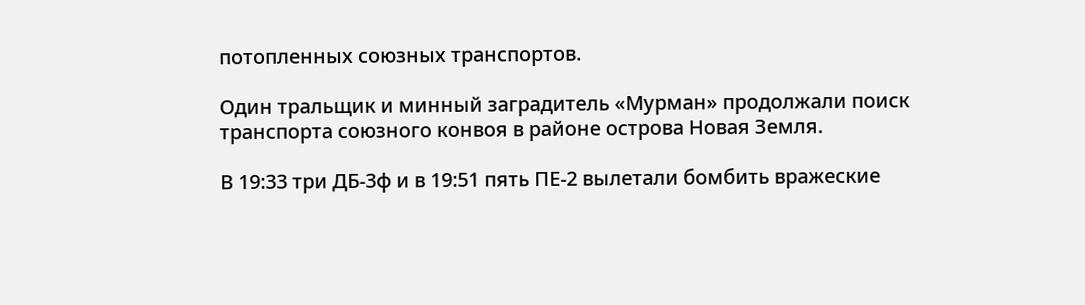потопленных союзных транспортов.

Один тральщик и минный заградитель «Мурман» продолжали поиск транспорта союзного конвоя в районе острова Новая Земля.

В 19:33 три ДБ-3ф и в 19:51 пять ПЕ-2 вылетали бомбить вражеские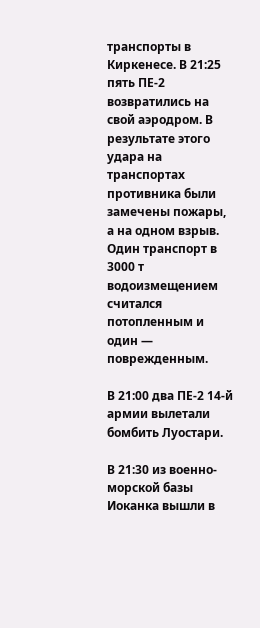транспорты в Киркенесе. В 21:25 пять ПЕ-2 возвратились на свой аэродром. В результате этого удара на транспортах противника были замечены пожары, а на одном взрыв. Один транспорт в 3000 т водоизмещением считался потопленным и один — поврежденным.

В 21:00 два ПЕ-2 14-й армии вылетали бомбить Луостари.

В 21:30 из военно-морской базы Иоканка вышли в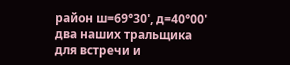район ш=69°30', д=40°00' два наших тральщика для встречи и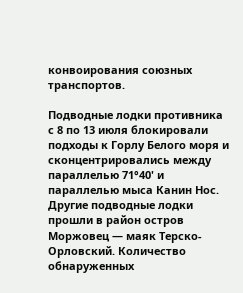конвоирования союзных транспортов.

Подводные лодки противника с 8 по 13 июля блокировали подходы к Горлу Белого моря и сконцентрировались между параллелью 71°40' и параллелью мыса Канин Нос. Другие подводные лодки прошли в район остров Моржовец — маяк Терско-Орловский. Количество обнаруженных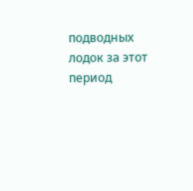подводных лодок за этот период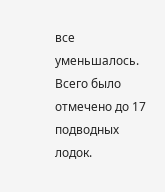все уменьшалось. Всего было отмечено до 17 подводных лодок.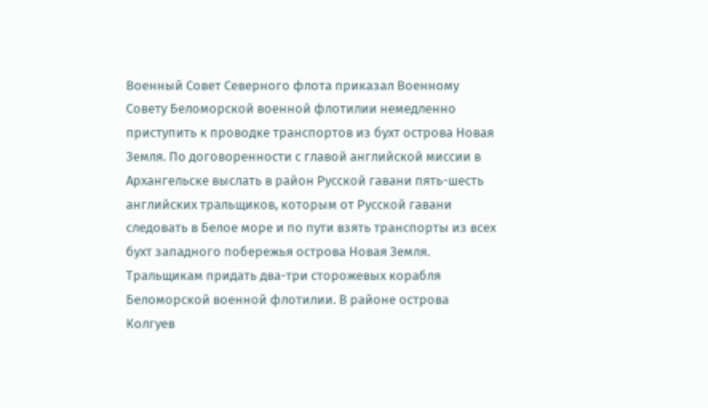Военный Совет Северного флота приказал Военному Совету Беломорской военной флотилии немедленно приступить к проводке транспортов из бухт острова Новая Земля. По договоренности с главой английской миссии в Архангельске выслать в район Русской гавани пять-шесть английских тральщиков, которым от Русской гавани следовать в Белое море и по пути взять транспорты из всех бухт западного побережья острова Новая Земля. Тральщикам придать два-три сторожевых корабля Беломорской военной флотилии. В районе острова Колгуев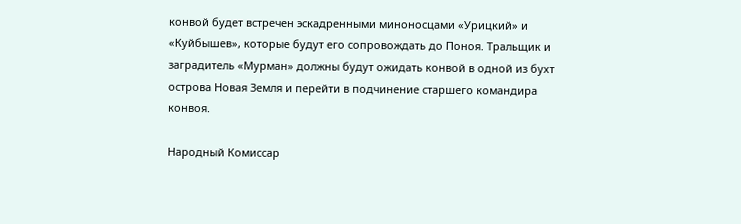конвой будет встречен эскадренными миноносцами «Урицкий» и «Куйбышев», которые будут его сопровождать до Поноя. Тральщик и заградитель «Мурман» должны будут ожидать конвой в одной из бухт острова Новая Земля и перейти в подчинение старшего командира конвоя.

Народный Комиссар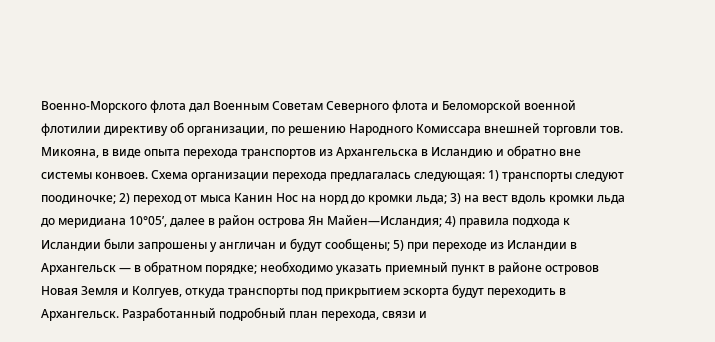Военно-Морского флота дал Военным Советам Северного флота и Беломорской военной флотилии директиву об организации, по решению Народного Комиссара внешней торговли тов. Микояна, в виде опыта перехода транспортов из Архангельска в Исландию и обратно вне системы конвоев. Схема организации перехода предлагалась следующая: 1) транспорты следуют поодиночке; 2) переход от мыса Канин Нос на норд до кромки льда; 3) на вест вдоль кромки льда до меридиана 10°05’, далее в район острова Ян Майен—Исландия; 4) правила подхода к Исландии были запрошены у англичан и будут сообщены; 5) при переходе из Исландии в Архангельск — в обратном порядке; необходимо указать приемный пункт в районе островов Новая Земля и Колгуев, откуда транспорты под прикрытием эскорта будут переходить в Архангельск. Разработанный подробный план перехода, связи и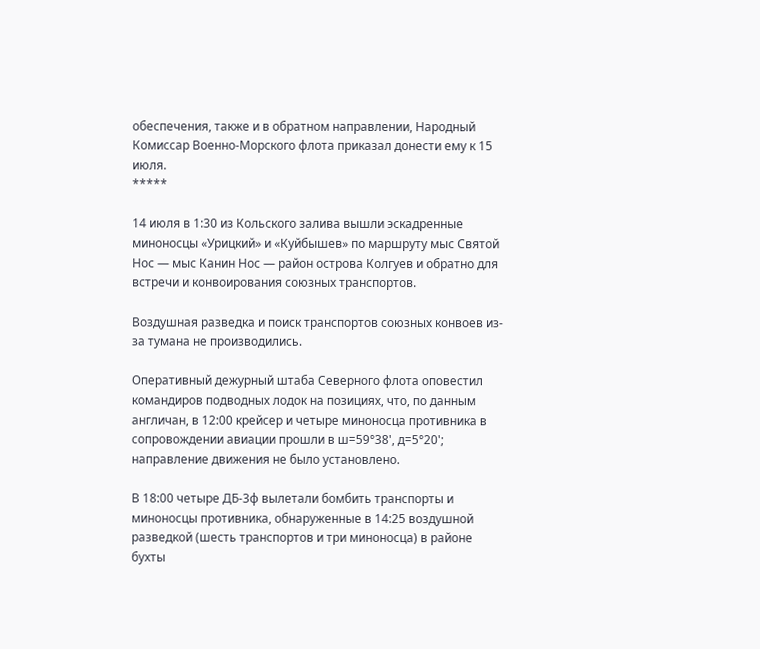обеспечения, также и в обратном направлении, Народный Комиссар Военно-Морского флота приказал донести ему к 15 июля.
*****

14 июля в 1:30 из Кольского залива вышли эскадренные миноносцы «Урицкий» и «Куйбышев» по маршруту мыс Святой Нос — мыс Канин Нос — район острова Колгуев и обратно для встречи и конвоирования союзных транспортов.

Воздушная разведка и поиск транспортов союзных конвоев из-за тумана не производились.

Оперативный дежурный штаба Северного флота оповестил командиров подводных лодок на позициях, что, по данным англичан, в 12:00 крейсер и четыре миноносца противника в сопровождении авиации прошли в ш=59°38', д=5°20'; направление движения не было установлено.

В 18:00 четыре ДБ-3ф вылетали бомбить транспорты и миноносцы противника, обнаруженные в 14:25 воздушной разведкой (шесть транспортов и три миноносца) в районе бухты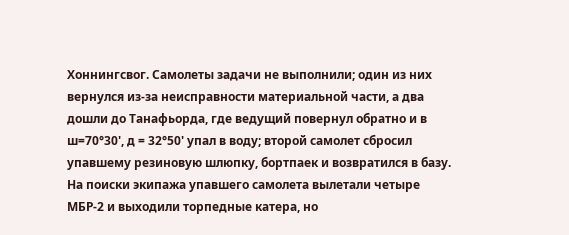Хоннингсвог. Самолеты задачи не выполнили; один из них вернулся из-за неисправности материальной части, а два дошли до Танафьорда, где ведущий повернул обратно и в ш=70°30', д = 32°50' упал в воду; второй самолет сбросил упавшему резиновую шлюпку, бортпаек и возвратился в базу. На поиски экипажа упавшего самолета вылетали четыре МБР-2 и выходили торпедные катера, но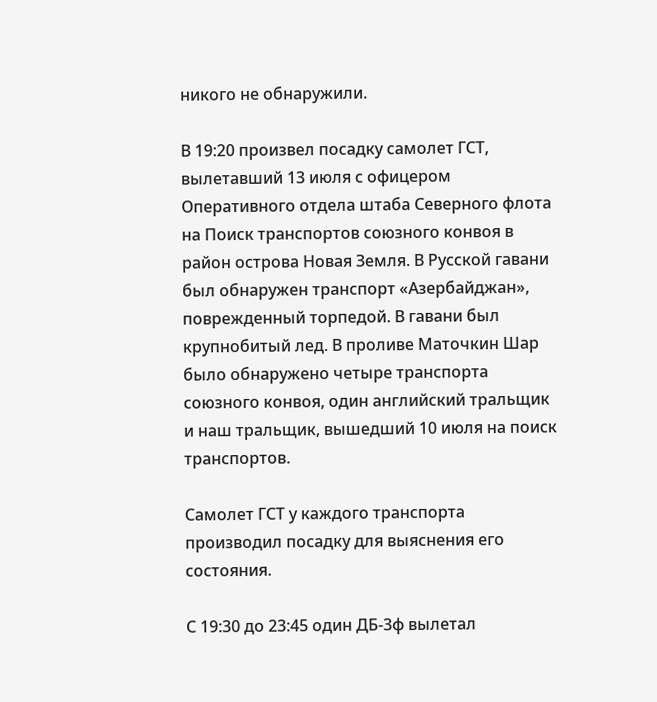никого не обнаружили.

В 19:20 произвел посадку самолет ГСТ, вылетавший 13 июля с офицером Оперативного отдела штаба Северного флота на Поиск транспортов союзного конвоя в район острова Новая Земля. В Русской гавани был обнаружен транспорт «Азербайджан», поврежденный торпедой. В гавани был крупнобитый лед. В проливе Маточкин Шар было обнаружено четыре транспорта союзного конвоя, один английский тральщик и наш тральщик, вышедший 10 июля на поиск транспортов.

Самолет ГСТ у каждого транспорта производил посадку для выяснения его состояния.

С 19:30 до 23:45 один ДБ-3ф вылетал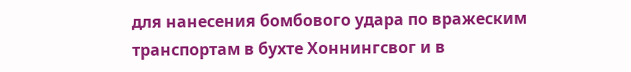для нанесения бомбового удара по вражеским транспортам в бухте Хоннингсвог и в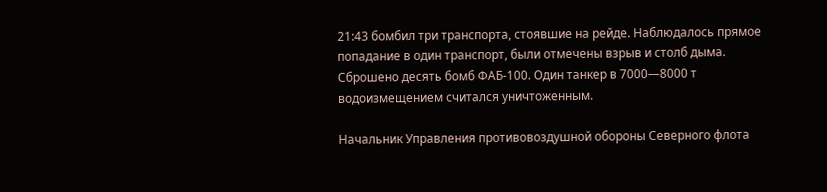21:43 бомбил три транспорта, стоявшие на рейде. Наблюдалось прямое попадание в один транспорт, были отмечены взрыв и столб дыма. Сброшено десять бомб ФАБ-100. Один танкер в 7000—8000 т водоизмещением считался уничтоженным.

Начальник Управления противовоздушной обороны Северного флота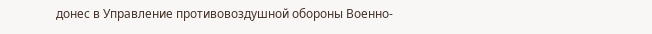донес в Управление противовоздушной обороны Военно-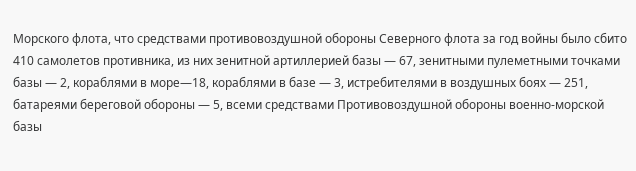Морского флота, что средствами противовоздушной обороны Северного флота за год войны было сбито 410 самолетов противника, из них зенитной артиллерией базы — 67, зенитными пулеметными точками базы — 2, кораблями в море—18, кораблями в базе — 3, истребителями в воздушных боях — 251, батареями береговой обороны — 5, всеми средствами Противовоздушной обороны военно-морской базы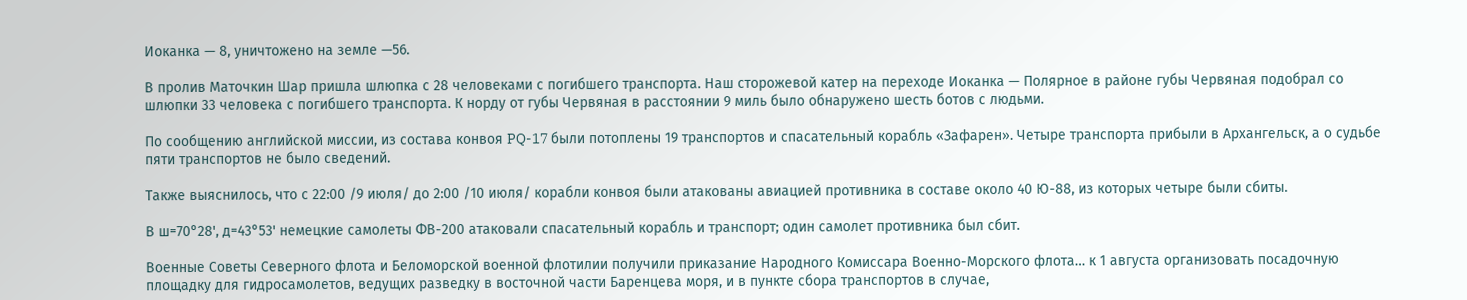Иоканка — 8, уничтожено на земле —56.

В пролив Маточкин Шар пришла шлюпка с 28 человеками с погибшего транспорта. Наш сторожевой катер на переходе Иоканка — Полярное в районе губы Червяная подобрал со шлюпки 33 человека с погибшего транспорта. К норду от губы Червяная в расстоянии 9 миль было обнаружено шесть ботов с людьми.

По сообщению английской миссии, из состава конвоя PQ-17 были потоплены 19 транспортов и спасательный корабль «Зафарен». Четыре транспорта прибыли в Архангельск, а о судьбе пяти транспортов не было сведений.

Также выяснилось, что с 22:00 /9 июля/ до 2:00 /10 июля/ корабли конвоя были атакованы авиацией противника в составе около 40 Ю-88, из которых четыре были сбиты.

В ш=70°28', д=43°53' немецкие самолеты ФВ-200 атаковали спасательный корабль и транспорт; один самолет противника был сбит.

Военные Советы Северного флота и Беломорской военной флотилии получили приказание Народного Комиссара Военно-Морского флота… к 1 августа организовать посадочную площадку для гидросамолетов, ведущих разведку в восточной части Баренцева моря, и в пункте сбора транспортов в случае,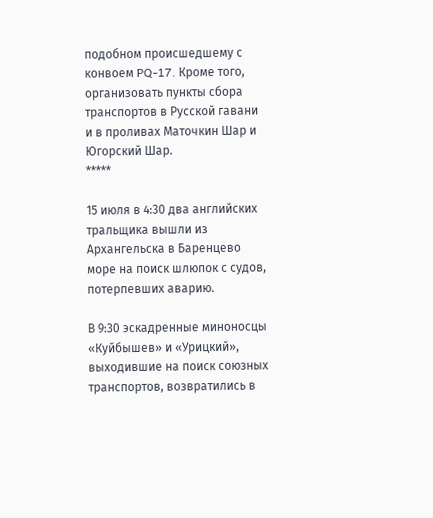подобном происшедшему с конвоем PQ-17. Кроме того, организовать пункты сбора транспортов в Русской гавани и в проливах Маточкин Шар и Югорский Шар.
*****

15 июля в 4:30 два английских тральщика вышли из Архангельска в Баренцево море на поиск шлюпок с судов, потерпевших аварию.

В 9:30 эскадренные миноносцы «Куйбышев» и «Урицкий», выходившие на поиск союзных транспортов, возвратились в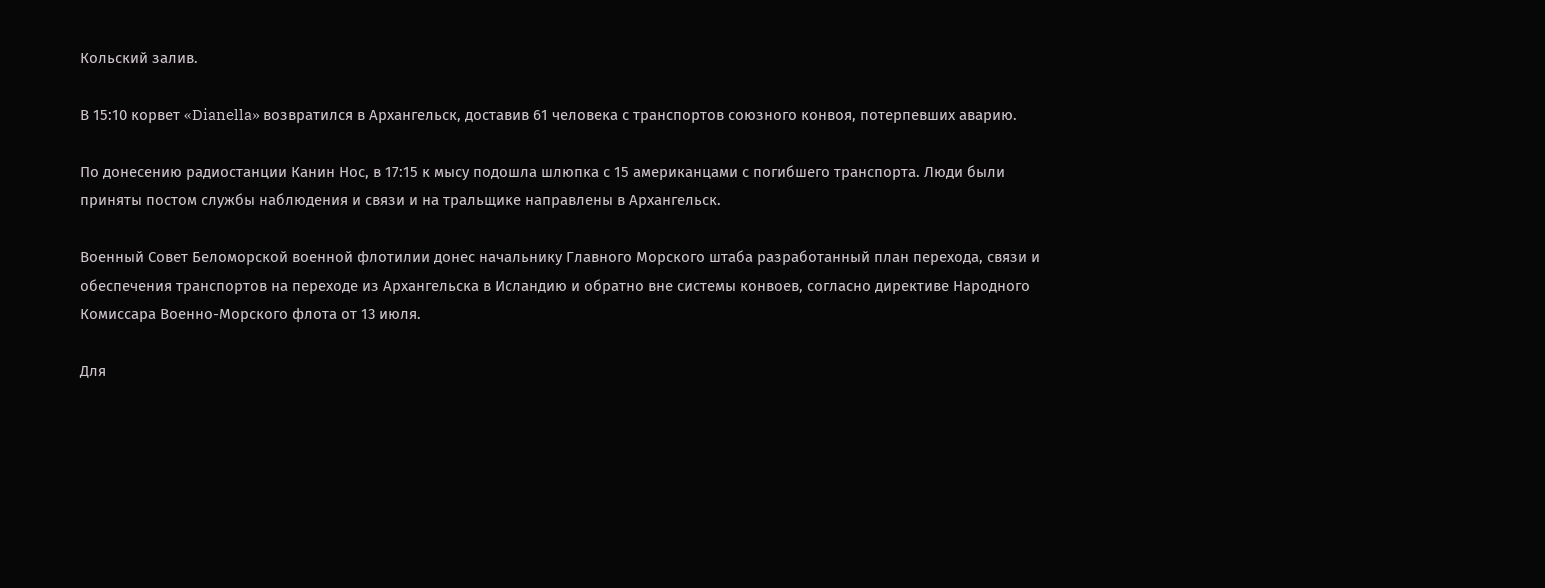Кольский залив.

В 15:10 корвет «Dianella» возвратился в Архангельск, доставив 61 человека с транспортов союзного конвоя, потерпевших аварию.

По донесению радиостанции Канин Нос, в 17:15 к мысу подошла шлюпка с 15 американцами с погибшего транспорта. Люди были приняты постом службы наблюдения и связи и на тральщике направлены в Архангельск.

Военный Совет Беломорской военной флотилии донес начальнику Главного Морского штаба разработанный план перехода, связи и обеспечения транспортов на переходе из Архангельска в Исландию и обратно вне системы конвоев, согласно директиве Народного Комиссара Военно-Морского флота от 13 июля.

Для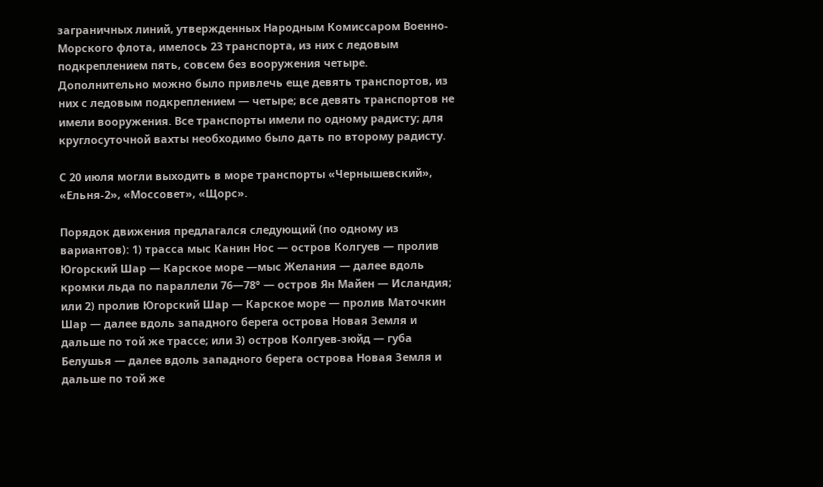заграничных линий, утвержденных Народным Комиссаром Военно-Морского флота, имелось 23 транспорта, из них с ледовым подкреплением пять, совсем без вооружения четыре. Дополнительно можно было привлечь еще девять транспортов, из них с ледовым подкреплением — четыре; все девять транспортов не имели вооружения. Все транспорты имели по одному радисту; для круглосуточной вахты необходимо было дать по второму радисту.

С 20 июля могли выходить в море транспорты «Чернышевский», «Ельня-2», «Моссовет», «Щорс».

Порядок движения предлагался следующий (по одному из вариантов): 1) трасса мыс Канин Нос — остров Колгуев — пролив Югорский Шар — Карское море —мыс Желания — далее вдоль кромки льда по параллели 76—78° — остров Ян Майен — Исландия; или 2) пролив Югорский Шар — Карское море — пролив Маточкин Шар — далее вдоль западного берега острова Новая Земля и дальше по той же трассе; или 3) остров Колгуев-зюйд — губа Белушья — далее вдоль западного берега острова Новая Земля и дальше по той же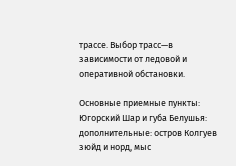трассе. Выбор трасс—в зависимости от ледовой и оперативной обстановки.

Основные приемные пункты: Югорский Шар и губа Белушья: дополнительные: остров Колгуев зюйд и норд, мыс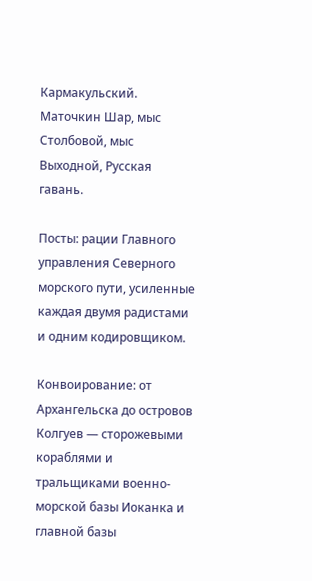Кармакульский. Маточкин Шар, мыс Столбовой, мыс Выходной, Русская гавань.

Посты: рации Главного управления Северного морского пути, усиленные каждая двумя радистами и одним кодировщиком.

Конвоирование: от Архангельска до островов Колгуев — сторожевыми кораблями и тральщиками военно-морской базы Иоканка и главной базы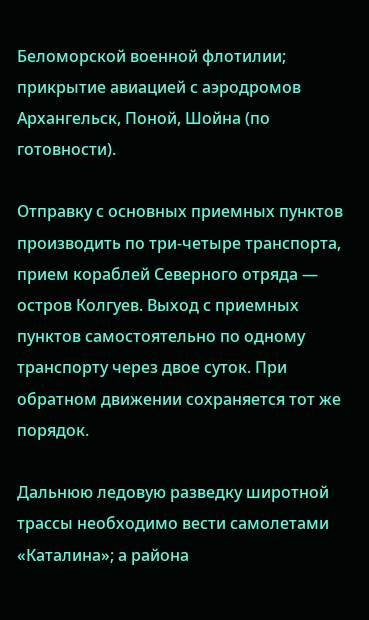Беломорской военной флотилии; прикрытие авиацией с аэродромов Архангельск, Поной, Шойна (по готовности).

Отправку с основных приемных пунктов производить по три-четыре транспорта, прием кораблей Северного отряда — остров Колгуев. Выход с приемных пунктов самостоятельно по одному транспорту через двое суток. При обратном движении сохраняется тот же порядок.

Дальнюю ледовую разведку широтной трассы необходимо вести самолетами «Каталина»; а района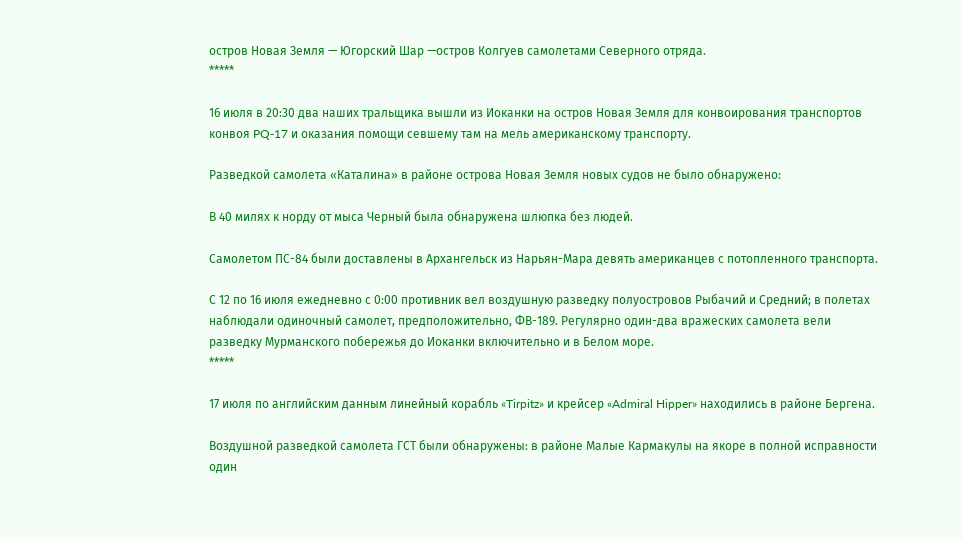остров Новая Земля — Югорский Шар —остров Колгуев самолетами Северного отряда.
*****

16 июля в 20:30 два наших тральщика вышли из Иоканки на остров Новая Земля для конвоирования транспортов конвоя PQ-17 и оказания помощи севшему там на мель американскому транспорту.

Разведкой самолета «Каталина» в районе острова Новая Земля новых судов не было обнаружено:

В 40 милях к норду от мыса Черный была обнаружена шлюпка без людей.

Самолетом ПС-84 были доставлены в Архангельск из Нарьян-Мара девять американцев с потопленного транспорта.

С 12 по 16 июля ежедневно с 0:00 противник вел воздушную разведку полуостровов Рыбачий и Средний; в полетах наблюдали одиночный самолет, предположительно, ФВ-189. Регулярно один-два вражеских самолета вели разведку Мурманского побережья до Иоканки включительно и в Белом море.
*****

17 июля по английским данным линейный корабль «Tirpitz» и крейсер «Admiral Hipper» находились в районе Бергена.

Воздушной разведкой самолета ГСТ были обнаружены: в районе Малые Кармакулы на якоре в полной исправности один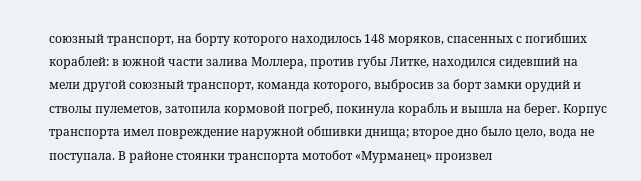союзный транспорт, на борту которого находилось 148 моряков, спасенных с погибших кораблей: в южной части залива Моллера, против губы Литке, находился сидевший на мели другой союзный транспорт, команда которого, выбросив за борт замки орудий и стволы пулеметов, затопила кормовой погреб, покинула корабль и вышла на берег. Корпус транспорта имел повреждение наружной обшивки днища; второе дно было цело, вода не поступала. В районе стоянки транспорта мотобот «Мурманец» произвел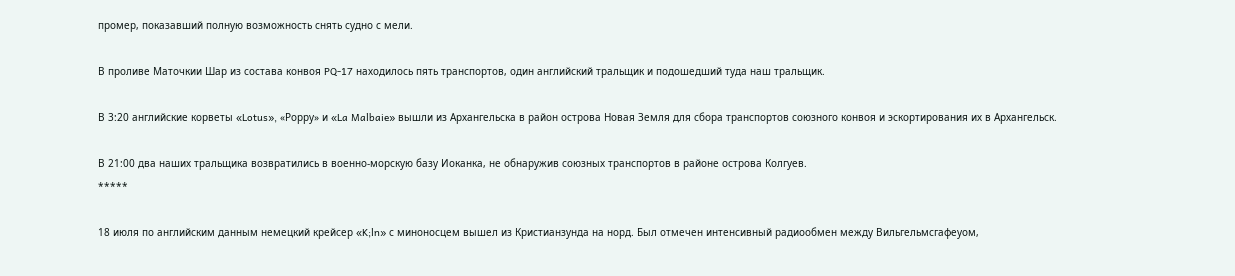промер, показавший полную возможность снять судно с мели.

В проливе Маточкии Шар из состава конвоя PQ-17 находилось пять транспортов, один английский тральщик и подошедший туда наш тральщик.

В 3:20 английские корветы «Lotus», «Рорру» и «La Malbaie» вышли из Архангельска в район острова Новая Земля для сбора транспортов союзного конвоя и эскортирования их в Архангельск.

В 21:00 два наших тральщика возвратились в военно-морскую базу Иоканка, не обнаружив союзных транспортов в районе острова Колгуев.
*****

18 июля по английским данным немецкий крейсер «K;ln» с миноносцем вышел из Кристианзунда на норд. Был отмечен интенсивный радиообмен между Вильгельмсгафеyом,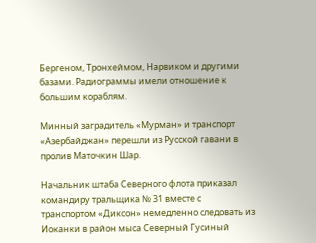Бергеном, Тронхеймом, Нарвиком и другими базами. Радиограммы имели отношение к большим кораблям.

Минный заградитель «Мурман» и транспорт «Азербайджан» перешли из Русской гавани в пролив Маточкин Шар.

Начальник штаба Северного флота приказал командиру тральщика № 31 вместе с транспортом «Диксон» немедленно следовать из Иоканки в район мыса Северный Гусиный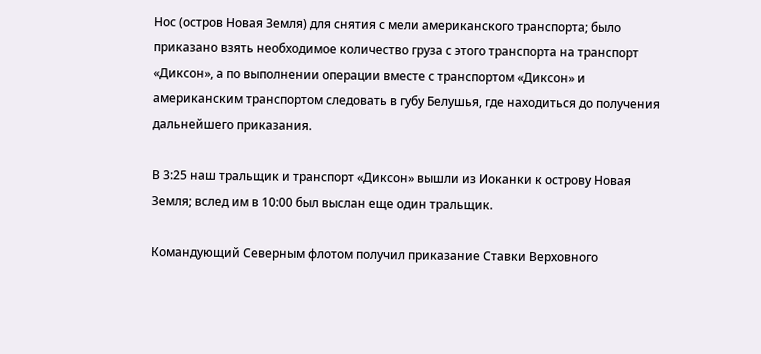Нос (остров Новая Земля) для снятия с мели американского транспорта; было приказано взять необходимое количество груза с этого транспорта на транспорт «Диксон», а по выполнении операции вместе с транспортом «Диксон» и американским транспортом следовать в губу Белушья, где находиться до получения дальнейшего приказания.

В 3:25 наш тральщик и транспорт «Диксон» вышли из Иоканки к острову Новая Земля; вслед им в 10:00 был выслан еще один тральщик.

Командующий Северным флотом получил приказание Ставки Верховного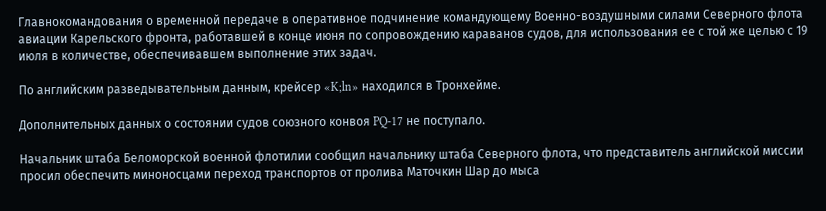Главнокомандования о временной передаче в оперативное подчинение командующему Военно-воздушными силами Северного флота авиации Карельского фронта, работавшей в конце июня по сопровождению караванов судов, для использования ее с той же целью с 19 июля в количестве, обеспечивавшем выполнение этих задач.

По английским разведывательным данным, крейсер «K;ln» находился в Тронхейме.

Дополнительных данных о состоянии судов союзного конвоя PQ-17 не поступало.

Начальник штаба Беломорской военной флотилии сообщил начальнику штаба Северного флота, что представитель английской миссии просил обеспечить миноносцами переход транспортов от пролива Маточкин Шар до мыса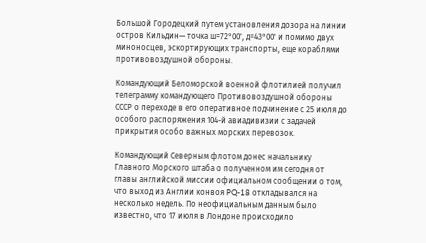Большой Городецкий путем установления дозора на линии остров Кильдин— точка ш=72°00', д=43°00' и помимо двух миноносцев, эскортирующих транспорты, еще кораблями противовоздушной обороны.

Командующий Беломорской военной флотилией получил телеграмму командующего Противовоздушной обороны СССР о переходе в его оперативное подчинение с 25 июля до особого распоряжения 104-й авиадивизии с задачей прикрытия особо важных морских перевозок.

Командующий Северным флотом донес начальнику Главного Морского штаба о полученном им сегодня от главы английской миссии официальном сообщении о том, что выход из Англии конвоя PQ-18 откладывался на несколько недель. По неофициальным данным было известно, что 17 июля в Лондоне происходило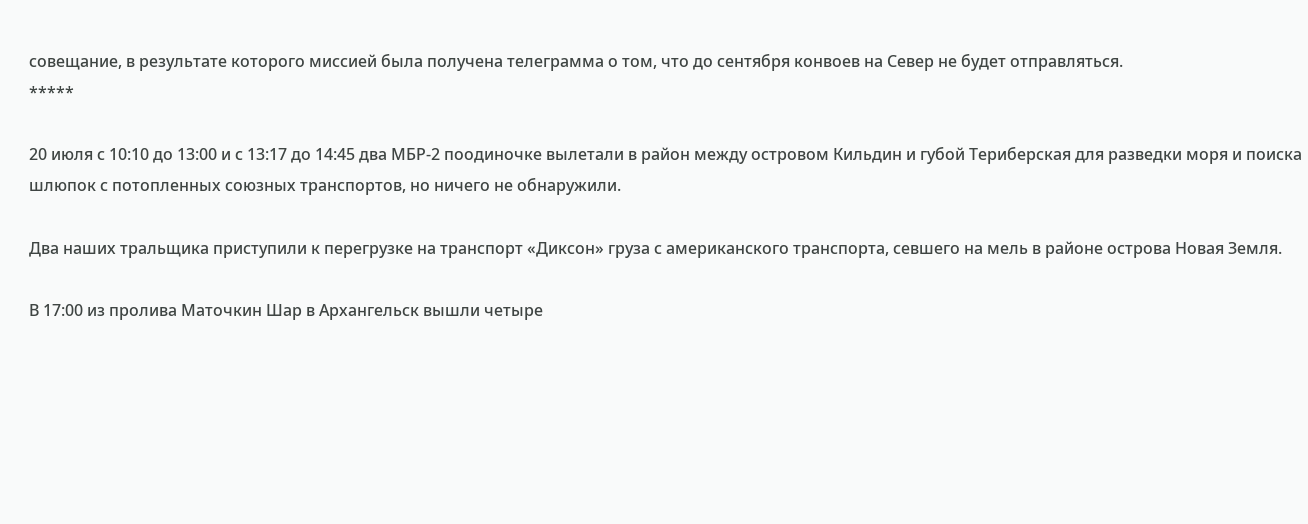совещание, в результате которого миссией была получена телеграмма о том, что до сентября конвоев на Север не будет отправляться.
*****

20 июля с 10:10 до 13:00 и с 13:17 до 14:45 два МБР-2 поодиночке вылетали в район между островом Кильдин и губой Териберская для разведки моря и поиска шлюпок с потопленных союзных транспортов, но ничего не обнаружили.

Два наших тральщика приступили к перегрузке на транспорт «Диксон» груза с американского транспорта, севшего на мель в районе острова Новая Земля.

В 17:00 из пролива Маточкин Шар в Архангельск вышли четыре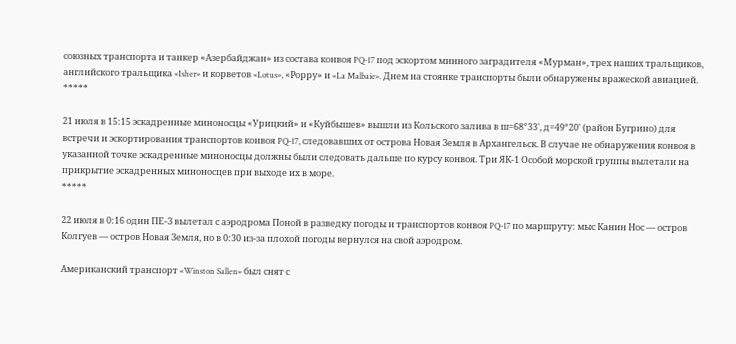союзных транспорта и танкер «Азербайджан» из состава конвоя PQ-17 под эскортом минного заградителя «Мурман», трех наших тральщиков, английского тральщика «Isher» и корветов «Lotus», «Рорру» и «La Malbaie». Днем на стоянке транспорты были обнаружены вражеской авиацией.
*****

21 июля в 15:15 эскадренные миноносцы «Урицкий» и «Куйбышев» вышли из Кольского залива в ш=68°33', д=49°20' (район Бугрино) для встречи и эскортирования транспортов конвоя PQ-17, следовавших от острова Новая Земля в Архангельск. В случае не обнаружения конвоя в указанной точке эскадренные миноносцы должны были следовать дальше по курсу конвоя. Три ЯК-1 Особой морской группы вылетали на прикрытие эскадренных миноносцев при выходе их в море.
*****

22 июля в 0:16 один ПЕ-З вылетал с аэродрома Поной в разведку погоды и транспортов конвоя PQ-17 по маршруту: мыс Канин Нос — остров Колгуев — остров Новая Земля, но в 0:30 из-за плохой погоды вернулся на свой аэродром.

Американский транспорт «Winston Sallen» был снят с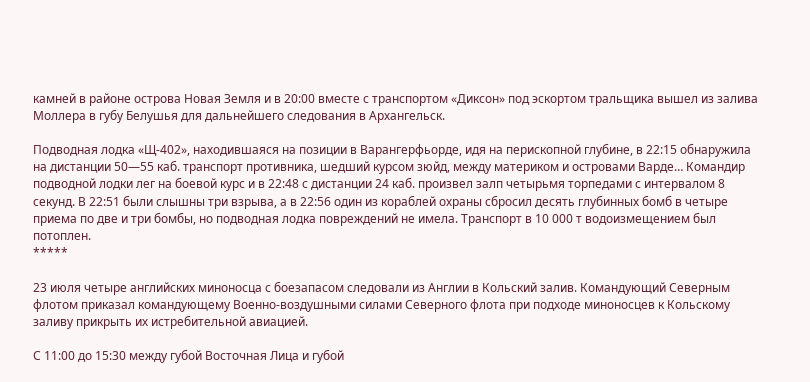камней в районе острова Новая Земля и в 20:00 вместе с транспортом «Диксон» под эскортом тральщика вышел из залива Моллера в губу Белушья для дальнейшего следования в Архангельск.

Подводная лодка «Щ-402», находившаяся на позиции в Варангерфьорде, идя на перископной глубине, в 22:15 обнаружила на дистанции 50—55 каб. транспорт противника, шедший курсом зюйд, между материком и островами Варде… Командир подводной лодки лег на боевой курс и в 22:48 с дистанции 24 каб. произвел залп четырьмя торпедами с интервалом 8 секунд. В 22:51 были слышны три взрыва, а в 22:56 один из кораблей охраны сбросил десять глубинных бомб в четыре приема по две и три бомбы, но подводная лодка повреждений не имела. Транспорт в 10 000 т водоизмещением был потоплен.
*****

23 июля четыре английских миноносца с боезапасом следовали из Англии в Кольский залив. Командующий Северным флотом приказал командующему Военно-воздушными силами Северного флота при подходе миноносцев к Кольскому заливу прикрыть их истребительной авиацией.

С 11:00 до 15:30 между губой Восточная Лица и губой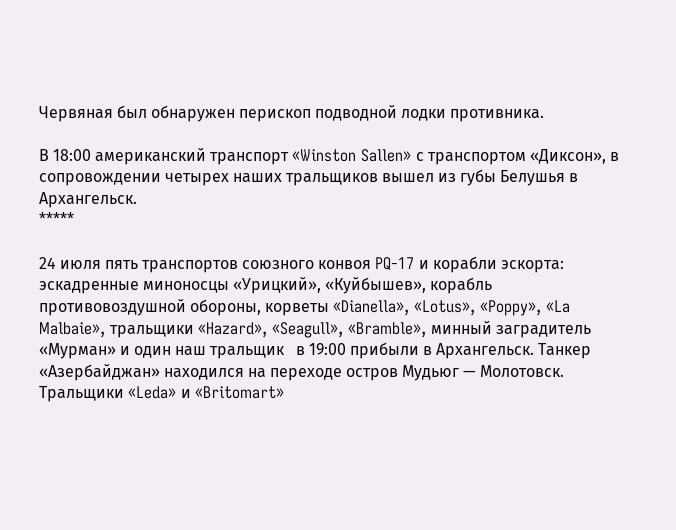Червяная был обнаружен перископ подводной лодки противника.

В 18:00 американский транспорт «Winston Sallen» с транспортом «Диксон», в сопровождении четырех наших тральщиков вышел из губы Белушья в Архангельск.
*****

24 июля пять транспортов союзного конвоя PQ-17 и корабли эскорта: эскадренные миноносцы «Урицкий», «Куйбышев», корабль противовоздушной обороны, корветы «Dianella», «Lotus», «Poppy», «La Malbaie», тральщики «Hazard», «Seagull», «Bramble», минный заградитель «Мурман» и один наш тральщик   в 19:00 прибыли в Архангельск. Танкер «Азербайджан» находился на переходе остров Мудьюг — Молотовск. Тральщики «Leda» и «Britomart»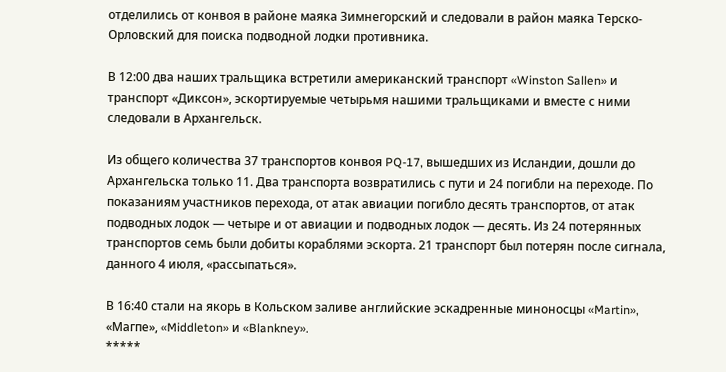отделились от конвоя в районе маяка Зимнегорский и следовали в район маяка Терско-Орловский для поиска подводной лодки противника.

В 12:00 два наших тральщика встретили американский транспорт «Winston Sallen» и транспорт «Диксон», эскортируемые четырьмя нашими тральщиками и вместе с ними следовали в Архангельск.

Из общего количества 37 транспортов конвоя PQ-17, вышедших из Исландии, дошли до Архангельска только 11. Два транспорта возвратились с пути и 24 погибли на переходе. По показаниям участников перехода, от атак авиации погибло десять транспортов, от атак подводных лодок — четыре и от авиации и подводных лодок — десять. Из 24 потерянных транспортов семь были добиты кораблями эскорта. 21 транспорт был потерян после сигнала, данного 4 июля, «рассыпаться».

В 16:40 стали на якорь в Кольском заливе английские эскадренные миноносцы «Martin», «Магпе», «Middleton» и «Blankney».
*****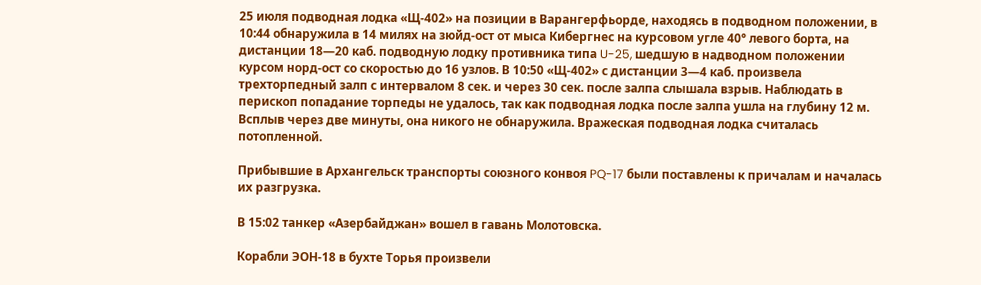25 июля подводная лодка «Щ-402» на позиции в Варангерфьорде, находясь в подводном положении, в 10:44 обнаружила в 14 милях на зюйд-ост от мыса Кибергнес на курсовом угле 40° левого борта, на дистанции 18—20 каб. подводную лодку противника типа U-25, шедшую в надводном положении курсом норд-ост со скоростью до 16 узлов. В 10:50 «Щ-402» с дистанции 3—4 каб. произвела трехторпедный залп с интервалом 8 сек. и через 30 сек. после залпа слышала взрыв. Наблюдать в перископ попадание торпеды не удалось, так как подводная лодка после залпа ушла на глубину 12 м. Всплыв через две минуты, она никого не обнаружила. Вражеская подводная лодка считалась потопленной.

Прибывшие в Архангельск транспорты союзного конвоя PQ-17 были поставлены к причалам и началась их разгрузка.

В 15:02 танкер «Азербайджан» вошел в гавань Молотовска.

Корабли ЭОН-18 в бухте Торья произвели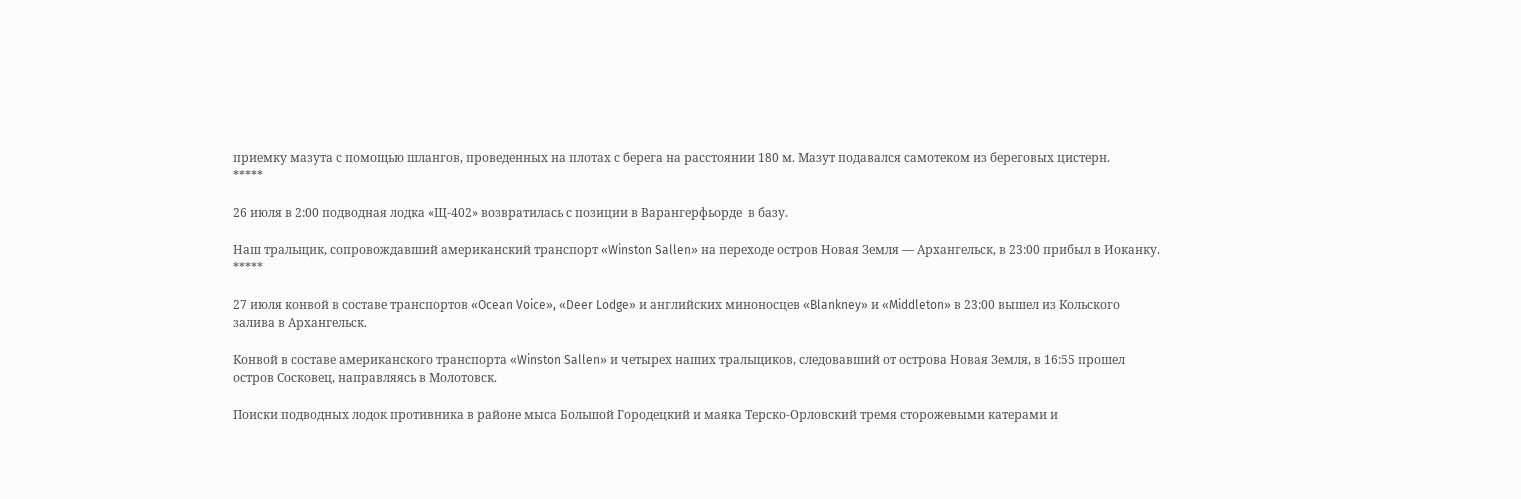приемку мазута с помощью шлангов, проведенных на плотах с берега на расстоянии 180 м. Мазут подавался самотеком из береговых цистерн.
*****

26 июля в 2:00 подводная лодка «Щ-402» возвратилась с позиции в Варангерфьорде  в базу.

Наш тральщик, сопровождавший американский транспорт «Winston Sallen» на переходе остров Новая Земля — Архангельск, в 23:00 прибыл в Иоканку.
*****

27 июля конвой в составе транспортов «Ocean Voice», «Deer Lodge» и английских миноносцев «Blankney» и «Middleton» в 23:00 вышел из Кольского залива в Архангельск.

Конвой в составе американского транспорта «Winston Sallen» и четырех наших тральщиков, следовавший от острова Новая Земля, в 16:55 прошел остров Сосковец, направляясь в Молотовск.

Поиски подводных лодок противника в районе мыса Большой Городецкий и маяка Терско-Орловский тремя сторожевыми катерами и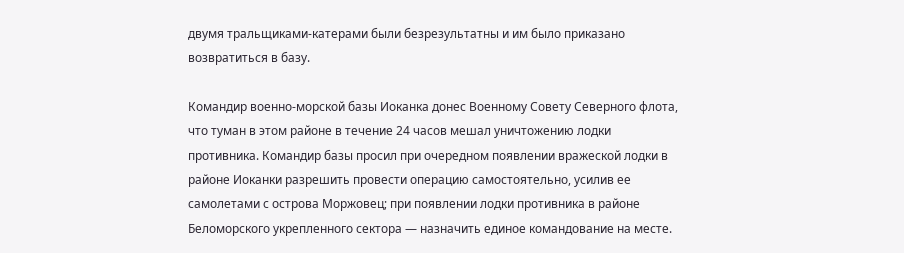двумя тральщиками-катерами были безрезультатны и им было приказано возвратиться в базу.

Командир военно-морской базы Иоканка донес Военному Совету Северного флота, что туман в этом районе в течение 24 часов мешал уничтожению лодки противника. Командир базы просил при очередном появлении вражеской лодки в районе Иоканки разрешить провести операцию самостоятельно, усилив ее самолетами с острова Моржовец; при появлении лодки противника в районе Беломорского укрепленного сектора — назначить единое командование на месте.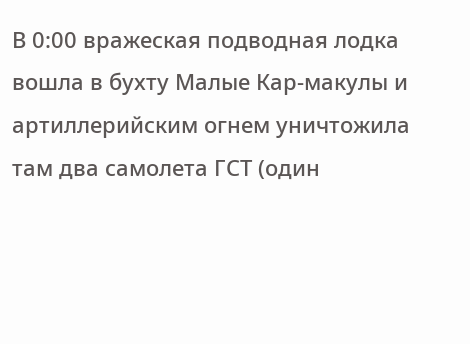В 0:00 вражеская подводная лодка вошла в бухту Малые Кар-макулы и артиллерийским огнем уничтожила там два самолета ГСТ (один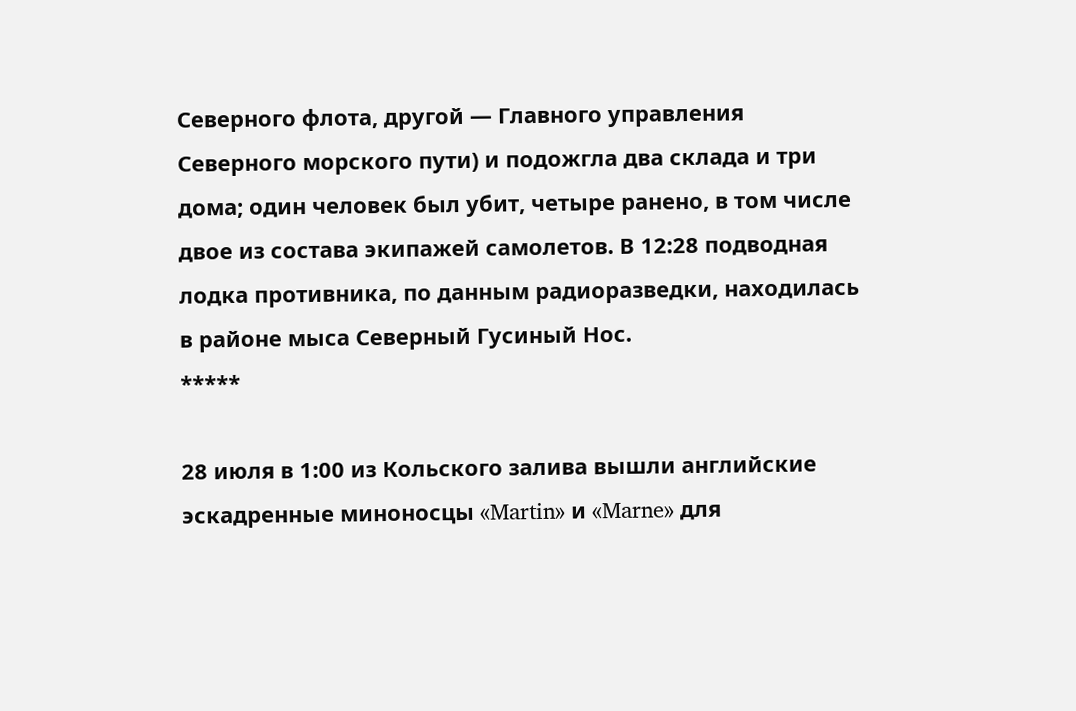Северного флота, другой — Главного управления Северного морского пути) и подожгла два склада и три дома; один человек был убит, четыре ранено, в том числе двое из состава экипажей самолетов. В 12:28 подводная лодка противника, по данным радиоразведки, находилась в районе мыса Северный Гусиный Нос.
*****

28 июля в 1:00 из Кольского залива вышли английские эскадренные миноносцы «Martin» и «Marne» для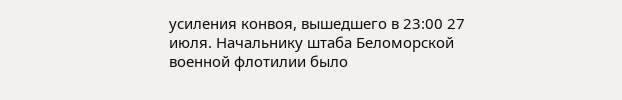усиления конвоя, вышедшего в 23:00 27 июля. Начальнику штаба Беломорской военной флотилии было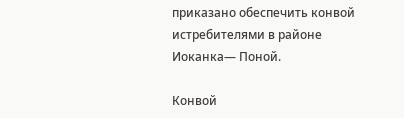приказано обеспечить конвой истребителями в районе Иоканка— Поной.

Конвой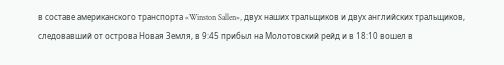в составе американского транспорта «Winston Sallen», двух наших тральщиков и двух английских тральщиков, следовавший от острова Новая Земля, в 9:45 прибыл на Молотовский рейд и в 18:10 вошел в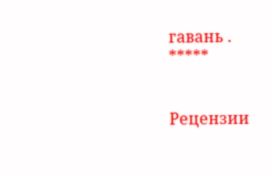гавань .
*****


Рецензии